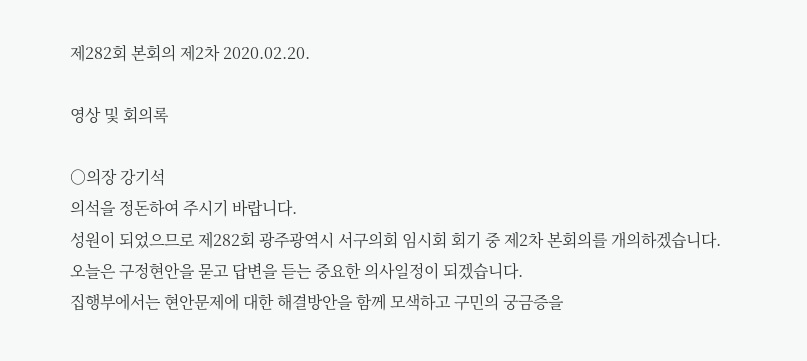제282회 본회의 제2차 2020.02.20.

영상 및 회의록

○의장 강기석
의석을 정돈하여 주시기 바랍니다.
성원이 되었으므로 제282회 광주광역시 서구의회 임시회 회기 중 제2차 본회의를 개의하겠습니다.
오늘은 구정현안을 묻고 답변을 듣는 중요한 의사일정이 되겠습니다.
집행부에서는 현안문제에 대한 해결방안을 함께 모색하고 구민의 궁금증을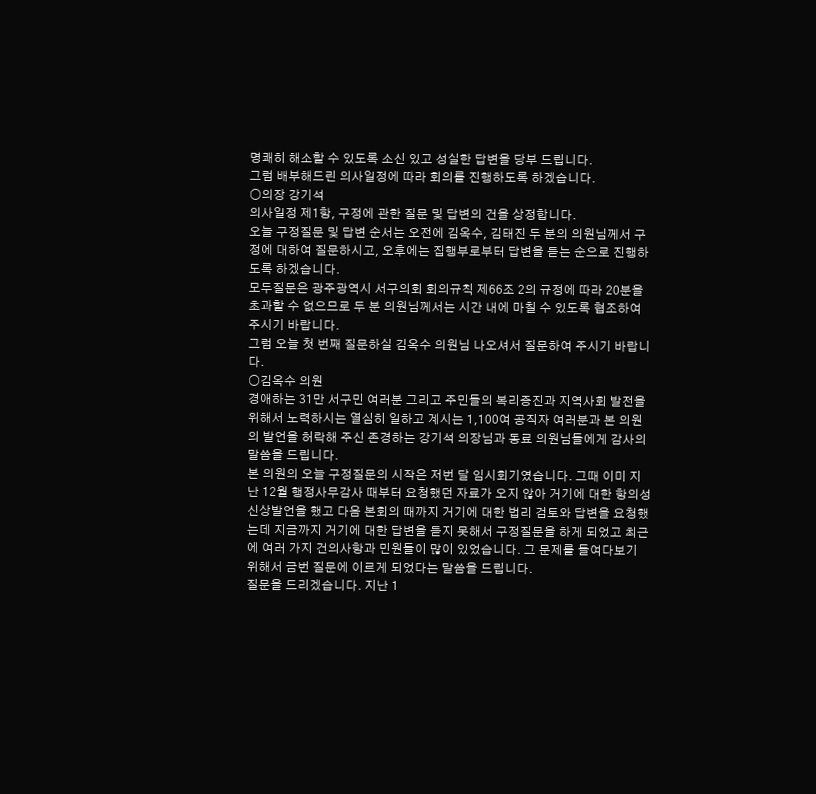명쾌히 해소할 수 있도록 소신 있고 성실한 답변을 당부 드립니다.
그럼 배부해드린 의사일정에 따라 회의를 진행하도록 하겠습니다.
○의장 강기석
의사일정 제1항, 구정에 관한 질문 및 답변의 건을 상정합니다.
오늘 구정질문 및 답변 순서는 오전에 김옥수, 김태진 두 분의 의원님께서 구정에 대하여 질문하시고, 오후에는 집행부로부터 답변을 듣는 순으로 진행하도록 하겠습니다.
모두질문은 광주광역시 서구의회 회의규칙 제66조 2의 규정에 따라 20분을 초과할 수 없으므로 두 분 의원님께서는 시간 내에 마칠 수 있도록 협조하여 주시기 바랍니다.
그럼 오늘 첫 번째 질문하실 김옥수 의원님 나오셔서 질문하여 주시기 바랍니다.
○김옥수 의원
경애하는 31만 서구민 여러분 그리고 주민들의 복리증진과 지역사회 발전을 위해서 노력하시는 열심히 일하고 계시는 1,100여 공직자 여러분과 본 의원의 발언을 허락해 주신 존경하는 강기석 의장님과 동료 의원님들에게 감사의 말씀을 드립니다.
본 의원의 오늘 구정질문의 시작은 저번 달 임시회기였습니다. 그때 이미 지난 12월 행정사무감사 때부터 요청했던 자료가 오지 않아 거기에 대한 항의성 신상발언을 했고 다음 본회의 때까지 거기에 대한 법리 검토와 답변을 요청했는데 지금까지 거기에 대한 답변을 듣지 못해서 구정질문을 하게 되었고 최근에 여러 가지 건의사항과 민원들이 많이 있었습니다. 그 문제를 들여다보기 위해서 금번 질문에 이르게 되었다는 말씀을 드립니다.
질문을 드리겠습니다. 지난 1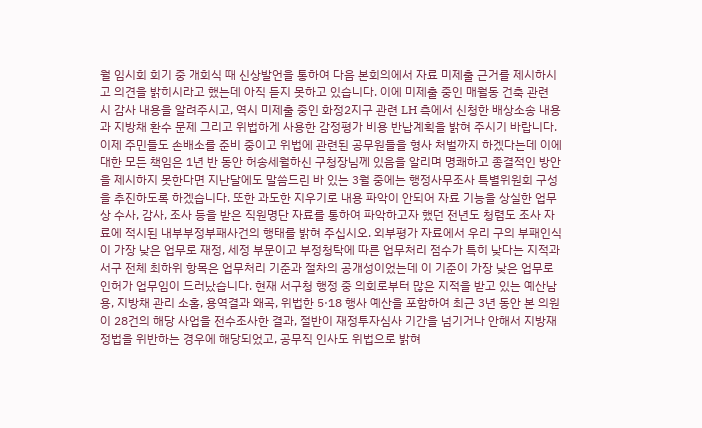월 임시회 회기 중 개회식 때 신상발언을 통하여 다음 본회의에서 자료 미제출 근거를 제시하시고 의견을 밝히시라고 했는데 아직 듣지 못하고 있습니다. 이에 미제출 중인 매월동 건축 관련 시 감사 내용을 알려주시고, 역시 미제출 중인 화정2지구 관련 LH 측에서 신청한 배상소송 내용과 지방채 환수 문제 그리고 위법하게 사용한 감정평가 비용 반납계획을 밝혀 주시기 바랍니다.
이제 주민들도 손배소를 준비 중이고 위법에 관련된 공무원들을 형사 처벌까지 하겠다는데 이에 대한 모든 책임은 1년 반 동안 허송세월하신 구청장님께 있음을 알리며 명쾌하고 종결적인 방안을 제시하지 못한다면 지난달에도 말씀드린 바 있는 3월 중에는 행정사무조사 특별위원회 구성을 추진하도록 하겠습니다. 또한 과도한 지우기로 내용 파악이 안되어 자료 기능을 상실한 업무상 수사, 감사, 조사 등을 받은 직원명단 자료를 통하여 파악하고자 했던 전년도 청렴도 조사 자료에 적시된 내부부정부패사건의 행태를 밝혀 주십시오. 외부평가 자료에서 우리 구의 부패인식이 가장 낮은 업무로 재정, 세정 부문이고 부정청탁에 따른 업무처리 점수가 특히 낮다는 지적과 서구 전체 최하위 항목은 업무처리 기준과 절차의 공개성이었는데 이 기준이 가장 낮은 업무로 인허가 업무임이 드러났습니다. 현재 서구청 행정 중 의회로부터 많은 지적을 받고 있는 예산남용, 지방채 관리 소홀, 용역결과 왜곡, 위법한 5·18 행사 예산을 포함하여 최근 3년 동안 본 의원이 28건의 해당 사업을 전수조사한 결과, 절반이 재정투자심사 기간을 넘기거나 안해서 지방재정법을 위반하는 경우에 해당되었고, 공무직 인사도 위법으로 밝혀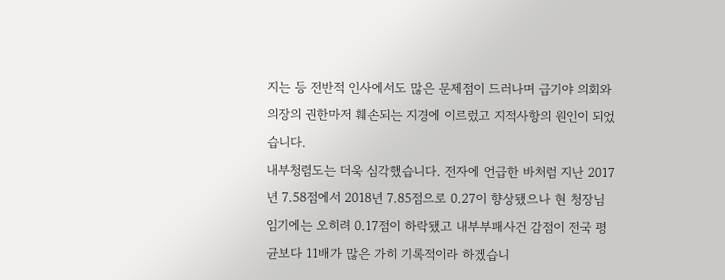지는 등 전반적 인사에서도 많은 문제점이 드러나며 급기야 의회와 의장의 권한마저 훼손되는 지경에 이르렀고 지적사항의 원인이 되었습니다.
내부청렴도는 더욱 심각했습니다. 전자에 언급한 바처럼 지난 2017년 7.58점에서 2018년 7.85점으로 0.27이 향상됐으나 현 청장님 임기에는 오히려 0.17점이 하락됐고 내부부패사건 감점이 전국 평균보다 11배가 많은 가히 기록적이라 하겠습니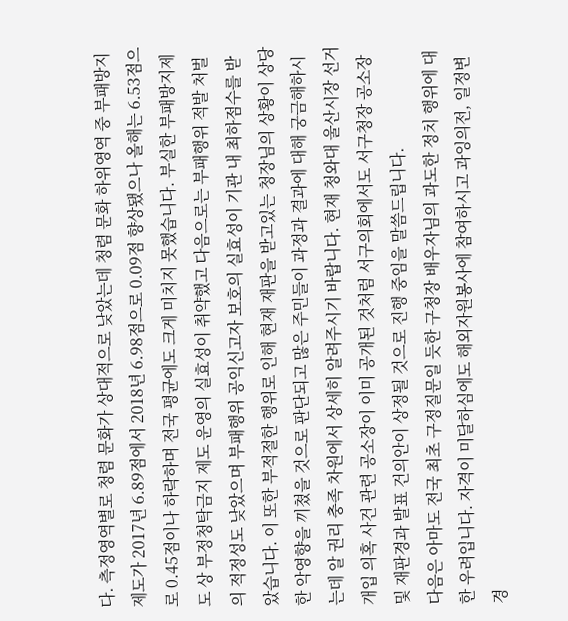다. 측정영역별로 청렴 문화가 상대적으로 낮았는데 청렴 문화 하위영역 중 부패방지 제도가 2017년 6.89점에서 2018년 6.98점으로 0.09점 향상됐으나 올해는 6.53점으로 0.45점이나 하락하며 전국 평균에도 크게 미치지 못했습니다. 부실한 부패방지제도 상 부정청탁금지 제도 운영의 실효성이 취약했고 다음으로는 부패행위 적발 처벌의 적정성도 낮았으며 부패행위 공익신고자 보호의 실효성이 기관 내 최하점수를 받았습니다. 이 또한 부적절한 행위로 인해 현재 재판을 받고있는 청장님의 상황이 상당한 악영향을 끼쳤을 것으로 판단되고 많은 주민들이 과정과 결과에 대해 궁금해하시는데 알 권리 충족 차원에서 상세히 알려주시기 바랍니다. 현재 청와대 울산시장 선거개입 의혹 사건 관련 공소장이 이미 공개된 것처럼 서구의회에서도 서구청장 공소장 및 재판경과 발표 건의안이 상정될 것으로 진행 중임을 말씀드립니다.
다음은 아마도 전국 최초 구정질문일 듯한 구청장 배우자님의 과도한 정치 행위에 대한 우려입니다. 자격이 미달하심에도 해외자원봉사에 참여하시고 과잉의전, 일정변경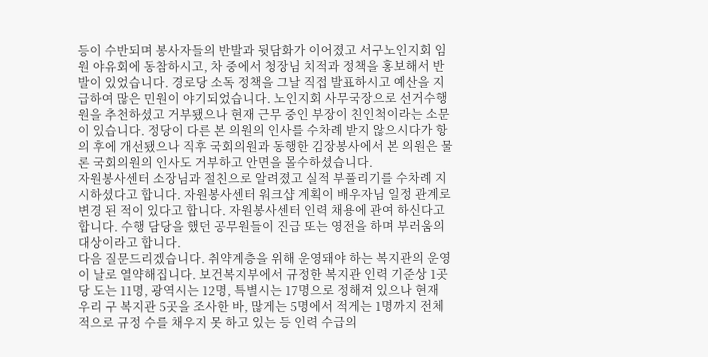등이 수반되며 봉사자들의 반발과 뒷담화가 이어졌고 서구노인지회 임원 야유회에 동참하시고, 차 중에서 청장님 치적과 정책을 홍보해서 반발이 있었습니다. 경로당 소독 정책을 그날 직접 발표하시고 예산을 지급하여 많은 민원이 야기되었습니다. 노인지회 사무국장으로 선거수행원을 추천하셨고 거부됐으나 현재 근무 중인 부장이 친인척이라는 소문이 있습니다. 정당이 다른 본 의원의 인사를 수차례 받지 않으시다가 항의 후에 개선됐으나 직후 국회의원과 동행한 김장봉사에서 본 의원은 물론 국회의원의 인사도 거부하고 안면을 몰수하셨습니다.
자원봉사센터 소장님과 절친으로 알려졌고 실적 부풀리기를 수차례 지시하셨다고 합니다. 자원봉사센터 워크샵 계획이 배우자님 일정 관계로 변경 된 적이 있다고 합니다. 자원봉사센터 인력 채용에 관여 하신다고 합니다. 수행 담당을 했던 공무원들이 진급 또는 영전을 하며 부러움의 대상이라고 합니다.
다음 질문드리겠습니다. 취약계층을 위해 운영돼야 하는 복지관의 운영이 날로 열약해집니다. 보건복지부에서 규정한 복지관 인력 기준상 1곳당 도는 11명, 광역시는 12명, 특별시는 17명으로 정해져 있으나 현재 우리 구 복지관 5곳을 조사한 바, 많게는 5명에서 적게는 1명까지 전체적으로 규정 수를 채우지 못 하고 있는 등 인력 수급의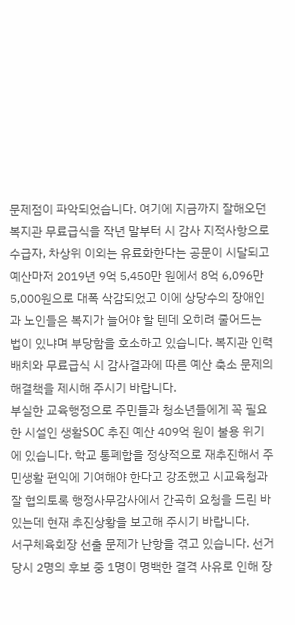문제점이 파악되었습니다. 여기에 지금까지 잘해오던 복지관 무료급식을 작년 말부터 시 감사 지적사항으로 수급자, 차상위 이외는 유료화한다는 공문이 시달되고 예산마저 2019년 9억 5,450만 원에서 8억 6,096만 5,000원으로 대폭 삭감되었고 이에 상당수의 장애인과 노인들은 복지가 늘어야 할 텐데 오히려 줄어드는 법이 있냐며 부당함을 호소하고 있습니다. 복지관 인력배치와 무료급식 시 감사결과에 따른 예산 축소 문제의 해결책을 제시해 주시기 바랍니다.
부실한 교육행정으로 주민들과 청소년들에게 꼭 필요한 시설인 생활SOC 추진 예산 409억 원이 불용 위기에 있습니다. 학교 통폐합을 정상적으로 재추진해서 주민생활 편익에 기여해야 한다고 강조했고 시교육청과 잘 협의토록 행정사무감사에서 간곡히 요청을 드린 바 있는데 현재 추진상황을 보고해 주시기 바랍니다.
서구체육회장 선출 문제가 난항을 겪고 있습니다. 선거 당시 2명의 후보 중 1명이 명백한 결격 사유로 인해 장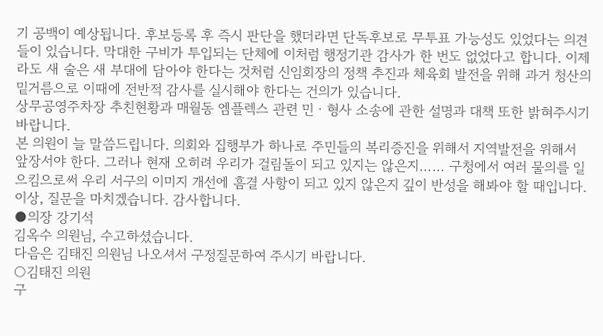기 공백이 예상됩니다. 후보등록 후 즉시 판단을 했더라면 단독후보로 무투표 가능성도 있었다는 의견들이 있습니다. 막대한 구비가 투입되는 단체에 이처럼 행정기관 감사가 한 번도 없었다고 합니다. 이제라도 새 술은 새 부대에 담아야 한다는 것처럼 신임회장의 정책 추진과 체육회 발전을 위해 과거 청산의 밑거름으로 이때에 전반적 감사를 실시해야 한다는 건의가 있습니다.
상무공영주차장 추친현황과 매월동 엠플렉스 관련 민ㆍ형사 소송에 관한 설명과 대책 또한 밝혀주시기 바랍니다.
본 의원이 늘 말씀드립니다. 의회와 집행부가 하나로 주민들의 복리증진을 위해서 지역발전을 위해서 앞장서야 한다. 그러나 현재 오히려 우리가 걸림돌이 되고 있지는 않은지…… 구청에서 여러 물의를 일으킴으로써 우리 서구의 이미지 개선에 흠결 사항이 되고 있지 않은지 깊이 반성을 해봐야 할 때입니다. 이상, 질문을 마치겠습니다. 감사합니다.
●의장 강기석
김옥수 의원님, 수고하셨습니다.
다음은 김태진 의원님 나오셔서 구정질문하여 주시기 바랍니다.
○김태진 의원
구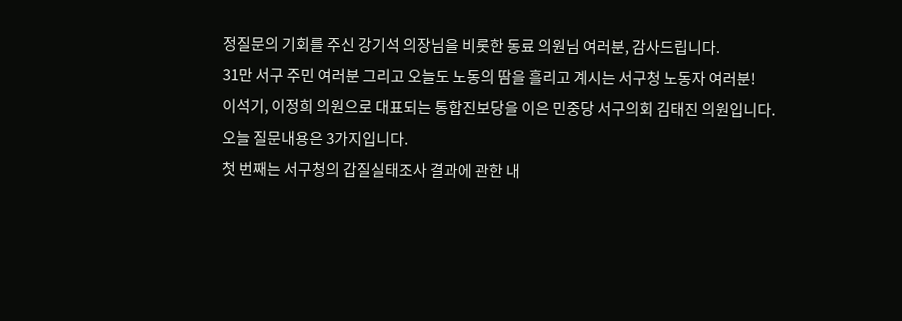정질문의 기회를 주신 강기석 의장님을 비롯한 동료 의원님 여러분, 감사드립니다.
31만 서구 주민 여러분 그리고 오늘도 노동의 땀을 흘리고 계시는 서구청 노동자 여러분!
이석기, 이정희 의원으로 대표되는 통합진보당을 이은 민중당 서구의회 김태진 의원입니다.
오늘 질문내용은 3가지입니다.
첫 번째는 서구청의 갑질실태조사 결과에 관한 내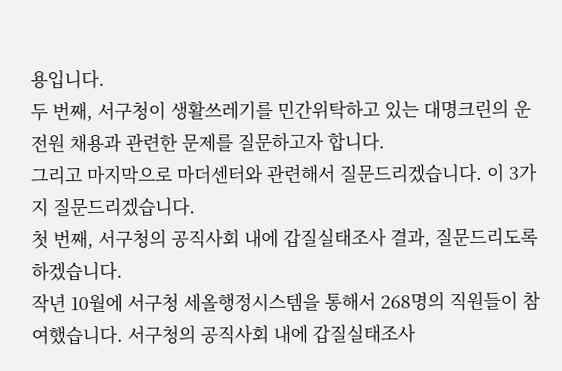용입니다.
두 번째, 서구청이 생활쓰레기를 민간위탁하고 있는 대명크린의 운전원 채용과 관련한 문제를 질문하고자 합니다.
그리고 마지막으로 마더센터와 관련해서 질문드리겠습니다. 이 3가지 질문드리겠습니다.
첫 번째, 서구청의 공직사회 내에 갑질실태조사 결과, 질문드리도록 하겠습니다.
작년 10월에 서구청 세올행정시스템을 통해서 268명의 직원들이 참여했습니다. 서구청의 공직사회 내에 갑질실태조사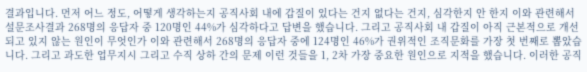결과입니다. 먼저 어느 정도, 어떻게 생각하는지 공직사회 내에 갑질이 있다는 건지 없다는 건지, 심각한지 안 한지 이와 관련해서 설문조사결과 268명의 응답자 중 120명인 44%가 심각하다고 답변을 했습니다. 그리고 공직사회 내 갑질이 아직 근본적으로 개선되고 있지 않는 원인이 무엇인가 이와 관련해서 268명의 응답자 중에 124명인 46%가 권위적인 조직문화를 가장 첫 번째로 뽑았습니다. 그리고 과도한 업무지시 그리고 수직 상하 간의 문제 이런 것들을 1, 2차 가장 중요한 원인으로 지적을 했습니다. 이러한 공직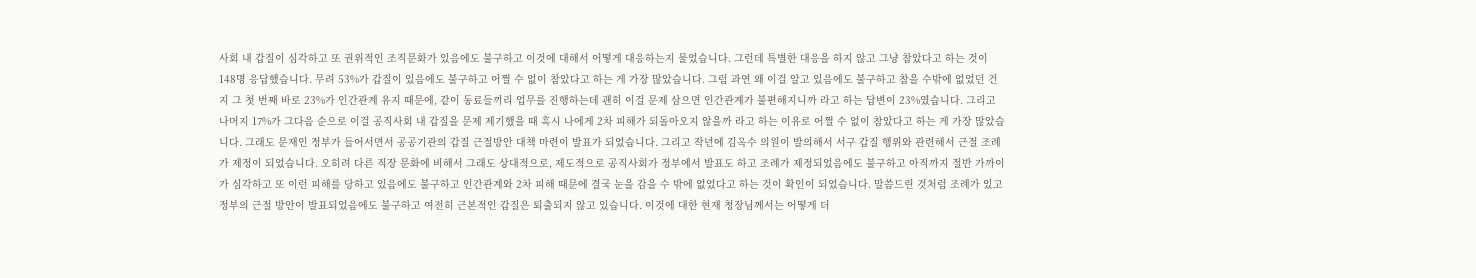사회 내 갑질이 심각하고 또 권위적인 조직문화가 있음에도 불구하고 이것에 대해서 어떻게 대응하는지 물었습니다. 그런데 특별한 대응을 하지 않고 그냥 참았다고 하는 것이 148명 응답했습니다. 무려 53%가 갑질이 있음에도 불구하고 어쩔 수 없이 참았다고 하는 게 가장 많았습니다. 그럼 과연 왜 이걸 알고 있음에도 불구하고 참을 수밖에 없었던 건지 그 첫 번째 바로 23%가 인간관계 유지 때문에, 같이 동료들끼리 업무를 진행하는데 괜히 이걸 문제 삼으면 인간관계가 불편해지니까 라고 하는 답변이 23%였습니다. 그리고 나머지 17%가 그다음 순으로 이걸 공직사회 내 갑질을 문제 제기했을 때 혹시 나에게 2차 피해가 되돌아오지 않을까 라고 하는 이유로 어쩔 수 없이 참았다고 하는 게 가장 많았습니다. 그래도 문재인 정부가 들어서면서 공공기관의 갑질 근절방안 대책 마련이 발표가 되었습니다. 그리고 작년에 김옥수 의원이 발의해서 서구 갑질 행위와 관련해서 근절 조례가 제정이 되었습니다. 오히려 다른 직장 문화에 비해서 그래도 상대적으로, 제도적으로 공직사회가 정부에서 발표도 하고 조례가 제정되었음에도 불구하고 아직까지 절반 가까이가 심각하고 또 이런 피해를 당하고 있음에도 불구하고 인간관계와 2차 피해 때문에 결국 눈을 감을 수 밖에 없었다고 하는 것이 확인이 되었습니다. 말씀드린 것처럼 조례가 있고 정부의 근절 방안이 발표되었음에도 불구하고 여전히 근본적인 갑질은 퇴출되지 않고 있습니다. 이것에 대한 현재 청장님께서는 어떻게 더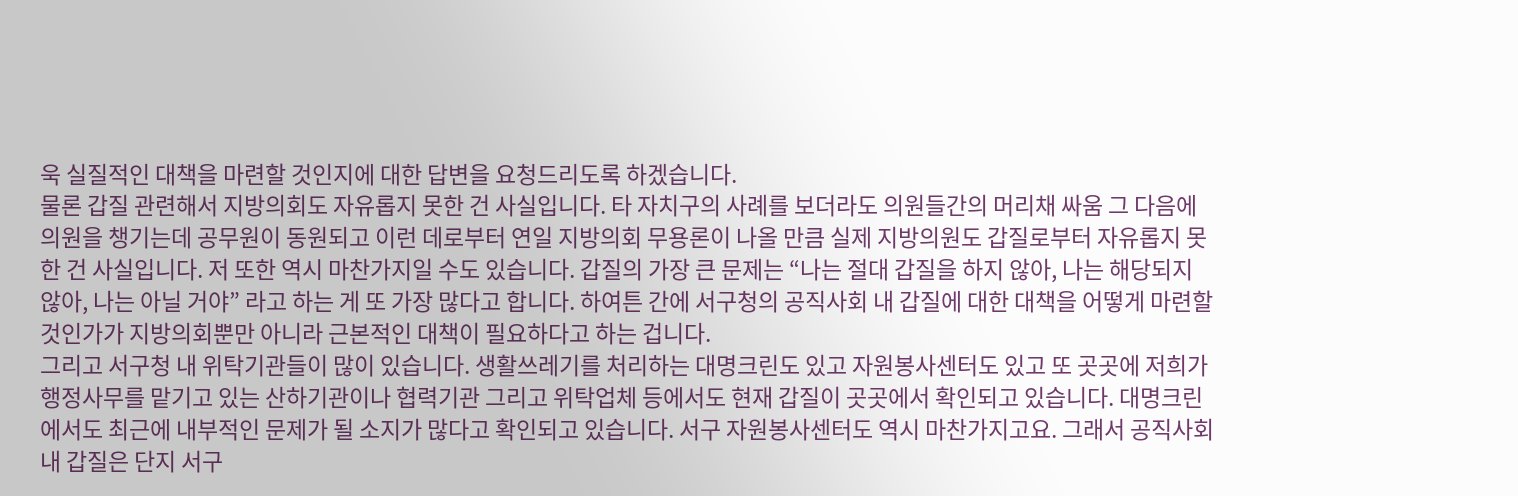욱 실질적인 대책을 마련할 것인지에 대한 답변을 요청드리도록 하겠습니다.
물론 갑질 관련해서 지방의회도 자유롭지 못한 건 사실입니다. 타 자치구의 사례를 보더라도 의원들간의 머리채 싸움 그 다음에 의원을 챙기는데 공무원이 동원되고 이런 데로부터 연일 지방의회 무용론이 나올 만큼 실제 지방의원도 갑질로부터 자유롭지 못한 건 사실입니다. 저 또한 역시 마찬가지일 수도 있습니다. 갑질의 가장 큰 문제는 “나는 절대 갑질을 하지 않아, 나는 해당되지 않아, 나는 아닐 거야” 라고 하는 게 또 가장 많다고 합니다. 하여튼 간에 서구청의 공직사회 내 갑질에 대한 대책을 어떻게 마련할 것인가가 지방의회뿐만 아니라 근본적인 대책이 필요하다고 하는 겁니다.
그리고 서구청 내 위탁기관들이 많이 있습니다. 생활쓰레기를 처리하는 대명크린도 있고 자원봉사센터도 있고 또 곳곳에 저희가 행정사무를 맡기고 있는 산하기관이나 협력기관 그리고 위탁업체 등에서도 현재 갑질이 곳곳에서 확인되고 있습니다. 대명크린에서도 최근에 내부적인 문제가 될 소지가 많다고 확인되고 있습니다. 서구 자원봉사센터도 역시 마찬가지고요. 그래서 공직사회 내 갑질은 단지 서구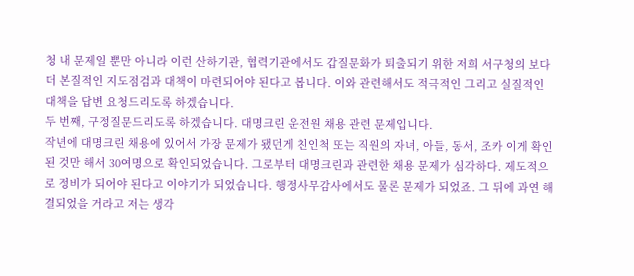청 내 문제일 뿐만 아니라 이런 산하기관, 협력기관에서도 갑질문화가 퇴출되기 위한 저희 서구청의 보다 더 본질적인 지도점검과 대책이 마련되어야 된다고 봅니다. 이와 관련해서도 적극적인 그리고 실질적인 대책을 답변 요청드리도록 하겠습니다.
두 번째, 구정질문드리도록 하겠습니다. 대명크린 운전원 채용 관련 문제입니다.
작년에 대명크린 채용에 있어서 가장 문제가 됐던게 친인척 또는 직원의 자녀, 아들, 동서, 조카 이게 확인된 것만 해서 30여명으로 확인되었습니다. 그로부터 대명크린과 관련한 채용 문제가 심각하다. 제도적으로 정비가 되어야 된다고 이야기가 되었습니다. 행정사무감사에서도 물론 문제가 되었죠. 그 뒤에 과연 해결되었을 거라고 저는 생각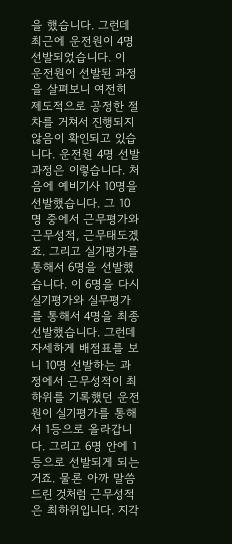을 했습니다. 그런데 최근에 운전원이 4명 선발되었습니다. 이 운전원이 선발된 과정을 살펴보니 여전히 제도적으로 공정한 절차를 거쳐서 진행되지 않음이 확인되고 있습니다. 운전원 4명 선발 과정은 이렇습니다. 처음에 예비기사 10명을 선발했습니다. 그 10명 중에서 근무평가와 근무성적, 근무태도겠죠. 그리고 실기평가를 통해서 6명을 선발했습니다. 이 6명을 다시 실기평가와 실무평가를 통해서 4명을 최종 선발했습니다. 그런데 자세하게 배점표를 보니 10명 선발하는 과정에서 근무성적이 최하위를 기록했던 운전원이 실기평가를 통해서 1등으로 올라갑니다. 그리고 6명 안에 1등으로 선발되게 되는 거죠. 물론 아까 말씀드린 것처럼 근무성적은 최하위입니다. 지각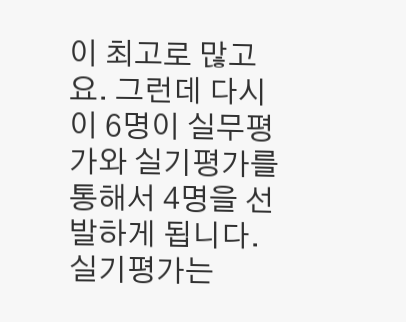이 최고로 많고요. 그런데 다시 이 6명이 실무평가와 실기평가를 통해서 4명을 선발하게 됩니다. 실기평가는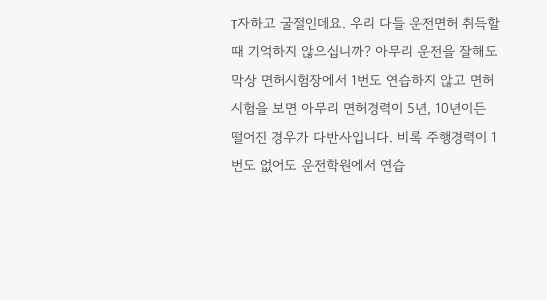T자하고 굴절인데요. 우리 다들 운전면허 취득할 때 기억하지 않으십니까? 아무리 운전을 잘해도 막상 면허시험장에서 1번도 연습하지 않고 면허시험을 보면 아무리 면허경력이 5년, 10년이든 떨어진 경우가 다반사입니다. 비록 주행경력이 1번도 없어도 운전학원에서 연습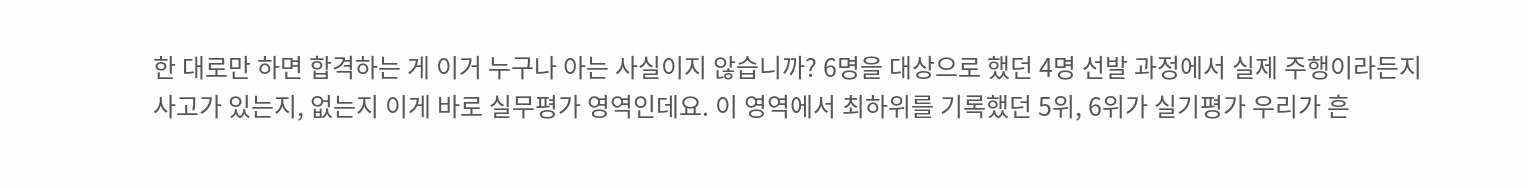한 대로만 하면 합격하는 게 이거 누구나 아는 사실이지 않습니까? 6명을 대상으로 했던 4명 선발 과정에서 실제 주행이라든지 사고가 있는지, 없는지 이게 바로 실무평가 영역인데요. 이 영역에서 최하위를 기록했던 5위, 6위가 실기평가 우리가 흔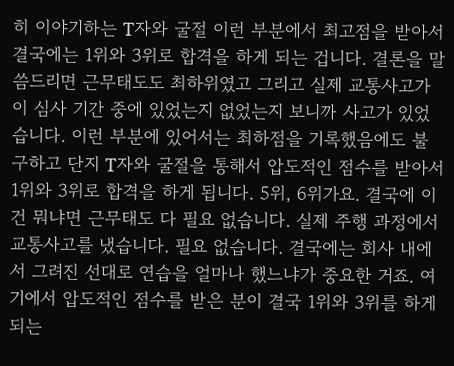히 이야기하는 T자와 굴절 이런 부분에서 최고점을 받아서 결국에는 1위와 3위로 합격을 하게 되는 겁니다. 결론을 말씀드리면 근무태도도 최하위였고 그리고 실제 교통사고가 이 심사 기간 중에 있었는지 없었는지 보니까 사고가 있었습니다. 이런 부분에 있어서는 최하점을 기록했음에도 불구하고 단지 T자와 굴절을 통해서 압도적인 점수를 받아서 1위와 3위로 합격을 하게 됩니다. 5위, 6위가요. 결국에 이건 뭐냐면 근무태도 다 필요 없습니다. 실제 주행 과정에서 교통사고를 냈습니다. 필요 없습니다. 결국에는 회사 내에서 그려진 선대로 연습을 얼마나 했느냐가 중요한 거죠. 여기에서 압도적인 점수를 받은 분이 결국 1위와 3위를 하게 되는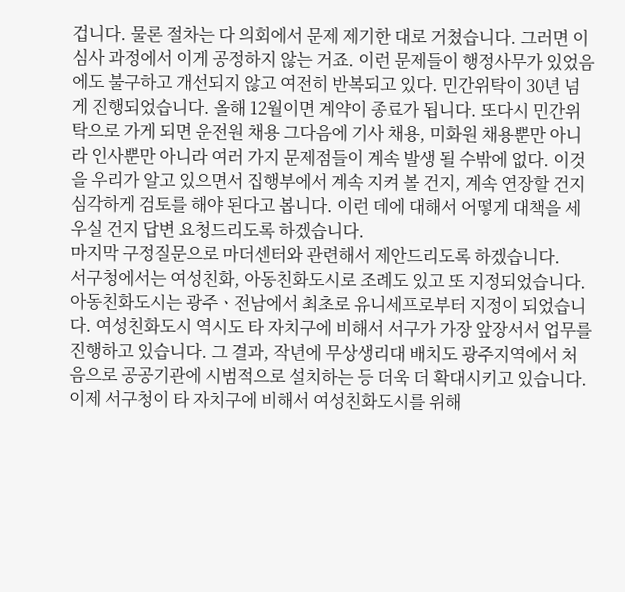겁니다. 물론 절차는 다 의회에서 문제 제기한 대로 거쳤습니다. 그러면 이 심사 과정에서 이게 공정하지 않는 거죠. 이런 문제들이 행정사무가 있었음에도 불구하고 개선되지 않고 여전히 반복되고 있다. 민간위탁이 30년 넘게 진행되었습니다. 올해 12월이면 계약이 종료가 됩니다. 또다시 민간위탁으로 가게 되면 운전원 채용 그다음에 기사 채용, 미화원 채용뿐만 아니라 인사뿐만 아니라 여러 가지 문제점들이 계속 발생 될 수밖에 없다. 이것을 우리가 알고 있으면서 집행부에서 계속 지켜 볼 건지, 계속 연장할 건지 심각하게 검토를 해야 된다고 봅니다. 이런 데에 대해서 어떻게 대책을 세우실 건지 답변 요청드리도록 하겠습니다.
마지막 구정질문으로 마더센터와 관련해서 제안드리도록 하겠습니다.
서구청에서는 여성친화, 아동친화도시로 조례도 있고 또 지정되었습니다. 아동친화도시는 광주ㆍ전남에서 최초로 유니세프로부터 지정이 되었습니다. 여성친화도시 역시도 타 자치구에 비해서 서구가 가장 앞장서서 업무를 진행하고 있습니다. 그 결과, 작년에 무상생리대 배치도 광주지역에서 처음으로 공공기관에 시범적으로 설치하는 등 더욱 더 확대시키고 있습니다. 이제 서구청이 타 자치구에 비해서 여성친화도시를 위해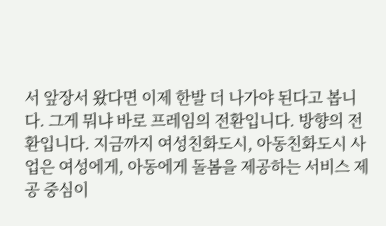서 앞장서 왔다면 이제 한발 더 나가야 된다고 봅니다. 그게 뭐냐 바로 프레임의 전환입니다. 방향의 전환입니다. 지금까지 여성친화도시, 아동친화도시 사업은 여성에게, 아동에게 돌봄을 제공하는 서비스 제공 중심이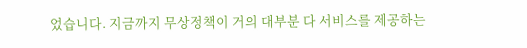었습니다. 지금까지 무상정책이 거의 대부분 다 서비스를 제공하는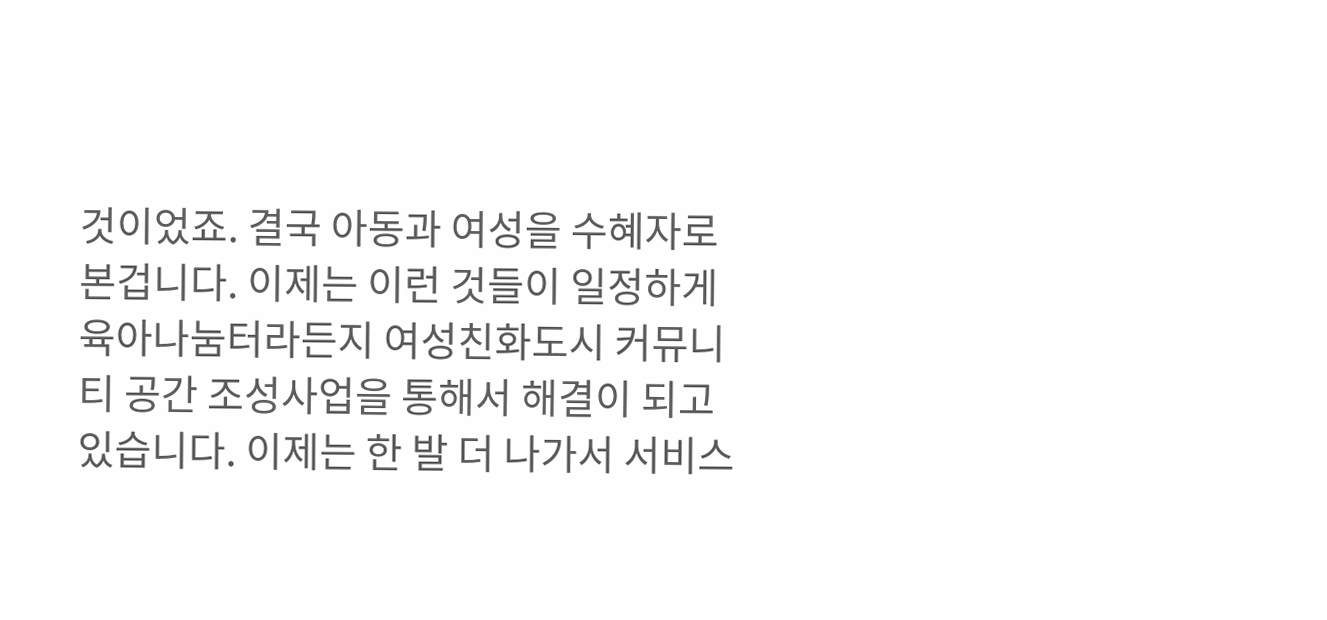것이었죠. 결국 아동과 여성을 수혜자로 본겁니다. 이제는 이런 것들이 일정하게 육아나눔터라든지 여성친화도시 커뮤니티 공간 조성사업을 통해서 해결이 되고 있습니다. 이제는 한 발 더 나가서 서비스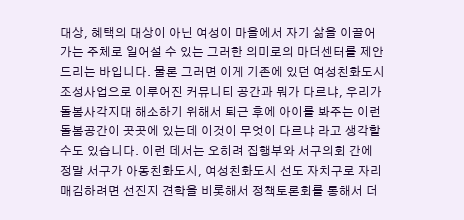대상, 혜택의 대상이 아닌 여성이 마을에서 자기 삶을 이끌어가는 주체로 일어설 수 있는 그러한 의미로의 마더센터를 제안 드리는 바입니다. 물론 그러면 이게 기존에 있던 여성친화도시 조성사업으로 이루어진 커뮤니티 공간과 뭐가 다르냐, 우리가 돌봄사각지대 해소하기 위해서 퇴근 후에 아이를 봐주는 이런 돌봄공간이 곳곳에 있는데 이것이 무엇이 다르냐 라고 생각할 수도 있습니다. 이런 데서는 오히려 집행부와 서구의회 간에 정말 서구가 아동친화도시, 여성친화도시 선도 자치구로 자리 매김하려면 선진지 견학을 비롯해서 정책토론회를 통해서 더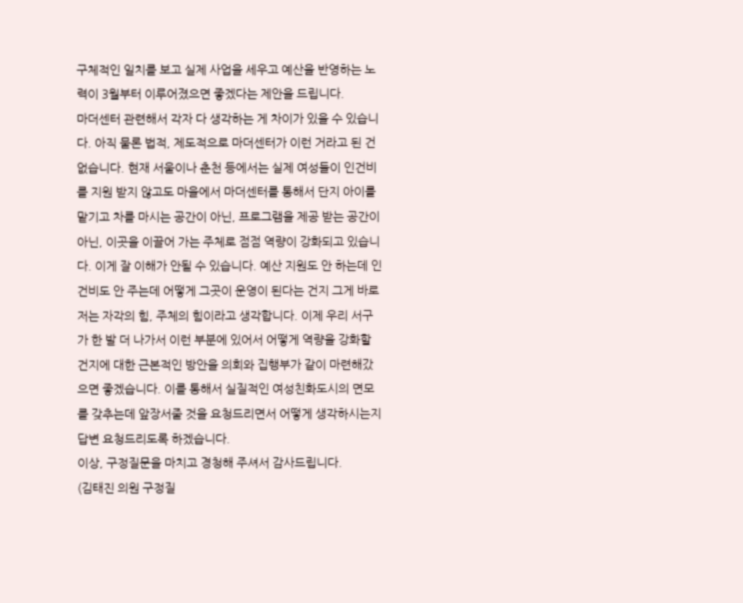구체적인 일치를 보고 실제 사업을 세우고 예산을 반영하는 노력이 3월부터 이루어졌으면 좋겠다는 제안을 드립니다.
마더센터 관련해서 각자 다 생각하는 게 차이가 있을 수 있습니다. 아직 물론 법적, 제도적으로 마더센터가 이런 거라고 된 건 없습니다. 현재 서울이나 춘천 등에서는 실제 여성들이 인건비를 지원 받지 않고도 마을에서 마더센터를 통해서 단지 아이를 맡기고 차를 마시는 공간이 아닌, 프로그램을 제공 받는 공간이 아닌, 이곳을 이끌어 가는 주체로 점점 역량이 강화되고 있습니다. 이게 잘 이해가 안될 수 있습니다. 예산 지원도 안 하는데 인건비도 안 주는데 어떻게 그곳이 운영이 된다는 건지 그게 바로 저는 자각의 힘, 주체의 힘이라고 생각합니다. 이제 우리 서구가 한 발 더 나가서 이런 부분에 있어서 어떻게 역량을 강화할 건지에 대한 근본적인 방안을 의회와 집행부가 같이 마련해갔으면 좋겠습니다. 이를 통해서 실질적인 여성친화도시의 면모를 갖추는데 앞장서줄 것을 요청드리면서 어떻게 생각하시는지 답변 요청드리도록 하겠습니다.
이상, 구정질문을 마치고 경청해 주셔서 감사드립니다.
(김태진 의원 구정질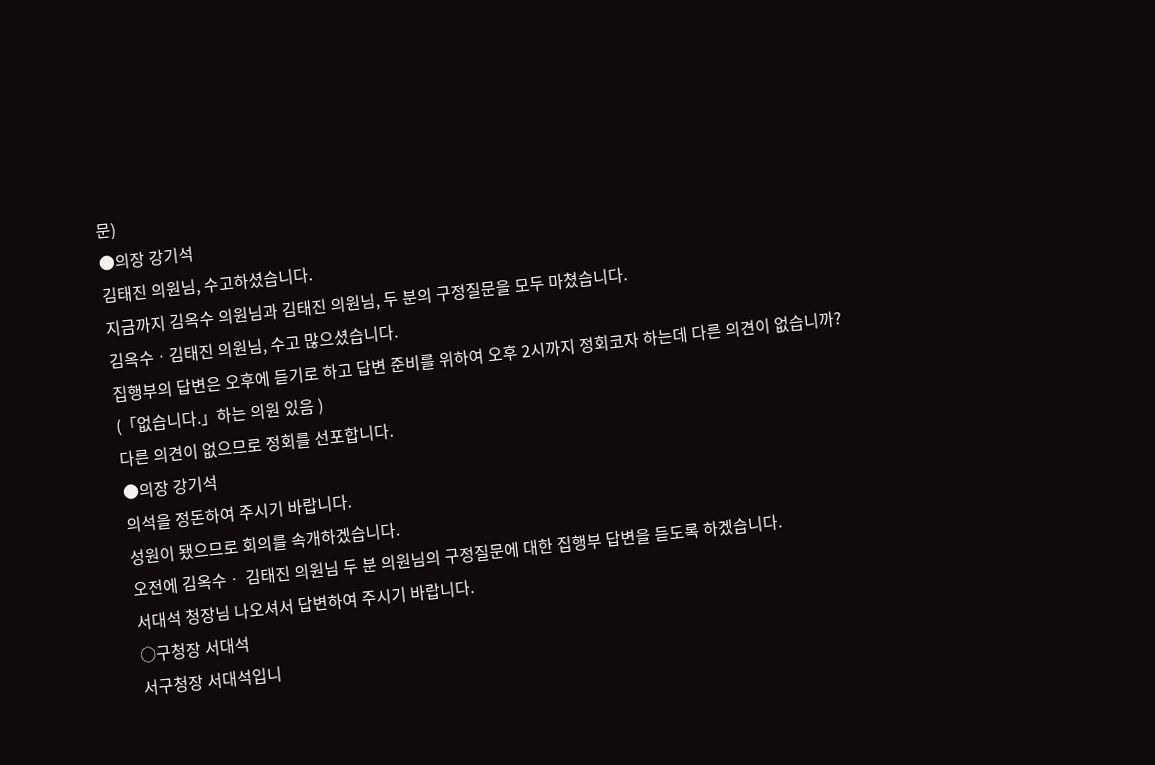문)
●의장 강기석
김태진 의원님, 수고하셨습니다.
지금까지 김옥수 의원님과 김태진 의원님, 두 분의 구정질문을 모두 마쳤습니다.
김옥수ㆍ김태진 의원님, 수고 많으셨습니다.
집행부의 답변은 오후에 듣기로 하고 답변 준비를 위하여 오후 2시까지 정회코자 하는데 다른 의견이 없습니까?
(「없습니다.」하는 의원 있음 )
다른 의견이 없으므로 정회를 선포합니다.
●의장 강기석
의석을 정돈하여 주시기 바랍니다.
성원이 됐으므로 회의를 속개하겠습니다.
오전에 김옥수ㆍ 김태진 의원님 두 분 의원님의 구정질문에 대한 집행부 답변을 듣도록 하겠습니다.
서대석 청장님 나오셔서 답변하여 주시기 바랍니다.
○구청장 서대석
서구청장 서대석입니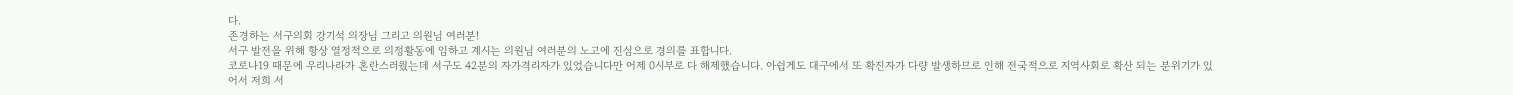다.
존경하는 서구의회 강기석 의장님 그리고 의원님 여러분!
서구 발전을 위해 항상 열정적으로 의정활동에 임하고 계시는 의원님 여러분의 노고에 진심으로 경의를 표합니다.
코로나19 때문에 우리나라가 혼란스러웠는데 서구도 42분의 자가격리자가 있었습니다만 어제 0시부로 다 해제했습니다. 아쉽게도 대구에서 또 확진자가 다량 발생하므로 인해 전국적으로 지역사회로 확산 되는 분위기가 있어서 저희 서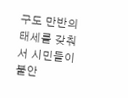구도 만반의 태세를 갖춰서 시민들이 불안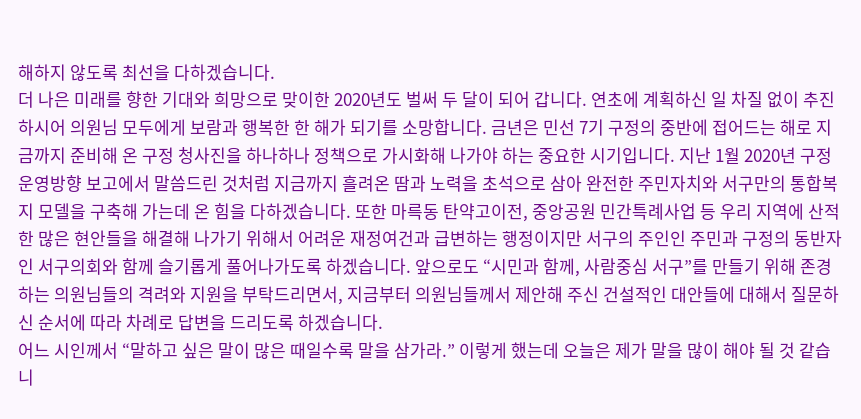해하지 않도록 최선을 다하겠습니다.
더 나은 미래를 향한 기대와 희망으로 맞이한 2020년도 벌써 두 달이 되어 갑니다. 연초에 계획하신 일 차질 없이 추진하시어 의원님 모두에게 보람과 행복한 한 해가 되기를 소망합니다. 금년은 민선 7기 구정의 중반에 접어드는 해로 지금까지 준비해 온 구정 청사진을 하나하나 정책으로 가시화해 나가야 하는 중요한 시기입니다. 지난 1월 2020년 구정운영방향 보고에서 말씀드린 것처럼 지금까지 흘려온 땀과 노력을 초석으로 삼아 완전한 주민자치와 서구만의 통합복지 모델을 구축해 가는데 온 힘을 다하겠습니다. 또한 마륵동 탄약고이전, 중앙공원 민간특례사업 등 우리 지역에 산적한 많은 현안들을 해결해 나가기 위해서 어려운 재정여건과 급변하는 행정이지만 서구의 주인인 주민과 구정의 동반자인 서구의회와 함께 슬기롭게 풀어나가도록 하겠습니다. 앞으로도 “시민과 함께, 사람중심 서구”를 만들기 위해 존경하는 의원님들의 격려와 지원을 부탁드리면서, 지금부터 의원님들께서 제안해 주신 건설적인 대안들에 대해서 질문하신 순서에 따라 차례로 답변을 드리도록 하겠습니다.
어느 시인께서 “말하고 싶은 말이 많은 때일수록 말을 삼가라.” 이렇게 했는데 오늘은 제가 말을 많이 해야 될 것 같습니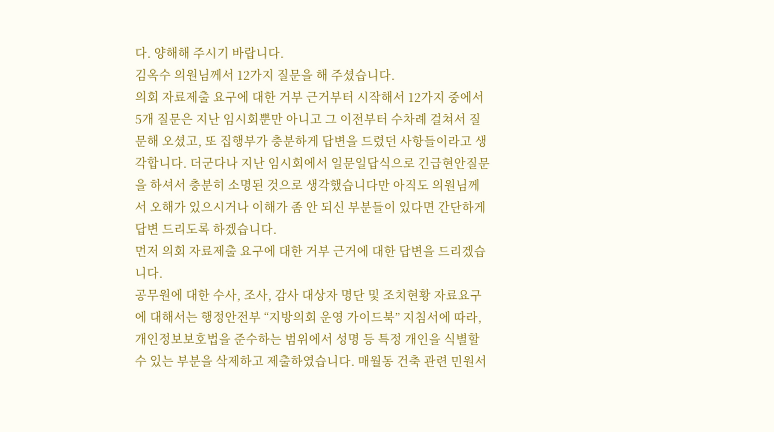다. 양해해 주시기 바랍니다.
김옥수 의원님께서 12가지 질문을 해 주셨습니다.
의회 자료제출 요구에 대한 거부 근거부터 시작해서 12가지 중에서 5개 질문은 지난 임시회뿐만 아니고 그 이전부터 수차례 걸쳐서 질문해 오셨고, 또 집행부가 충분하게 답변을 드렸던 사항들이라고 생각합니다. 더군다나 지난 임시회에서 일문일답식으로 긴급현안질문을 하셔서 충분히 소명된 것으로 생각했습니다만 아직도 의원님께서 오해가 있으시거나 이해가 좀 안 되신 부분들이 있다면 간단하게 답변 드리도록 하겠습니다.
먼저 의회 자료제출 요구에 대한 거부 근거에 대한 답변을 드리겠습니다.
공무원에 대한 수사, 조사, 감사 대상자 명단 및 조치현황 자료요구에 대해서는 행정안전부 “지방의회 운영 가이드북” 지침서에 따라, 개인정보보호법을 준수하는 범위에서 성명 등 특정 개인을 식별할 수 있는 부분을 삭제하고 제출하였습니다. 매월동 건축 관련 민원서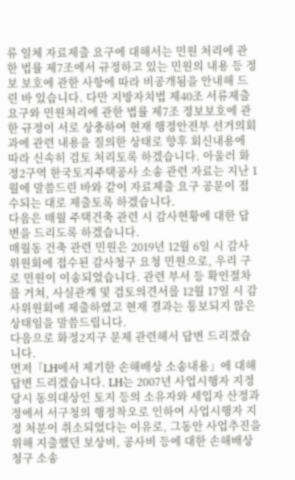류 일체 자료제출 요구에 대해서는 민원 처리에 관한 법률 제7조에서 규정하고 있는 민원의 내용 등 정보 보호에 관한 사항에 따라 비공개됨을 안내해 드린 바 있습니다. 다만 지방자치법 제40조 서류제출요구와 민원처리에 관한 법률 제7조 정보보호에 관한 규정이 서로 상충하여 현재 행정안전부 선거의회과에 관련 내용을 질의한 상태로 향후 회신내용에 따라 신속히 검토 처리토록 하겠습니다. 아울러 화정2구역 한국토지주택공사 소송 관련 자료는 지난 1월에 말씀드린 바와 같이 자료제출 요구 공문이 접수되는 대로 제출토록 하겠습니다.
다음은 매월 주택건축 관련 시 감사현황에 대한 답변을 드리도록 하겠습니다.
매월동 건축 관련 민원은 2019년 12월 6일 시 감사위원회에 접수된 감사청구 요청 민원으로, 우리 구로 민원이 이송되었습니다. 관련 부서 등 확인절차를 거쳐, 사실관계 및 검토의견서를 12월 17일 시 감사위원회에 제출하였고 현재 결과는 통보되지 않은 상태임을 말씀드립니다.
다음으로 화정2지구 문제 관련해서 답변 드리겠습니다.
먼저「LH에서 제기한 손해배상 소송내용」에 대해 답변 드리겠습니다. LH는 2007년 사업시행자 지정 당시 동의대상인 토지 등의 소유자와 세입자 산정과정에서 서구청의 행정착오로 인하여 사업시행자 지정 처분이 취소되었다는 이유로, 그동안 사업추진을 위해 지출했던 보상비, 공사비 등에 대한 손해배상청구 소송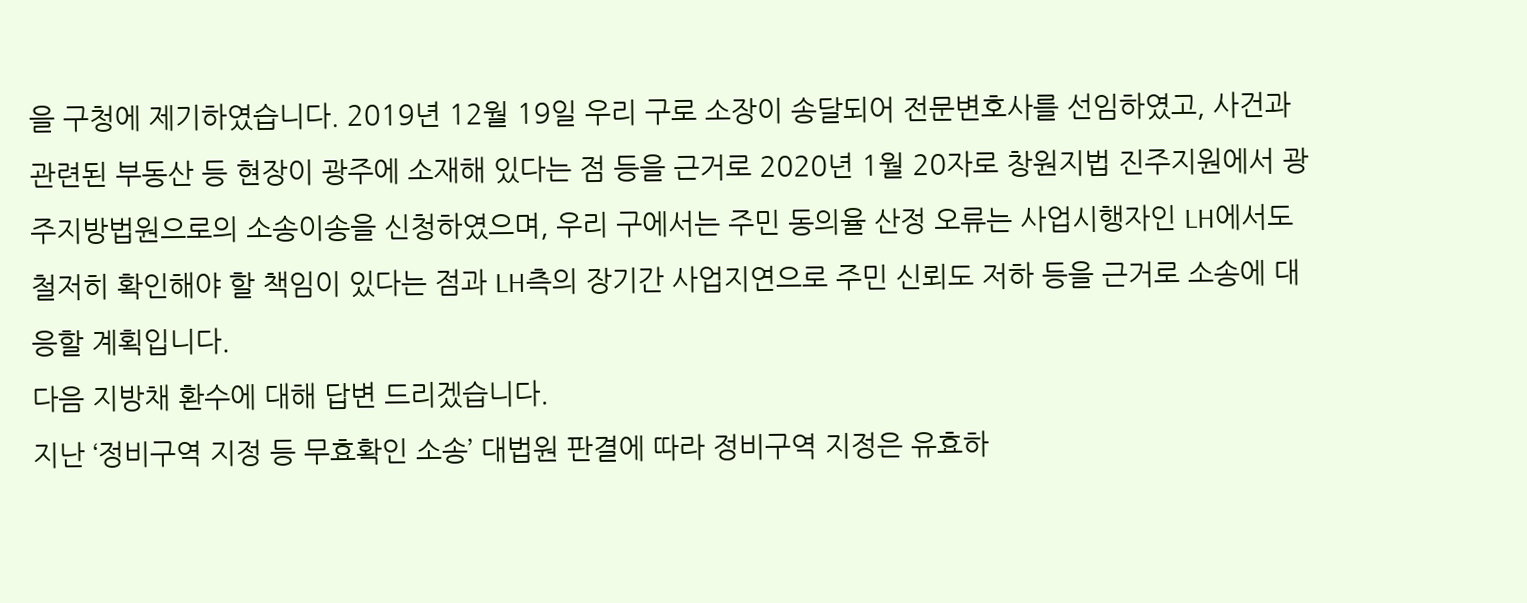을 구청에 제기하였습니다. 2019년 12월 19일 우리 구로 소장이 송달되어 전문변호사를 선임하였고, 사건과 관련된 부동산 등 현장이 광주에 소재해 있다는 점 등을 근거로 2020년 1월 20자로 창원지법 진주지원에서 광주지방법원으로의 소송이송을 신청하였으며, 우리 구에서는 주민 동의율 산정 오류는 사업시행자인 LH에서도 철저히 확인해야 할 책임이 있다는 점과 LH측의 장기간 사업지연으로 주민 신뢰도 저하 등을 근거로 소송에 대응할 계획입니다.
다음 지방채 환수에 대해 답변 드리겠습니다.
지난 ‘정비구역 지정 등 무효확인 소송’ 대법원 판결에 따라 정비구역 지정은 유효하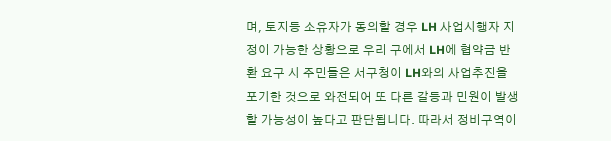며, 토지등 소유자가 동의할 경우 LH 사업시행자 지정이 가능한 상황으로 우리 구에서 LH에 협약금 반환 요구 시 주민들은 서구청이 LH와의 사업추진을 포기한 것으로 와전되어 또 다른 갈등과 민원이 발생할 가능성이 높다고 판단됩니다. 따라서 정비구역이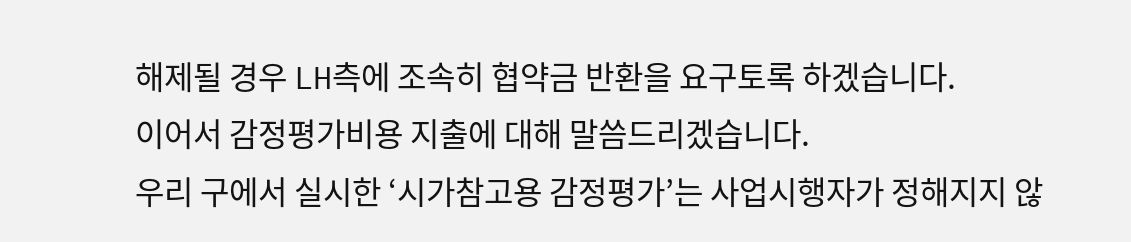해제될 경우 LH측에 조속히 협약금 반환을 요구토록 하겠습니다.
이어서 감정평가비용 지출에 대해 말씀드리겠습니다.
우리 구에서 실시한 ‘시가참고용 감정평가’는 사업시행자가 정해지지 않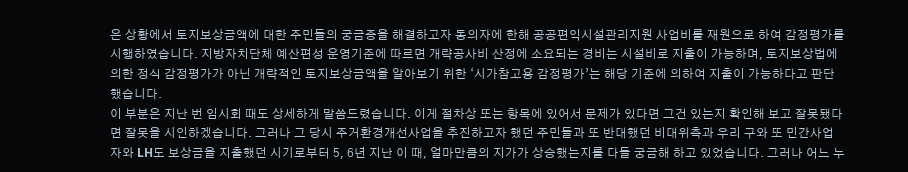은 상황에서 토지보상금액에 대한 주민들의 궁금증을 해결하고자 동의자에 한해 공공편익시설관리지원 사업비를 재원으로 하여 감정평가를 시행하였습니다. 지방자치단체 예산편성 운영기준에 따르면 개략공사비 산정에 소요되는 경비는 시설비로 지출이 가능하며, 토지보상법에 의한 정식 감정평가가 아닌 개략적인 토지보상금액을 알아보기 위한 ‘시가참고용 감정평가’는 해당 기준에 의하여 지출이 가능하다고 판단했습니다.
이 부분은 지난 번 임시회 때도 상세하게 말씀드렸습니다. 이게 절차상 또는 항목에 있어서 문제가 있다면 그건 있는지 확인해 보고 잘못됐다면 잘못을 시인하겠습니다. 그러나 그 당시 주거환경개선사업을 추진하고자 했던 주민들과 또 반대했던 비대위측과 우리 구와 또 민간사업자와 LH도 보상금을 지출했던 시기로부터 5, 6년 지난 이 때, 얼마만큼의 지가가 상승했는지를 다들 궁금해 하고 있었습니다. 그러나 어느 누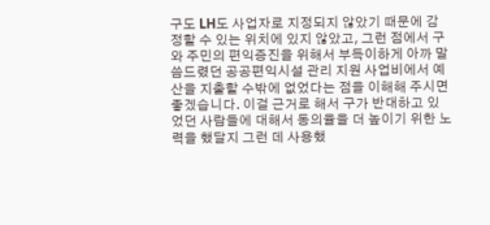구도 LH도 사업자로 지정되지 않았기 때문에 감정할 수 있는 위치에 있지 않았고, 그런 점에서 구와 주민의 편익증진을 위해서 부득이하게 아까 말씀드렸던 공공편익시설 관리 지원 사업비에서 예산을 지출할 수밖에 없었다는 점을 이해해 주시면 좋겠습니다. 이걸 근거로 해서 구가 반대하고 있었던 사람들에 대해서 동의율을 더 높이기 위한 노력을 했달지 그런 데 사용했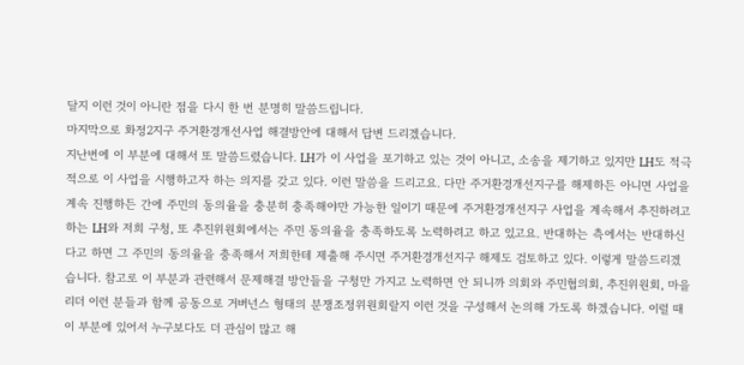달지 이런 것이 아니란 점을 다시 한 번 분명히 말씀드립니다.
마지막으로 화정2지구 주거환경개선사업 해결방안에 대해서 답변 드리겠습니다.
지난번에 이 부분에 대해서 또 말씀드렸습니다. LH가 이 사업을 포기하고 있는 것이 아니고, 소송을 제기하고 있지만 LH도 적극적으로 이 사업을 시행하고자 하는 의지를 갖고 있다. 이런 말씀을 드리고요. 다만 주거환경개선지구를 해제하든 아니면 사업을 계속 진행하든 간에 주민의 동의율을 충분히 충족해야만 가능한 일이기 때문에 주거환경개선지구 사업을 계속해서 추진하려고 하는 LH와 저희 구청, 또 추진위원회에서는 주민 동의율을 충족하도록 노력하려고 하고 있고요. 반대하는 측에서는 반대하신다고 하면 그 주민의 동의율을 충족해서 저희한테 제출해 주시면 주거환경개선지구 해제도 검토하고 있다. 이렇게 말씀드리겠습니다. 참고로 이 부분과 관련해서 문제해결 방안들을 구청만 가지고 노력하면 안 되니까 의회와 주민협의회, 추진위원회, 마을리더 이런 분들과 함께 공동으로 거버넌스 형태의 분쟁조정위원회랄지 이런 것을 구성해서 논의해 가도록 하겠습니다. 이럴 때 이 부분에 있어서 누구보다도 더 관심이 많고 해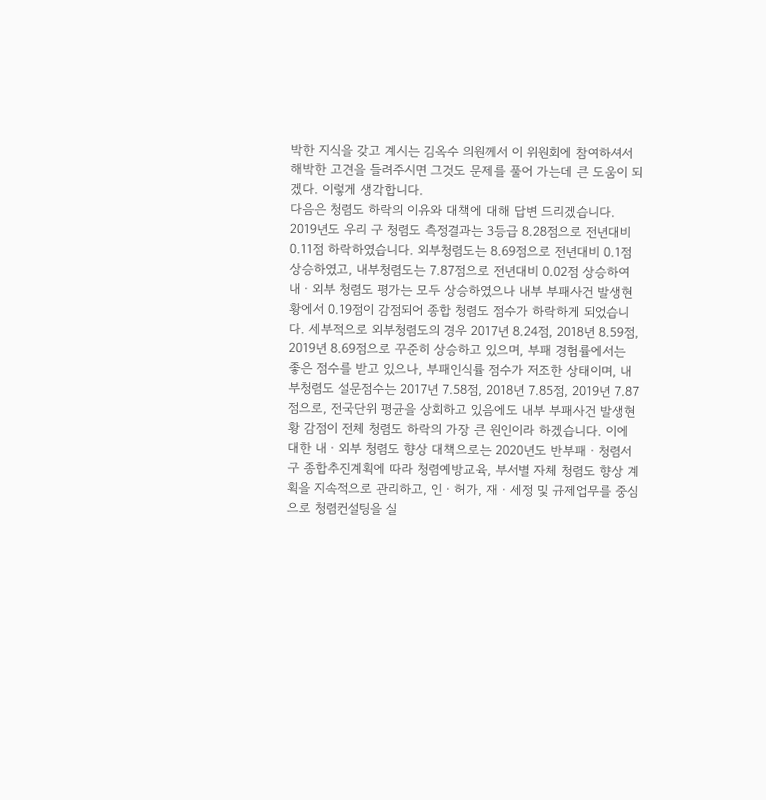박한 지식을 갖고 계시는 김옥수 의원께서 이 위원회에 참여하셔서 해박한 고견을 들려주시면 그것도 문제를 풀어 가는데 큰 도움이 되겠다. 이렇게 생각합니다.
다음은 청렴도 하락의 이유와 대책에 대해 답변 드리겠습니다.
2019년도 우리 구 청렴도 측정결과는 3등급 8.28점으로 전년대비 0.11점 하락하였습니다. 외부청렴도는 8.69점으로 전년대비 0.1점 상승하였고, 내부청렴도는 7.87점으로 전년대비 0.02점 상승하여 내ㆍ외부 청렴도 평가는 모두 상승하였으나 내부 부패사건 발생현황에서 0.19점이 감점되어 종합 청렴도 점수가 하락하게 되었습니다. 세부적으로 외부청렴도의 경우 2017년 8.24점, 2018년 8.59점, 2019년 8.69점으로 꾸준히 상승하고 있으며, 부패 경험률에서는 좋은 점수를 받고 있으나, 부패인식률 점수가 저조한 상태이며, 내부청렴도 설문점수는 2017년 7.58점, 2018년 7.85점, 2019년 7.87점으로, 전국단위 평균을 상회하고 있음에도 내부 부패사건 발생현황 감점이 전체 청렴도 하락의 가장 큰 원인이라 하겠습니다. 이에 대한 내ㆍ외부 청렴도 향상 대책으로는 2020년도 반부패ㆍ청렴서구 종합추진계획에 따라 청렴예방교육, 부서별 자체 청렴도 향상 계획을 지속적으로 관리하고, 인ㆍ허가, 재ㆍ세정 및 규제업무를 중심으로 청렴컨설팅을 실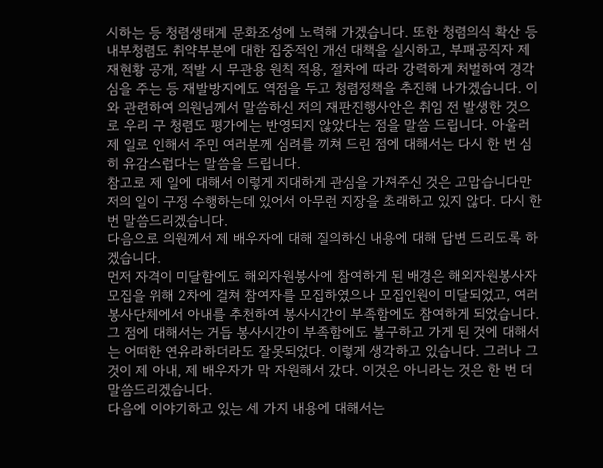시하는 등 청렴생태계 문화조성에 노력해 가겠습니다. 또한 청렴의식 확산 등 내부청렴도 취약부분에 대한 집중적인 개선 대책을 실시하고, 부패공직자 제재현황 공개, 적발 시 무관용 원칙 적용, 절차에 따라 강력하게 처벌하여 경각심을 주는 등 재발방지에도 역점을 두고 청렴정책을 추진해 나가겠습니다. 이와 관련하여 의원님께서 말씀하신 저의 재판진행사안은 취임 전 발생한 것으로 우리 구 청렴도 평가에는 반영되지 않았다는 점을 말씀 드립니다. 아울러 제 일로 인해서 주민 여러분께 심려를 끼쳐 드린 점에 대해서는 다시 한 번 심히 유감스럽다는 말씀을 드립니다.
참고로 제 일에 대해서 이렇게 지대하게 관심을 가져주신 것은 고맙습니다만 저의 일이 구정 수행하는데 있어서 아무런 지장을 초래하고 있지 않다. 다시 한 번 말씀드리겠습니다.
다음으로 의원께서 제 배우자에 대해 질의하신 내용에 대해 답변 드리도록 하겠습니다.
먼저 자격이 미달함에도 해외자원봉사에 참여하게 된 배경은 해외자원봉사자 모집을 위해 2차에 걸쳐 참여자를 모집하였으나 모집인원이 미달되었고, 여러 봉사단체에서 아내를 추천하여 봉사시간이 부족함에도 참여하게 되었습니다. 그 점에 대해서는 거듭 봉사시간이 부족함에도 불구하고 가게 된 것에 대해서는 어떠한 연유라하더라도 잘못되었다. 이렇게 생각하고 있습니다. 그러나 그것이 제 아내, 제 배우자가 막 자원해서 갔다. 이것은 아니라는 것은 한 번 더 말씀드리겠습니다.
다음에 이야기하고 있는 세 가지 내용에 대해서는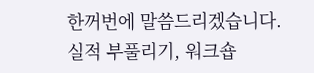한꺼번에 말씀드리겠습니다.
실적 부풀리기, 워크숍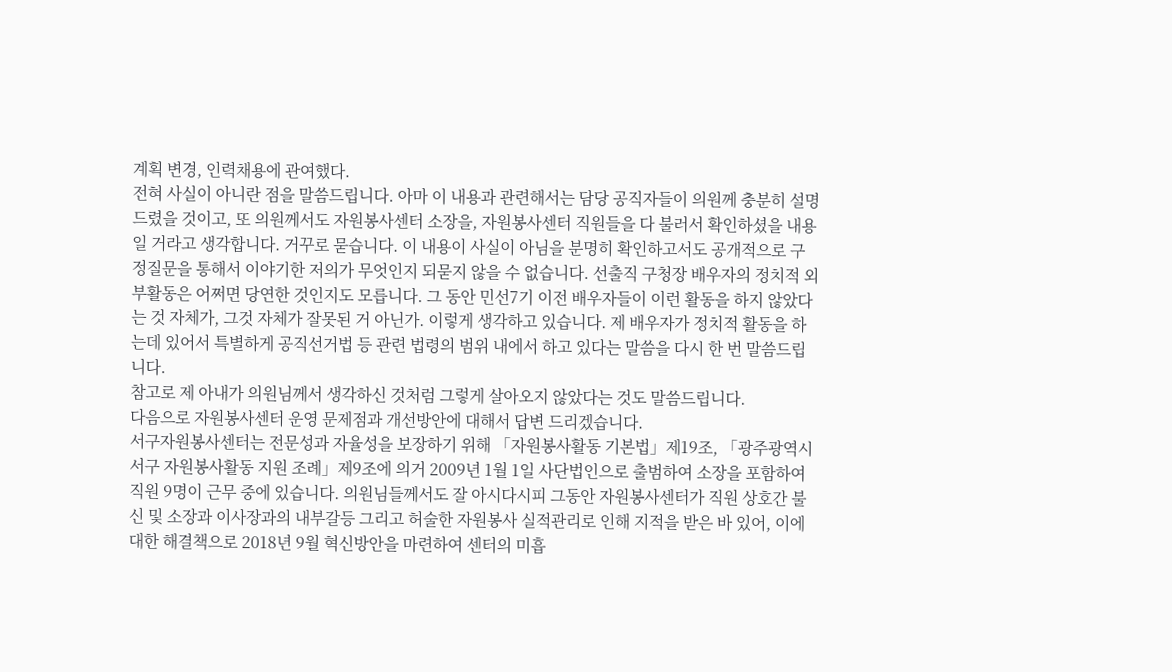계획 변경, 인력채용에 관여했다.
전혀 사실이 아니란 점을 말씀드립니다. 아마 이 내용과 관련해서는 담당 공직자들이 의원께 충분히 설명드렸을 것이고, 또 의원께서도 자원봉사센터 소장을, 자원봉사센터 직원들을 다 불러서 확인하셨을 내용일 거라고 생각합니다. 거꾸로 묻습니다. 이 내용이 사실이 아님을 분명히 확인하고서도 공개적으로 구정질문을 통해서 이야기한 저의가 무엇인지 되묻지 않을 수 없습니다. 선출직 구청장 배우자의 정치적 외부활동은 어쩌면 당연한 것인지도 모릅니다. 그 동안 민선7기 이전 배우자들이 이런 활동을 하지 않았다는 것 자체가, 그것 자체가 잘못된 거 아닌가. 이렇게 생각하고 있습니다. 제 배우자가 정치적 활동을 하는데 있어서 특별하게 공직선거법 등 관련 법령의 범위 내에서 하고 있다는 말씀을 다시 한 번 말씀드립니다.
참고로 제 아내가 의원님께서 생각하신 것처럼 그렇게 살아오지 않았다는 것도 말씀드립니다.
다음으로 자원봉사센터 운영 문제점과 개선방안에 대해서 답변 드리겠습니다.
서구자원봉사센터는 전문성과 자율성을 보장하기 위해 「자원봉사활동 기본법」제19조, 「광주광역시 서구 자원봉사활동 지원 조례」제9조에 의거 2009년 1월 1일 사단법인으로 출범하여 소장을 포함하여 직원 9명이 근무 중에 있습니다. 의원님들께서도 잘 아시다시피 그동안 자원봉사센터가 직원 상호간 불신 및 소장과 이사장과의 내부갈등 그리고 허술한 자원봉사 실적관리로 인해 지적을 받은 바 있어, 이에 대한 해결책으로 2018년 9월 혁신방안을 마련하여 센터의 미흡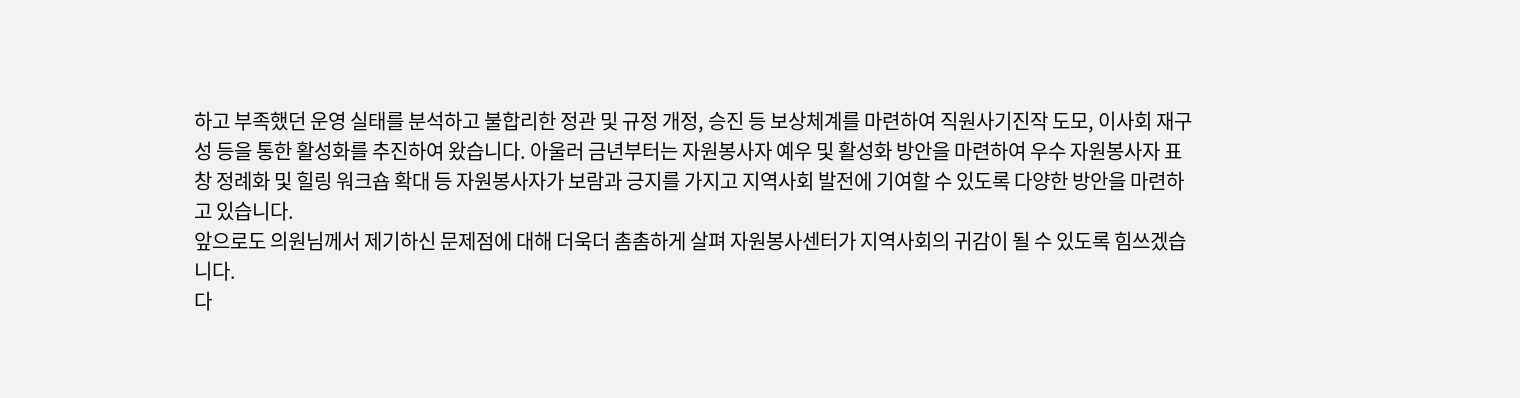하고 부족했던 운영 실태를 분석하고 불합리한 정관 및 규정 개정, 승진 등 보상체계를 마련하여 직원사기진작 도모, 이사회 재구성 등을 통한 활성화를 추진하여 왔습니다. 아울러 금년부터는 자원봉사자 예우 및 활성화 방안을 마련하여 우수 자원봉사자 표창 정례화 및 힐링 워크숍 확대 등 자원봉사자가 보람과 긍지를 가지고 지역사회 발전에 기여할 수 있도록 다양한 방안을 마련하고 있습니다.
앞으로도 의원님께서 제기하신 문제점에 대해 더욱더 촘촘하게 살펴 자원봉사센터가 지역사회의 귀감이 될 수 있도록 힘쓰겠습니다.
다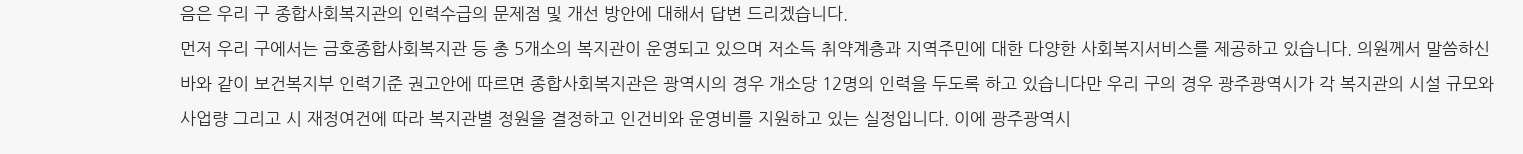음은 우리 구 종합사회복지관의 인력수급의 문제점 및 개선 방안에 대해서 답변 드리겠습니다.
먼저 우리 구에서는 금호종합사회복지관 등 총 5개소의 복지관이 운영되고 있으며 저소득 취약계층과 지역주민에 대한 다양한 사회복지서비스를 제공하고 있습니다. 의원께서 말씀하신 바와 같이 보건복지부 인력기준 권고안에 따르면 종합사회복지관은 광역시의 경우 개소당 12명의 인력을 두도록 하고 있습니다만 우리 구의 경우 광주광역시가 각 복지관의 시설 규모와 사업량 그리고 시 재정여건에 따라 복지관별 정원을 결정하고 인건비와 운영비를 지원하고 있는 실정입니다. 이에 광주광역시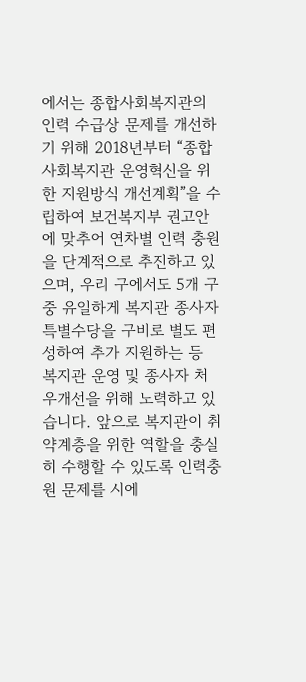에서는 종합사회복지관의 인력 수급상 문제를 개선하기 위해 2018년부터 “종합사회복지관 운영혁신을 위한 지원방식 개선계획”을 수립하여 보건복지부 권고안에 맞추어 연차별 인력 충원을 단계적으로 추진하고 있으며, 우리 구에서도 5개 구 중 유일하게 복지관 종사자 특별수당을 구비로 별도 편성하여 추가 지원하는 등 복지관 운영 및 종사자 처우개선을 위해 노력하고 있습니다. 앞으로 복지관이 취약계층을 위한 역할을 충실히 수행할 수 있도록 인력충원 문제를 시에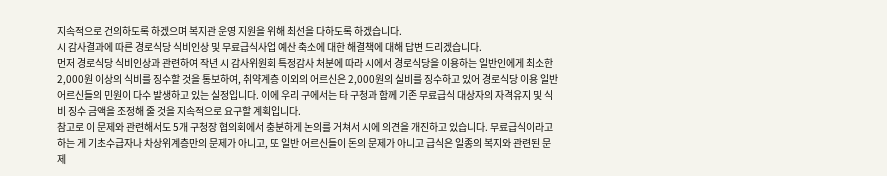지속적으로 건의하도록 하겠으며 복지관 운영 지원을 위해 최선을 다하도록 하겠습니다.
시 감사결과에 따른 경로식당 식비인상 및 무료급식사업 예산 축소에 대한 해결책에 대해 답변 드리겠습니다.
먼저 경로식당 식비인상과 관련하여 작년 시 감사위원회 특정감사 처분에 따라 시에서 경로식당을 이용하는 일반인에게 최소한 2,000원 이상의 식비를 징수할 것을 통보하여, 취약계층 이외의 어르신은 2,000원의 실비를 징수하고 있어 경로식당 이용 일반 어르신들의 민원이 다수 발생하고 있는 실정입니다. 이에 우리 구에서는 타 구청과 함께 기존 무료급식 대상자의 자격유지 및 식비 징수 금액을 조정해 줄 것을 지속적으로 요구할 계획입니다.
참고로 이 문제와 관련해서도 5개 구청장 협의회에서 충분하게 논의를 거쳐서 시에 의견을 개진하고 있습니다. 무료급식이라고 하는 게 기초수급자나 차상위계층만의 문제가 아니고, 또 일반 어르신들이 돈의 문제가 아니고 급식은 일종의 복지와 관련된 문제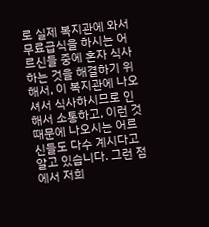로 실제 복지관에 와서 무료급식을 하시는 어르신들 중에 혼자 식사하는 것을 해결하기 위해서, 이 복지관에 나오셔서 식사하시므로 인해서 소통하고, 이런 것 때문에 나오시는 어르신들도 다수 계시다고 알고 있습니다. 그런 점에서 저희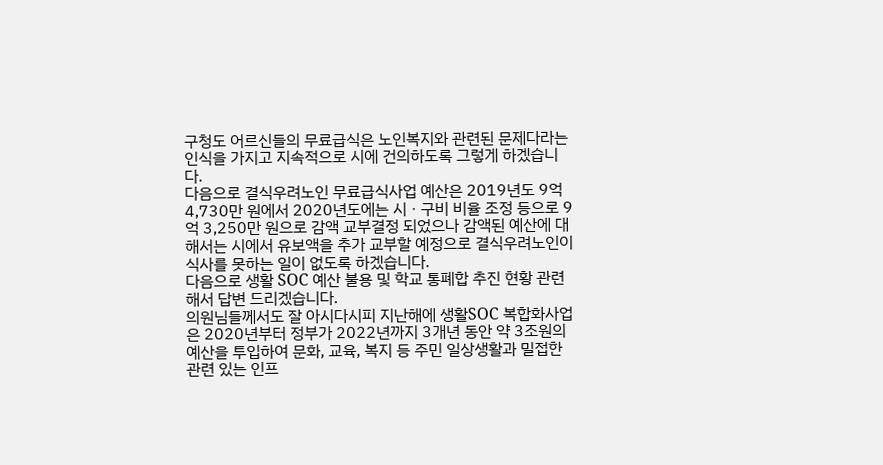구청도 어르신들의 무료급식은 노인복지와 관련된 문제다라는 인식을 가지고 지속적으로 시에 건의하도록 그렇게 하겠습니다.
다음으로 결식우려노인 무료급식사업 예산은 2019년도 9억 4,730만 원에서 2020년도에는 시ㆍ구비 비율 조정 등으로 9억 3,250만 원으로 감액 교부결정 되었으나 감액된 예산에 대해서는 시에서 유보액을 추가 교부할 예정으로 결식우려노인이 식사를 못하는 일이 없도록 하겠습니다.
다음으로 생활 SOC 예산 불용 및 학교 통폐합 추진 현황 관련해서 답변 드리겠습니다.
의원님들께서도 잘 아시다시피 지난해에 생활SOC 복합화사업은 2020년부터 정부가 2022년까지 3개년 동안 약 3조원의 예산을 투입하여 문화, 교육, 복지 등 주민 일상생활과 밀접한 관련 있는 인프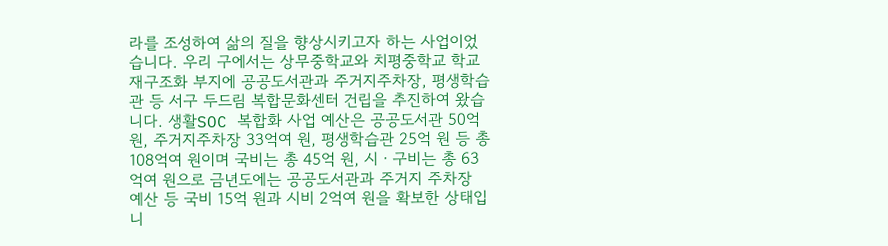라를 조성하여 삶의 질을 향상시키고자 하는 사업이었습니다. 우리 구에서는 상무중학교와 치평중학교 학교 재구조화 부지에 공공도서관과 주거지주차장, 평생학습관 등 서구 두드림 복합문화센터 건립을 추진하여 왔습니다. 생활SOC 복합화 사업 예산은 공공도서관 50억 원, 주거지주차장 33억여 원, 평생학습관 25억 원 등 총 108억여 원이며 국비는 총 45억 원, 시ㆍ구비는 총 63억여 원으로 금년도에는 공공도서관과 주거지 주차장 예산 등 국비 15억 원과 시비 2억여 원을 확보한 상태입니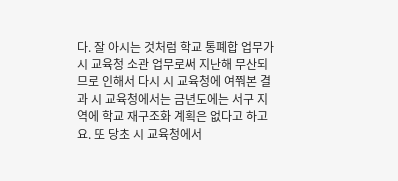다. 잘 아시는 것처럼 학교 통폐합 업무가 시 교육청 소관 업무로써 지난해 무산되므로 인해서 다시 시 교육청에 여쭤본 결과 시 교육청에서는 금년도에는 서구 지역에 학교 재구조화 계획은 없다고 하고요. 또 당초 시 교육청에서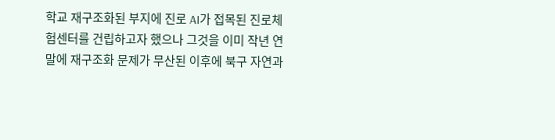학교 재구조화된 부지에 진로 AI가 접목된 진로체험센터를 건립하고자 했으나 그것을 이미 작년 연말에 재구조화 문제가 무산된 이후에 북구 자연과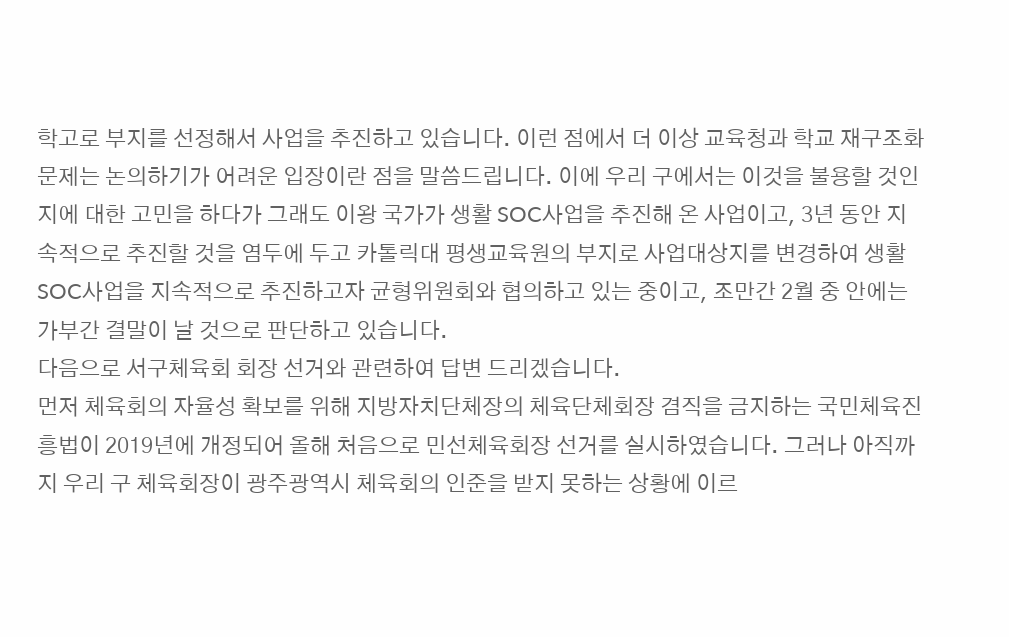학고로 부지를 선정해서 사업을 추진하고 있습니다. 이런 점에서 더 이상 교육청과 학교 재구조화 문제는 논의하기가 어려운 입장이란 점을 말씀드립니다. 이에 우리 구에서는 이것을 불용할 것인지에 대한 고민을 하다가 그래도 이왕 국가가 생활 SOC사업을 추진해 온 사업이고, 3년 동안 지속적으로 추진할 것을 염두에 두고 카톨릭대 평생교육원의 부지로 사업대상지를 변경하여 생활 SOC사업을 지속적으로 추진하고자 균형위원회와 협의하고 있는 중이고, 조만간 2월 중 안에는 가부간 결말이 날 것으로 판단하고 있습니다.
다음으로 서구체육회 회장 선거와 관련하여 답변 드리겠습니다.
먼저 체육회의 자율성 확보를 위해 지방자치단체장의 체육단체회장 겸직을 금지하는 국민체육진흥법이 2019년에 개정되어 올해 처음으로 민선체육회장 선거를 실시하였습니다. 그러나 아직까지 우리 구 체육회장이 광주광역시 체육회의 인준을 받지 못하는 상황에 이르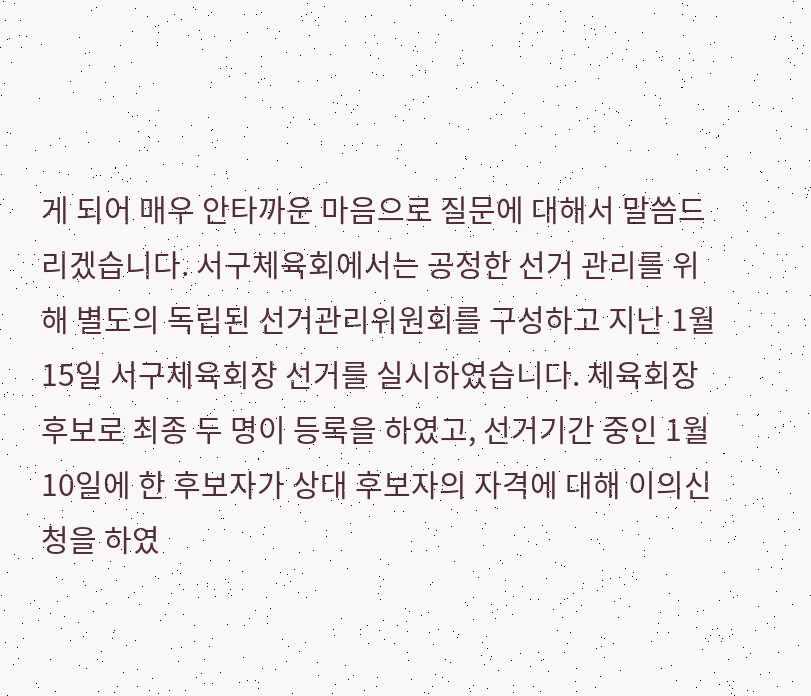게 되어 매우 안타까운 마음으로 질문에 대해서 말씀드리겠습니다. 서구체육회에서는 공정한 선거 관리를 위해 별도의 독립된 선거관리위원회를 구성하고 지난 1월 15일 서구체육회장 선거를 실시하였습니다. 체육회장 후보로 최종 두 명이 등록을 하였고, 선거기간 중인 1월 10일에 한 후보자가 상대 후보자의 자격에 대해 이의신청을 하였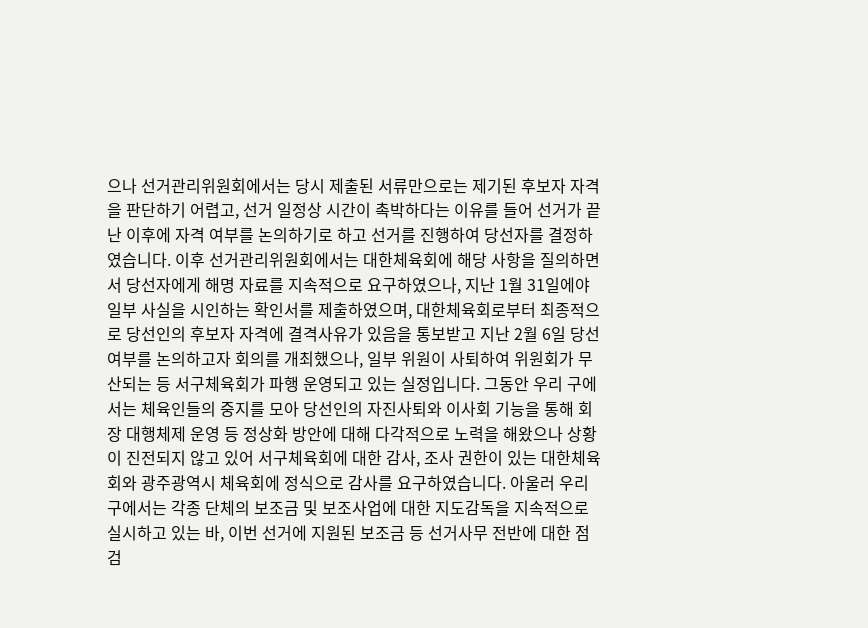으나 선거관리위원회에서는 당시 제출된 서류만으로는 제기된 후보자 자격을 판단하기 어렵고, 선거 일정상 시간이 촉박하다는 이유를 들어 선거가 끝난 이후에 자격 여부를 논의하기로 하고 선거를 진행하여 당선자를 결정하였습니다. 이후 선거관리위원회에서는 대한체육회에 해당 사항을 질의하면서 당선자에게 해명 자료를 지속적으로 요구하였으나, 지난 1월 31일에야 일부 사실을 시인하는 확인서를 제출하였으며, 대한체육회로부터 최종적으로 당선인의 후보자 자격에 결격사유가 있음을 통보받고 지난 2월 6일 당선 여부를 논의하고자 회의를 개최했으나, 일부 위원이 사퇴하여 위원회가 무산되는 등 서구체육회가 파행 운영되고 있는 실정입니다. 그동안 우리 구에서는 체육인들의 중지를 모아 당선인의 자진사퇴와 이사회 기능을 통해 회장 대행체제 운영 등 정상화 방안에 대해 다각적으로 노력을 해왔으나 상황이 진전되지 않고 있어 서구체육회에 대한 감사, 조사 권한이 있는 대한체육회와 광주광역시 체육회에 정식으로 감사를 요구하였습니다. 아울러 우리 구에서는 각종 단체의 보조금 및 보조사업에 대한 지도감독을 지속적으로 실시하고 있는 바, 이번 선거에 지원된 보조금 등 선거사무 전반에 대한 점검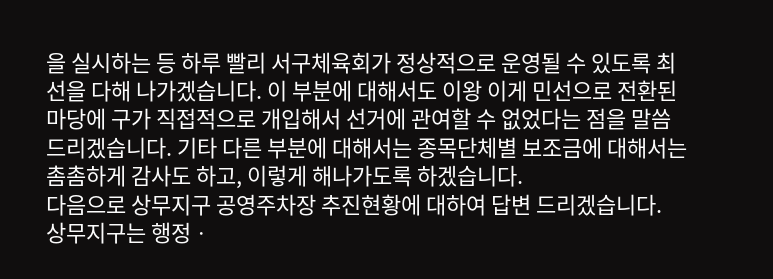을 실시하는 등 하루 빨리 서구체육회가 정상적으로 운영될 수 있도록 최선을 다해 나가겠습니다. 이 부분에 대해서도 이왕 이게 민선으로 전환된 마당에 구가 직접적으로 개입해서 선거에 관여할 수 없었다는 점을 말씀드리겠습니다. 기타 다른 부분에 대해서는 종목단체별 보조금에 대해서는 촘촘하게 감사도 하고, 이렇게 해나가도록 하겠습니다.
다음으로 상무지구 공영주차장 추진현황에 대하여 답변 드리겠습니다.
상무지구는 행정ㆍ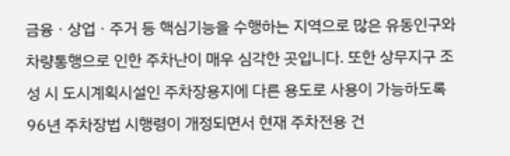금융ㆍ상업ㆍ주거 등 핵심기능을 수행하는 지역으로 많은 유동인구와 차량통행으로 인한 주차난이 매우 심각한 곳입니다. 또한 상무지구 조성 시 도시계획시설인 주차장용지에 다른 용도로 사용이 가능하도록 96년 주차장법 시행령이 개정되면서 현재 주차전용 건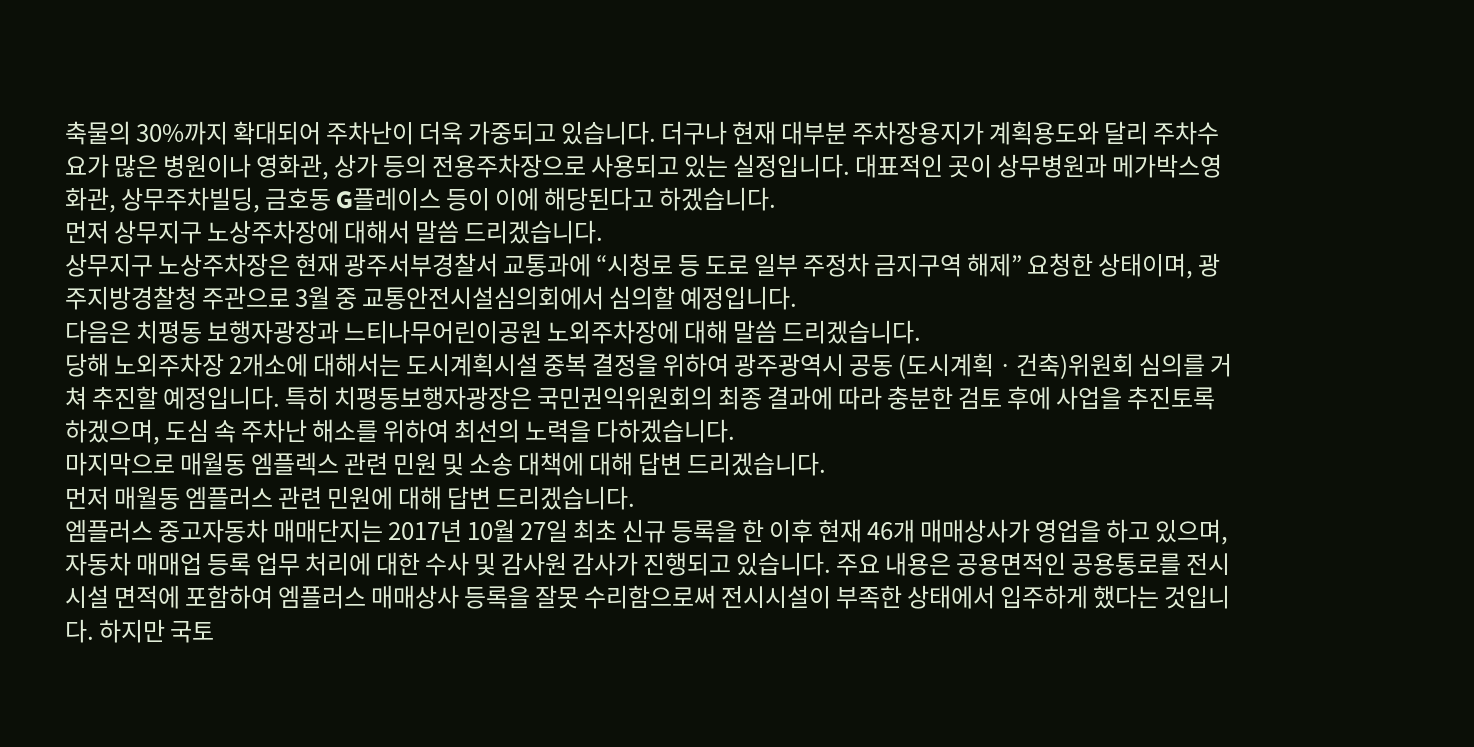축물의 30%까지 확대되어 주차난이 더욱 가중되고 있습니다. 더구나 현재 대부분 주차장용지가 계획용도와 달리 주차수요가 많은 병원이나 영화관, 상가 등의 전용주차장으로 사용되고 있는 실정입니다. 대표적인 곳이 상무병원과 메가박스영화관, 상무주차빌딩, 금호동 G플레이스 등이 이에 해당된다고 하겠습니다.
먼저 상무지구 노상주차장에 대해서 말씀 드리겠습니다.
상무지구 노상주차장은 현재 광주서부경찰서 교통과에 “시청로 등 도로 일부 주정차 금지구역 해제” 요청한 상태이며, 광주지방경찰청 주관으로 3월 중 교통안전시설심의회에서 심의할 예정입니다.
다음은 치평동 보행자광장과 느티나무어린이공원 노외주차장에 대해 말씀 드리겠습니다.
당해 노외주차장 2개소에 대해서는 도시계획시설 중복 결정을 위하여 광주광역시 공동 (도시계획ㆍ건축)위원회 심의를 거쳐 추진할 예정입니다. 특히 치평동보행자광장은 국민권익위원회의 최종 결과에 따라 충분한 검토 후에 사업을 추진토록 하겠으며, 도심 속 주차난 해소를 위하여 최선의 노력을 다하겠습니다.
마지막으로 매월동 엠플렉스 관련 민원 및 소송 대책에 대해 답변 드리겠습니다.
먼저 매월동 엠플러스 관련 민원에 대해 답변 드리겠습니다.
엠플러스 중고자동차 매매단지는 2017년 10월 27일 최초 신규 등록을 한 이후 현재 46개 매매상사가 영업을 하고 있으며, 자동차 매매업 등록 업무 처리에 대한 수사 및 감사원 감사가 진행되고 있습니다. 주요 내용은 공용면적인 공용통로를 전시시설 면적에 포함하여 엠플러스 매매상사 등록을 잘못 수리함으로써 전시시설이 부족한 상태에서 입주하게 했다는 것입니다. 하지만 국토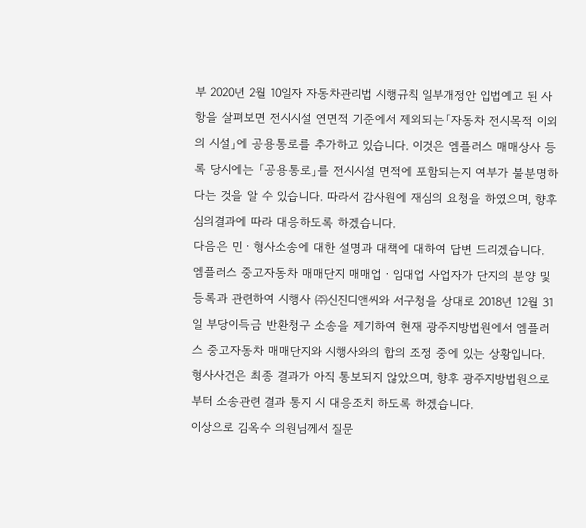부 2020년 2월 10일자 자동차관리법 시행규칙 일부개정안 입법예고 된 사항을 살펴보면 전시시설 연면적 기준에서 제외되는「자동차 전시목적 이외의 시설」에 공용통로를 추가하고 있습니다. 이것은 엠플러스 매매상사 등록 당시에는 「공용통로」를 전시시설 면적에 포함되는지 여부가 불분명하다는 것을 알 수 있습니다. 따라서 감사원에 재심의 요청을 하였으며, 향후 심의결과에 따라 대응하도록 하겠습니다.
다음은 민ㆍ형사소송에 대한 설명과 대책에 대하여 답변 드리겠습니다.
엠플러스 중고자동차 매매단지 매매업ㆍ임대업 사업자가 단지의 분양 및 등록과 관련하여 시행사 ㈜신진디앤씨와 서구청을 상대로 2018년 12월 31일 부당이득금 반환청구 소송을 제기하여 현재 광주지방법원에서 엠플러스 중고자동차 매매단지와 시행사와의 합의 조정 중에 있는 상황입니다. 형사사건은 최종 결과가 아직 통보되지 않았으며, 향후 광주지방법원으로부터 소송관련 결과 통지 시 대응조치 하도록 하겠습니다.
이상으로 김옥수 의원님께서 질문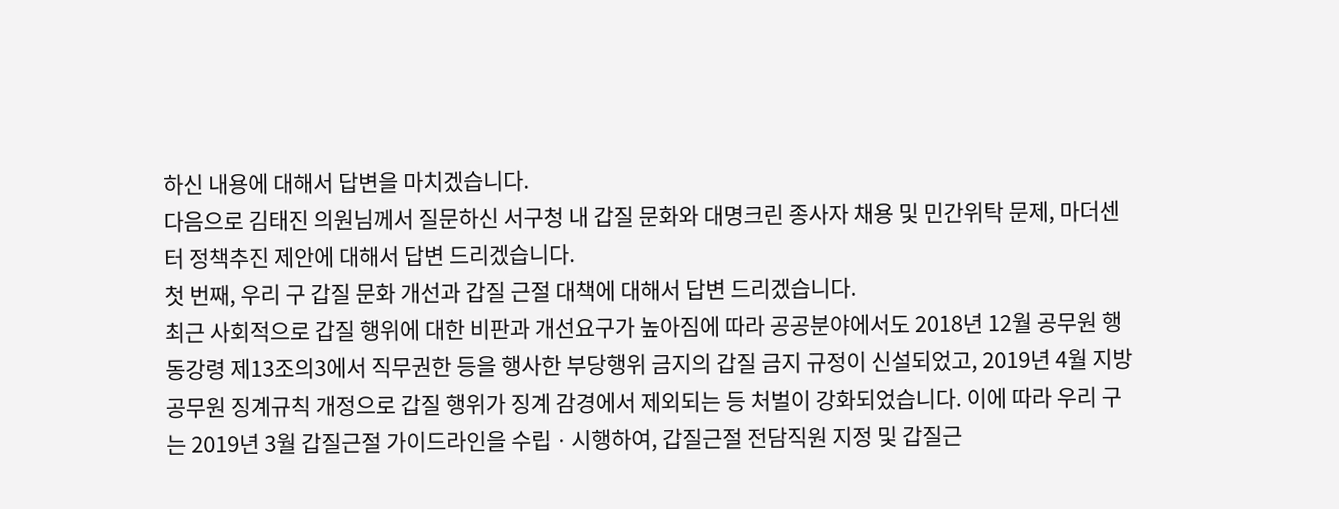하신 내용에 대해서 답변을 마치겠습니다.
다음으로 김태진 의원님께서 질문하신 서구청 내 갑질 문화와 대명크린 종사자 채용 및 민간위탁 문제, 마더센터 정책추진 제안에 대해서 답변 드리겠습니다.
첫 번째, 우리 구 갑질 문화 개선과 갑질 근절 대책에 대해서 답변 드리겠습니다.
최근 사회적으로 갑질 행위에 대한 비판과 개선요구가 높아짐에 따라 공공분야에서도 2018년 12월 공무원 행동강령 제13조의3에서 직무권한 등을 행사한 부당행위 금지의 갑질 금지 규정이 신설되었고, 2019년 4월 지방공무원 징계규칙 개정으로 갑질 행위가 징계 감경에서 제외되는 등 처벌이 강화되었습니다. 이에 따라 우리 구는 2019년 3월 갑질근절 가이드라인을 수립ㆍ시행하여, 갑질근절 전담직원 지정 및 갑질근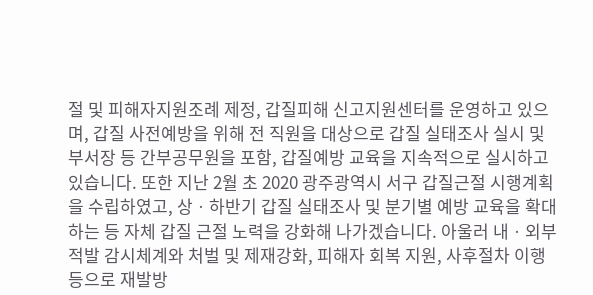절 및 피해자지원조례 제정, 갑질피해 신고지원센터를 운영하고 있으며, 갑질 사전예방을 위해 전 직원을 대상으로 갑질 실태조사 실시 및 부서장 등 간부공무원을 포함, 갑질예방 교육을 지속적으로 실시하고 있습니다. 또한 지난 2월 초 2020 광주광역시 서구 갑질근절 시행계획을 수립하였고, 상ㆍ하반기 갑질 실태조사 및 분기별 예방 교육을 확대하는 등 자체 갑질 근절 노력을 강화해 나가겠습니다. 아울러 내ㆍ외부 적발 감시체계와 처벌 및 제재강화, 피해자 회복 지원, 사후절차 이행 등으로 재발방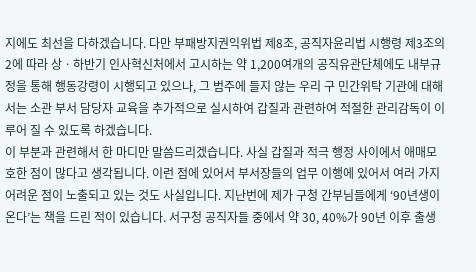지에도 최선을 다하겠습니다. 다만 부패방지권익위법 제8조, 공직자윤리법 시행령 제3조의2에 따라 상ㆍ하반기 인사혁신처에서 고시하는 약 1,200여개의 공직유관단체에도 내부규정을 통해 행동강령이 시행되고 있으나, 그 범주에 들지 않는 우리 구 민간위탁 기관에 대해서는 소관 부서 담당자 교육을 추가적으로 실시하여 갑질과 관련하여 적절한 관리감독이 이루어 질 수 있도록 하겠습니다.
이 부분과 관련해서 한 마디만 말씀드리겠습니다. 사실 갑질과 적극 행정 사이에서 애매모호한 점이 많다고 생각됩니다. 이런 점에 있어서 부서장들의 업무 이행에 있어서 여러 가지 어려운 점이 노출되고 있는 것도 사실입니다. 지난번에 제가 구청 간부님들에게 ‘90년생이 온다’는 책을 드린 적이 있습니다. 서구청 공직자들 중에서 약 30, 40%가 90년 이후 출생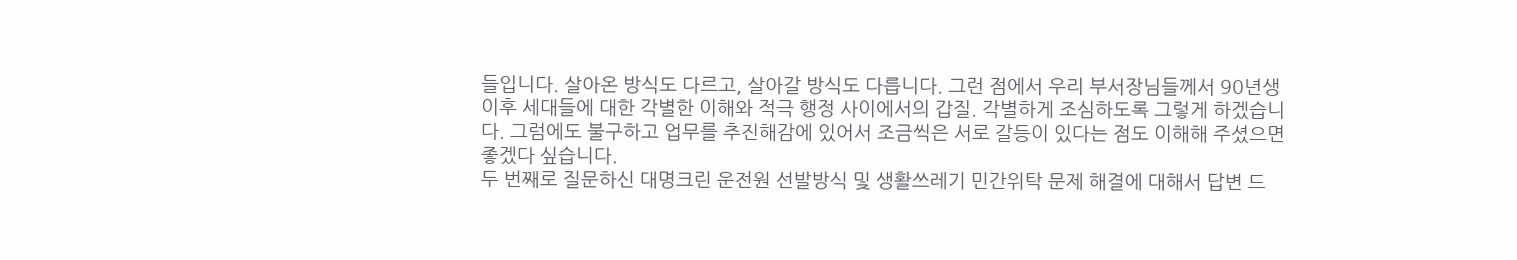들입니다. 살아온 방식도 다르고, 살아갈 방식도 다릅니다. 그런 점에서 우리 부서장님들께서 90년생 이후 세대들에 대한 각별한 이해와 적극 행정 사이에서의 갑질. 각별하게 조심하도록 그렇게 하겠습니다. 그럼에도 불구하고 업무를 추진해감에 있어서 조금씩은 서로 갈등이 있다는 점도 이해해 주셨으면 좋겠다 싶습니다.
두 번째로 질문하신 대명크린 운전원 선발방식 및 생활쓰레기 민간위탁 문제 해결에 대해서 답변 드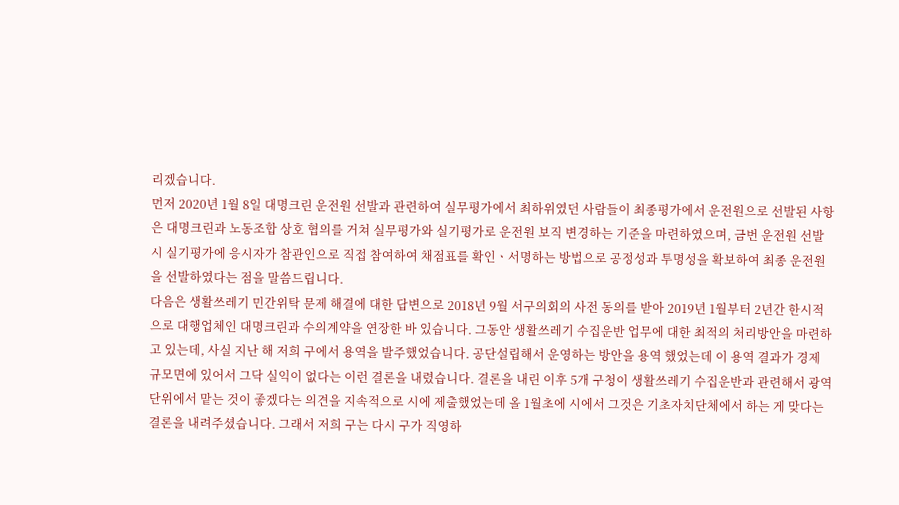리겠습니다.
먼저 2020년 1월 8일 대명크린 운전원 선발과 관련하여 실무평가에서 최하위였던 사람들이 최종평가에서 운전원으로 선발된 사항은 대명크린과 노동조합 상호 협의를 거쳐 실무평가와 실기평가로 운전원 보직 변경하는 기준을 마련하였으며, 금번 운전원 선발 시 실기평가에 응시자가 참관인으로 직접 참여하여 채점표를 확인ㆍ서명하는 방법으로 공정성과 투명성을 확보하여 최종 운전원을 선발하였다는 점을 말씀드립니다.
다음은 생활쓰레기 민간위탁 문제 해결에 대한 답변으로 2018년 9월 서구의회의 사전 동의를 받아 2019년 1월부터 2년간 한시적으로 대행업체인 대명크린과 수의계약을 연장한 바 있습니다. 그동안 생활쓰레기 수집운반 업무에 대한 최적의 처리방안을 마련하고 있는데, 사실 지난 해 저희 구에서 용역을 발주했었습니다. 공단설립해서 운영하는 방안을 용역 했었는데 이 용역 결과가 경제 규모면에 있어서 그닥 실익이 없다는 이런 결론을 내렸습니다. 결론을 내린 이후 5개 구청이 생활쓰레기 수집운반과 관련해서 광역 단위에서 맡는 것이 좋겠다는 의견을 지속적으로 시에 제출했었는데 올 1월초에 시에서 그것은 기초자치단체에서 하는 게 맞다는 결론을 내려주셨습니다. 그래서 저희 구는 다시 구가 직영하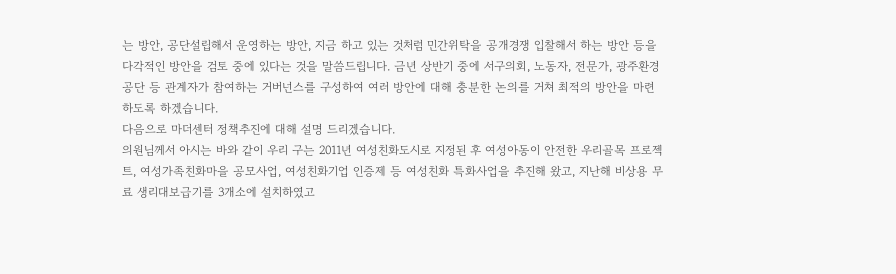는 방안, 공단설립해서 운영하는 방안, 지금 하고 있는 것처럼 민간위탁을 공개경쟁 입찰해서 하는 방안 등을 다각적인 방안을 검토 중에 있다는 것을 말씀드립니다. 금년 상반기 중에 서구의회, 노동자, 전문가, 광주환경공단 등 관계자가 참여하는 거버넌스를 구성하여 여러 방안에 대해 충분한 논의를 거쳐 최적의 방안을 마련하도록 하겠습니다.
다음으로 마더센터 정책추진에 대해 설명 드리겠습니다.
의원님께서 아시는 바와 같이 우리 구는 2011년 여성친화도시로 지정된 후 여성아동이 안전한 우리골목 프로젝트, 여성가족친화마을 공모사업, 여성친화기업 인증제 등 여성친화 특화사업을 추진해 왔고, 지난해 비상용 무료 생리대보급기를 3개소에 설치하였고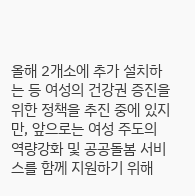올해 2개소에 추가 설치하는 등 여성의 건강권 증진을 위한 정책을 추진 중에 있지만, 앞으로는 여성 주도의 역량강화 및 공공돌봄 서비스를 함께 지원하기 위해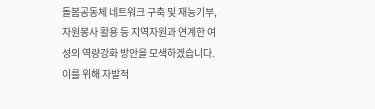돌봄공동체 네트워크 구축 및 재능기부, 자원봉사 활용 등 지역자원과 연계한 여성의 역량강화 방안을 모색하겠습니다. 이를 위해 자발적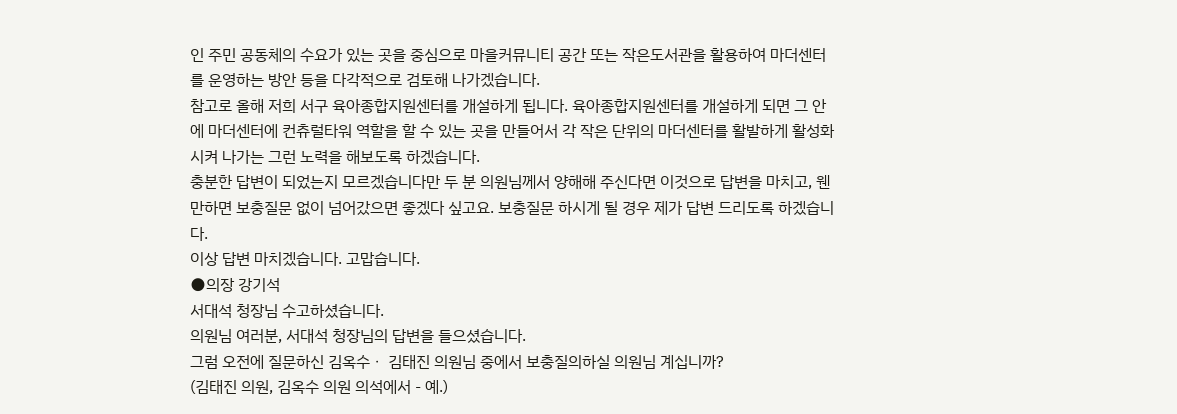인 주민 공동체의 수요가 있는 곳을 중심으로 마을커뮤니티 공간 또는 작은도서관을 활용하여 마더센터를 운영하는 방안 등을 다각적으로 검토해 나가겠습니다.
참고로 올해 저희 서구 육아종합지원센터를 개설하게 됩니다. 육아종합지원센터를 개설하게 되면 그 안에 마더센터에 컨츄럴타워 역할을 할 수 있는 곳을 만들어서 각 작은 단위의 마더센터를 활발하게 활성화시켜 나가는 그런 노력을 해보도록 하겠습니다.
충분한 답변이 되었는지 모르겠습니다만 두 분 의원님께서 양해해 주신다면 이것으로 답변을 마치고, 웬만하면 보충질문 없이 넘어갔으면 좋겠다 싶고요. 보충질문 하시게 될 경우 제가 답변 드리도록 하겠습니다.
이상 답변 마치겠습니다. 고맙습니다.
●의장 강기석
서대석 청장님 수고하셨습니다.
의원님 여러분, 서대석 청장님의 답변을 들으셨습니다.
그럼 오전에 질문하신 김옥수ㆍ 김태진 의원님 중에서 보충질의하실 의원님 계십니까?
(김태진 의원, 김옥수 의원 의석에서 - 예.)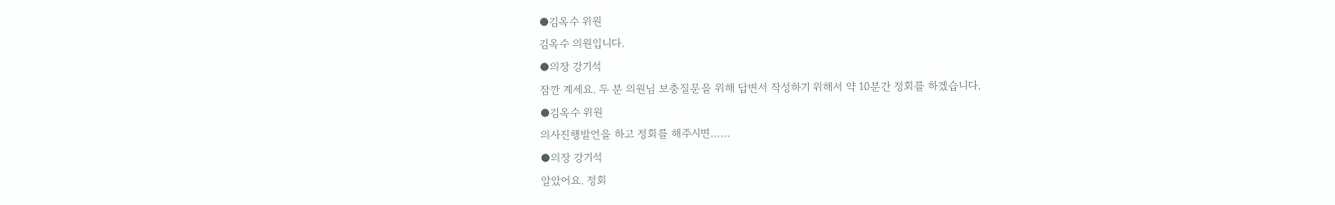●김옥수 위원
김옥수 의원입니다.
●의장 강기석
잠깐 계세요. 두 분 의원님 보충질문을 위해 답변서 작성하기 위해서 약 10분간 정회를 하겠습니다.
●김옥수 위원
의사진행발언을 하고 정회를 해주시면……
●의장 강기석
알았어요. 정회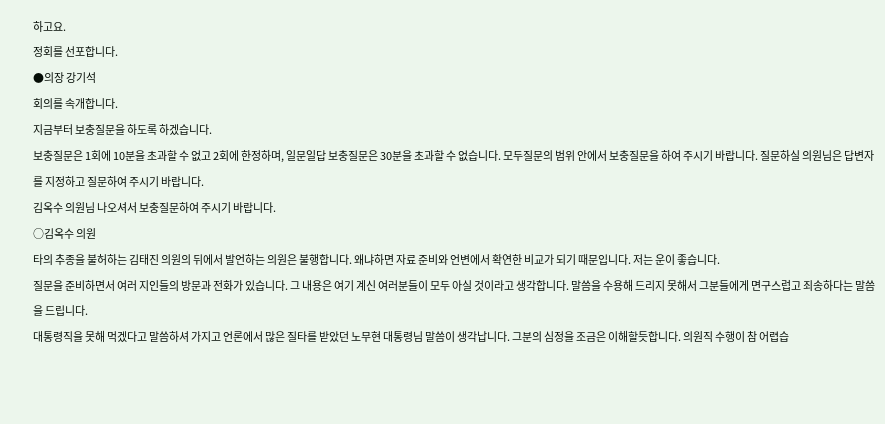하고요.
정회를 선포합니다.
●의장 강기석
회의를 속개합니다.
지금부터 보충질문을 하도록 하겠습니다.
보충질문은 1회에 10분을 초과할 수 없고 2회에 한정하며, 일문일답 보충질문은 30분을 초과할 수 없습니다. 모두질문의 범위 안에서 보충질문을 하여 주시기 바랍니다. 질문하실 의원님은 답변자를 지정하고 질문하여 주시기 바랍니다.
김옥수 의원님 나오셔서 보충질문하여 주시기 바랍니다.
○김옥수 의원
타의 추종을 불허하는 김태진 의원의 뒤에서 발언하는 의원은 불행합니다. 왜냐하면 자료 준비와 언변에서 확연한 비교가 되기 때문입니다. 저는 운이 좋습니다.
질문을 준비하면서 여러 지인들의 방문과 전화가 있습니다. 그 내용은 여기 계신 여러분들이 모두 아실 것이라고 생각합니다. 말씀을 수용해 드리지 못해서 그분들에게 면구스럽고 죄송하다는 말씀을 드립니다.
대통령직을 못해 먹겠다고 말씀하셔 가지고 언론에서 많은 질타를 받았던 노무현 대통령님 말씀이 생각납니다. 그분의 심정을 조금은 이해할듯합니다. 의원직 수행이 참 어렵습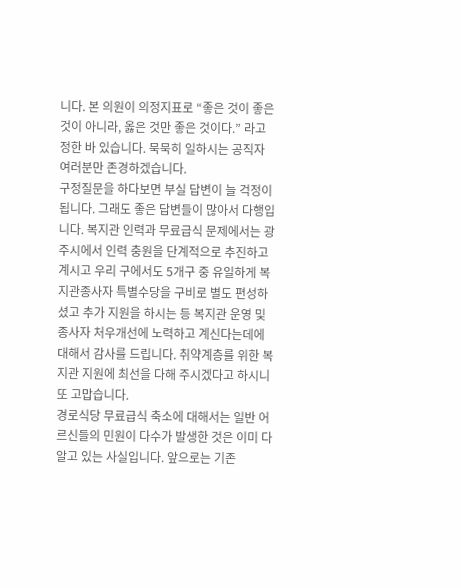니다. 본 의원이 의정지표로 “좋은 것이 좋은 것이 아니라, 옳은 것만 좋은 것이다.” 라고 정한 바 있습니다. 묵묵히 일하시는 공직자 여러분만 존경하겠습니다.
구정질문을 하다보면 부실 답변이 늘 걱정이 됩니다. 그래도 좋은 답변들이 많아서 다행입니다. 복지관 인력과 무료급식 문제에서는 광주시에서 인력 충원을 단계적으로 추진하고 계시고 우리 구에서도 5개구 중 유일하게 복지관종사자 특별수당을 구비로 별도 편성하셨고 추가 지원을 하시는 등 복지관 운영 및 종사자 처우개선에 노력하고 계신다는데에 대해서 감사를 드립니다. 취약계층를 위한 복지관 지원에 최선을 다해 주시겠다고 하시니 또 고맙습니다.
경로식당 무료급식 축소에 대해서는 일반 어르신들의 민원이 다수가 발생한 것은 이미 다 알고 있는 사실입니다. 앞으로는 기존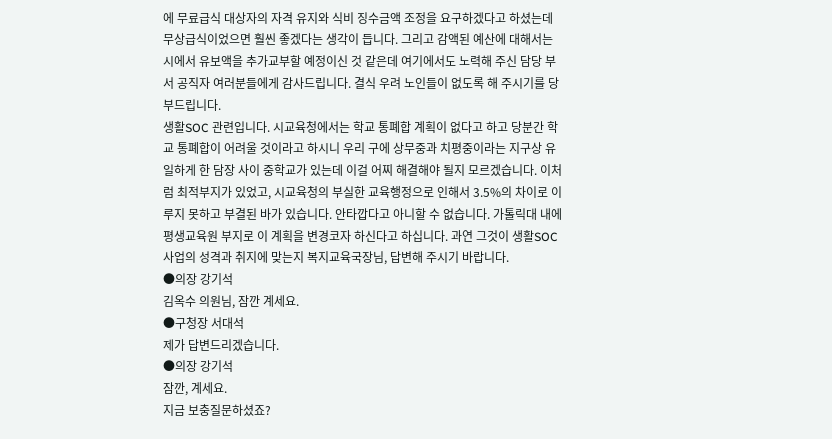에 무료급식 대상자의 자격 유지와 식비 징수금액 조정을 요구하겠다고 하셨는데 무상급식이었으면 훨씬 좋겠다는 생각이 듭니다. 그리고 감액된 예산에 대해서는 시에서 유보액을 추가교부할 예정이신 것 같은데 여기에서도 노력해 주신 담당 부서 공직자 여러분들에게 감사드립니다. 결식 우려 노인들이 없도록 해 주시기를 당부드립니다.
생활SOC 관련입니다. 시교육청에서는 학교 통폐합 계획이 없다고 하고 당분간 학교 통폐합이 어려울 것이라고 하시니 우리 구에 상무중과 치평중이라는 지구상 유일하게 한 담장 사이 중학교가 있는데 이걸 어찌 해결해야 될지 모르겠습니다. 이처럼 최적부지가 있었고, 시교육청의 부실한 교육행정으로 인해서 3.5%의 차이로 이루지 못하고 부결된 바가 있습니다. 안타깝다고 아니할 수 없습니다. 가톨릭대 내에 평생교육원 부지로 이 계획을 변경코자 하신다고 하십니다. 과연 그것이 생활SOC사업의 성격과 취지에 맞는지 복지교육국장님, 답변해 주시기 바랍니다.
●의장 강기석
김옥수 의원님, 잠깐 계세요.
●구청장 서대석
제가 답변드리겠습니다.
●의장 강기석
잠깐, 계세요.
지금 보충질문하셨죠?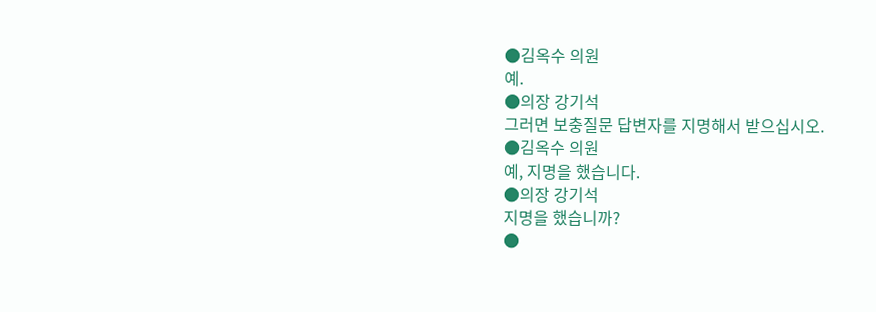●김옥수 의원
예.
●의장 강기석
그러면 보충질문 답변자를 지명해서 받으십시오.
●김옥수 의원
예, 지명을 했습니다.
●의장 강기석
지명을 했습니까?
●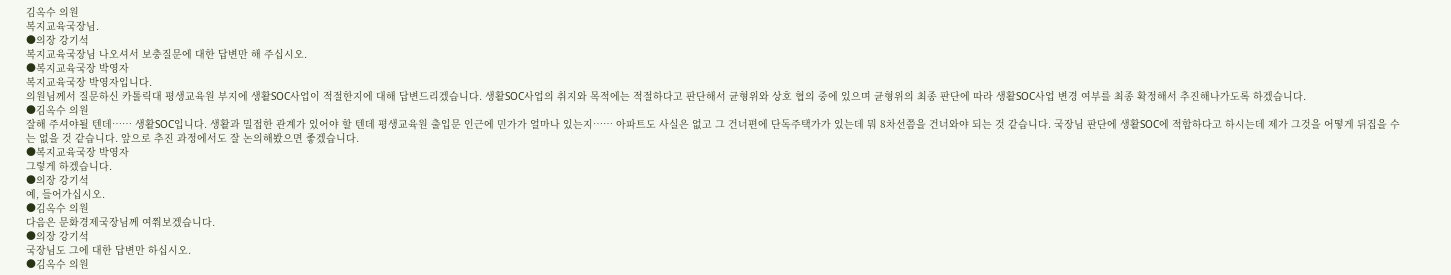김옥수 의원
복지교육국장님.
●의장 강기석
복지교육국장님 나오셔서 보충질문에 대한 답변만 해 주십시오.
●복지교육국장 박영자
복지교육국장 박영자입니다.
의원님께서 질문하신 카톨릭대 평생교육원 부지에 생활SOC사업이 적절한지에 대해 답변드리겠습니다. 생활SOC사업의 취지와 목적에는 적절하다고 판단해서 균형위와 상호 협의 중에 있으며 균형위의 최종 판단에 따라 생활SOC사업 변경 여부를 최종 확정해서 추진해나가도록 하겠습니다.
●김옥수 의원
잘해 주셔야될 텐데…… 생활SOC입니다. 생활과 밀접한 관계가 있어야 할 텐데 평생교육원 출입문 인근에 민가가 얼마나 있는지…… 아파트도 사실은 없고 그 건너편에 단독주택가가 있는데 뭐 8차선쯤을 건너와야 되는 것 같습니다. 국장님 판단에 생활SOC에 적합하다고 하시는데 제가 그것을 어떻게 뒤집을 수는 없을 것 같습니다. 앞으로 추진 과정에서도 잘 논의해봤으면 좋겠습니다.
●복지교육국장 박영자
그렇게 하겠습니다.
●의장 강기석
예, 들어가십시오.
●김옥수 의원
다음은 문화경제국장님께 여쭤보겠습니다.
●의장 강기석
국장님도 그에 대한 답변만 하십시오.
●김옥수 의원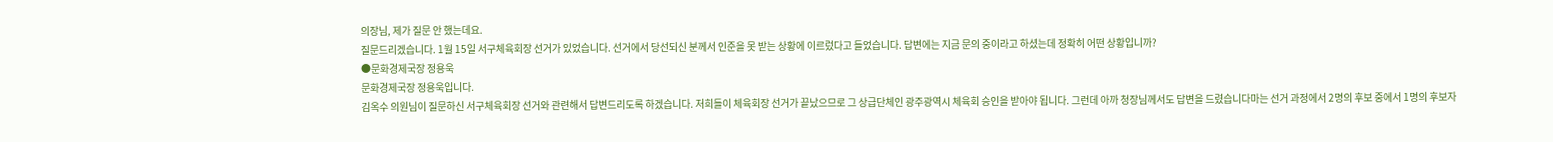의장님, 제가 질문 안 했는데요.
질문드리겠습니다. 1월 15일 서구체육회장 선거가 있었습니다. 선거에서 당선되신 분께서 인준을 못 받는 상황에 이르렀다고 들었습니다. 답변에는 지금 문의 중이라고 하셨는데 정확히 어떤 상황입니까?
●문화경제국장 정용욱
문화경제국장 정용욱입니다.
김옥수 의원님이 질문하신 서구체육회장 선거와 관련해서 답변드리도록 하겠습니다. 저희들이 체육회장 선거가 끝났으므로 그 상급단체인 광주광역시 체육회 승인을 받아야 됩니다. 그런데 아까 청장님께서도 답변을 드렸습니다마는 선거 과정에서 2명의 후보 중에서 1명의 후보자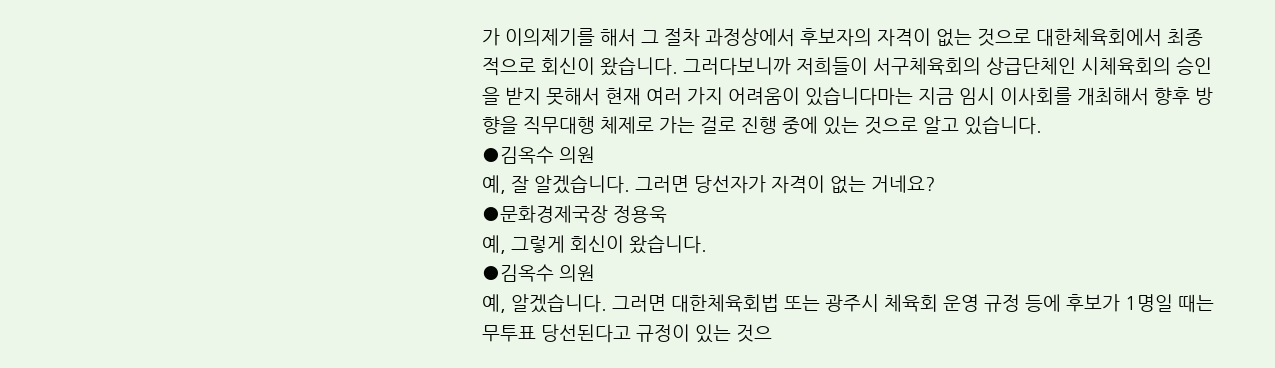가 이의제기를 해서 그 절차 과정상에서 후보자의 자격이 없는 것으로 대한체육회에서 최종적으로 회신이 왔습니다. 그러다보니까 저희들이 서구체육회의 상급단체인 시체육회의 승인을 받지 못해서 현재 여러 가지 어려움이 있습니다마는 지금 임시 이사회를 개최해서 향후 방향을 직무대행 체제로 가는 걸로 진행 중에 있는 것으로 알고 있습니다.
●김옥수 의원
예, 잘 알겠습니다. 그러면 당선자가 자격이 없는 거네요?
●문화경제국장 정용욱
예, 그렇게 회신이 왔습니다.
●김옥수 의원
예, 알겠습니다. 그러면 대한체육회법 또는 광주시 체육회 운영 규정 등에 후보가 1명일 때는 무투표 당선된다고 규정이 있는 것으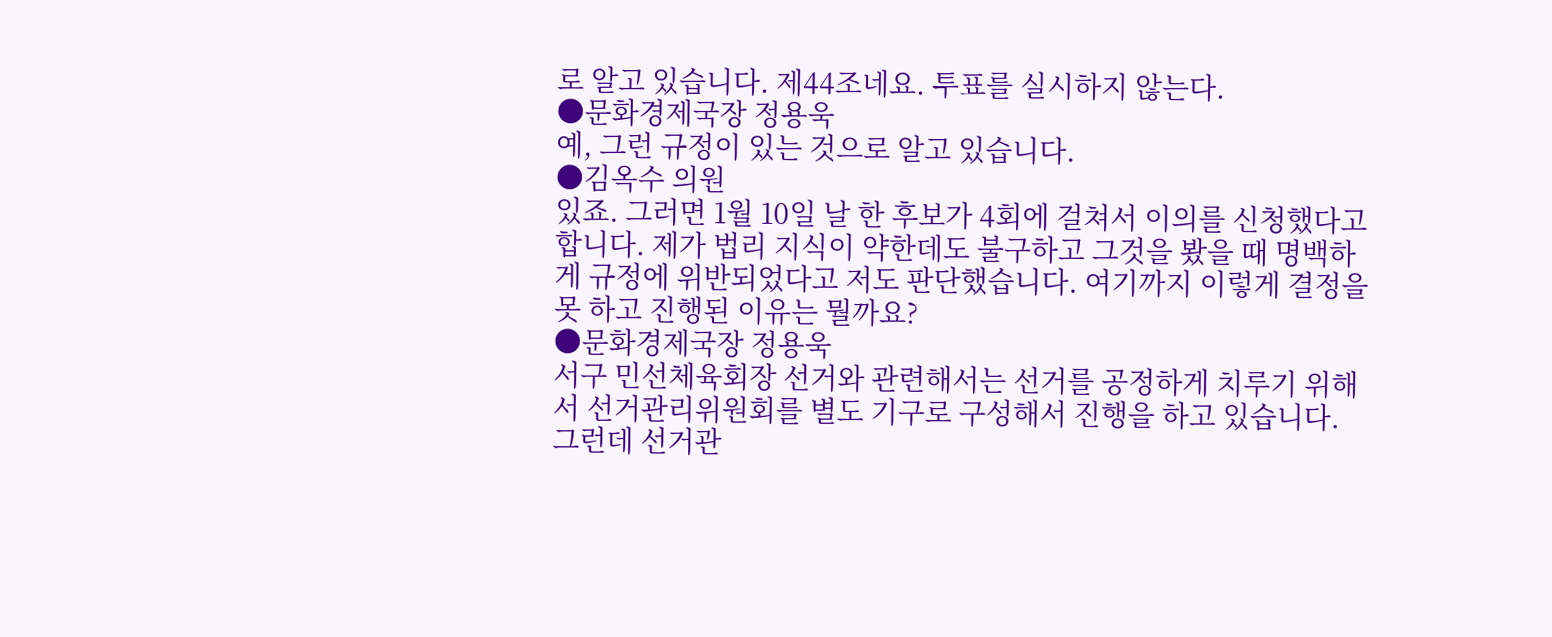로 알고 있습니다. 제44조네요. 투표를 실시하지 않는다.
●문화경제국장 정용욱
예, 그런 규정이 있는 것으로 알고 있습니다.
●김옥수 의원
있죠. 그러면 1월 10일 날 한 후보가 4회에 걸쳐서 이의를 신청했다고 합니다. 제가 법리 지식이 약한데도 불구하고 그것을 봤을 때 명백하게 규정에 위반되었다고 저도 판단했습니다. 여기까지 이렇게 결정을 못 하고 진행된 이유는 뭘까요?
●문화경제국장 정용욱
서구 민선체육회장 선거와 관련해서는 선거를 공정하게 치루기 위해서 선거관리위원회를 별도 기구로 구성해서 진행을 하고 있습니다. 그런데 선거관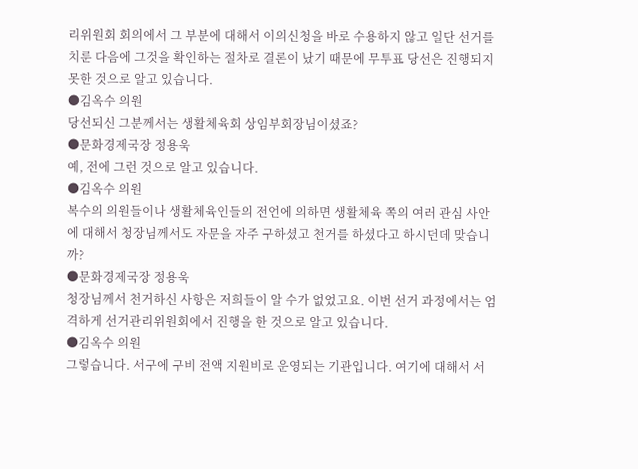리위원회 회의에서 그 부분에 대해서 이의신청을 바로 수용하지 않고 일단 선거를 치룬 다음에 그것을 확인하는 절차로 결론이 났기 때문에 무투표 당선은 진행되지 못한 것으로 알고 있습니다.
●김옥수 의원
당선되신 그분께서는 생활체육회 상임부회장님이셨죠?
●문화경제국장 정용욱
예, 전에 그런 것으로 알고 있습니다.
●김옥수 의원
복수의 의원들이나 생활체육인들의 전언에 의하면 생활체육 쪽의 여러 관심 사안에 대해서 청장님께서도 자문을 자주 구하셨고 천거를 하셨다고 하시던데 맞습니까?
●문화경제국장 정용욱
청장님께서 천거하신 사항은 저희들이 알 수가 없었고요. 이번 선거 과정에서는 엄격하게 선거관리위원회에서 진행을 한 것으로 알고 있습니다.
●김옥수 의원
그렇습니다. 서구에 구비 전액 지원비로 운영되는 기관입니다. 여기에 대해서 서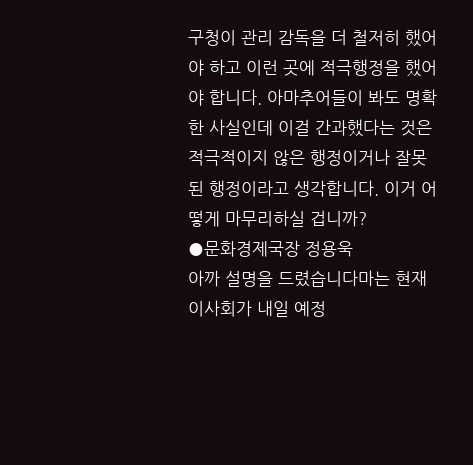구청이 관리 감독을 더 철저히 했어야 하고 이런 곳에 적극행정을 했어야 합니다. 아마추어들이 봐도 명확한 사실인데 이걸 간과했다는 것은 적극적이지 않은 행정이거나 잘못된 행정이라고 생각합니다. 이거 어떻게 마무리하실 겁니까?
●문화경제국장 정용욱
아까 설명을 드렸습니다마는 현재 이사회가 내일 예정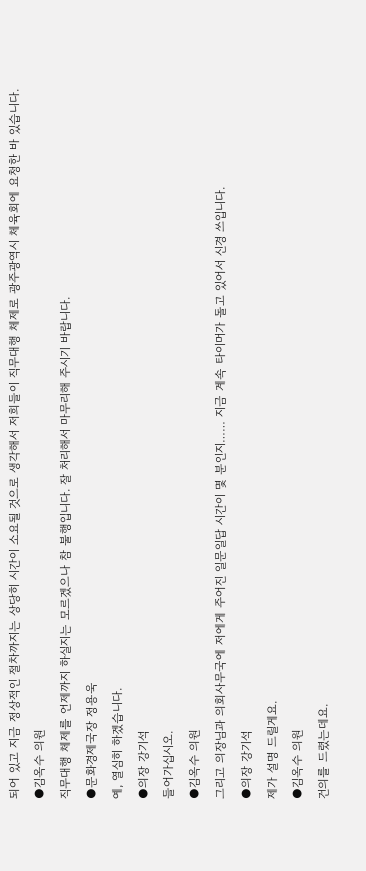되어 있고 지금 정상적인 절차까지는 상당히 시간이 소요될 것으로 생각해서 저희들이 직무대행 체제로 광주광역시 체육회에 요청한 바 있습니다.
●김옥수 의원
직무대행 체제를 언제까지 하실지는 모르겠으나 참 불행입니다. 잘 처리해서 마무리해 주시기 바랍니다.
●문화경제국장 정용욱
예, 열심히 하겠습니다.
●의장 강기석
들어가십시오.
●김옥수 의원
그리고 의장님과 의회사무국에 저에게 주어진 일문일답 시간이 몇 분인지…… 지금 계속 타이머가 돌고 있어서 신경 쓰입니다.
●의장 강기석
제가 설명 드릴게요.
●김옥수 의원
건의를 드렸는데요.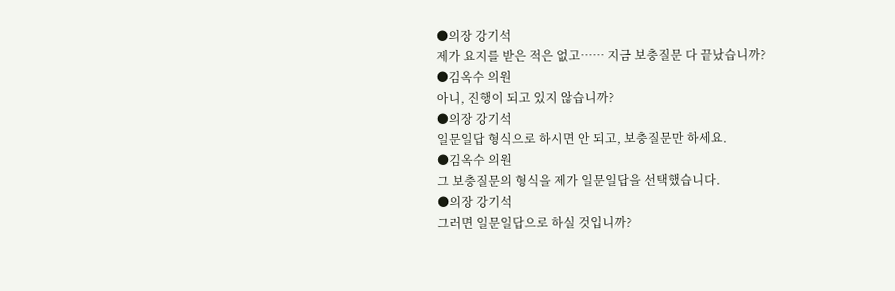●의장 강기석
제가 요지를 받은 적은 없고…… 지금 보충질문 다 끝났습니까?
●김옥수 의원
아니, 진행이 되고 있지 않습니까?
●의장 강기석
일문일답 형식으로 하시면 안 되고, 보충질문만 하세요.
●김옥수 의원
그 보충질문의 형식을 제가 일문일답을 선택했습니다.
●의장 강기석
그러면 일문일답으로 하실 것입니까?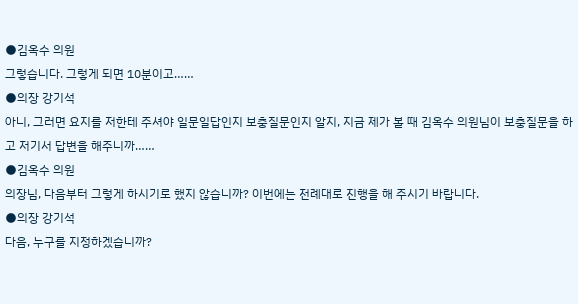●김옥수 의원
그렇습니다. 그렇게 되면 10분이고……
●의장 강기석
아니, 그러면 요지를 저한테 주셔야 일문일답인지 보충질문인지 알지, 지금 제가 볼 때 김옥수 의원님이 보충질문을 하고 저기서 답변을 해주니까……
●김옥수 의원
의장님, 다음부터 그렇게 하시기로 했지 않습니까? 이번에는 전례대로 진행을 해 주시기 바랍니다.
●의장 강기석
다음, 누구를 지정하겠습니까?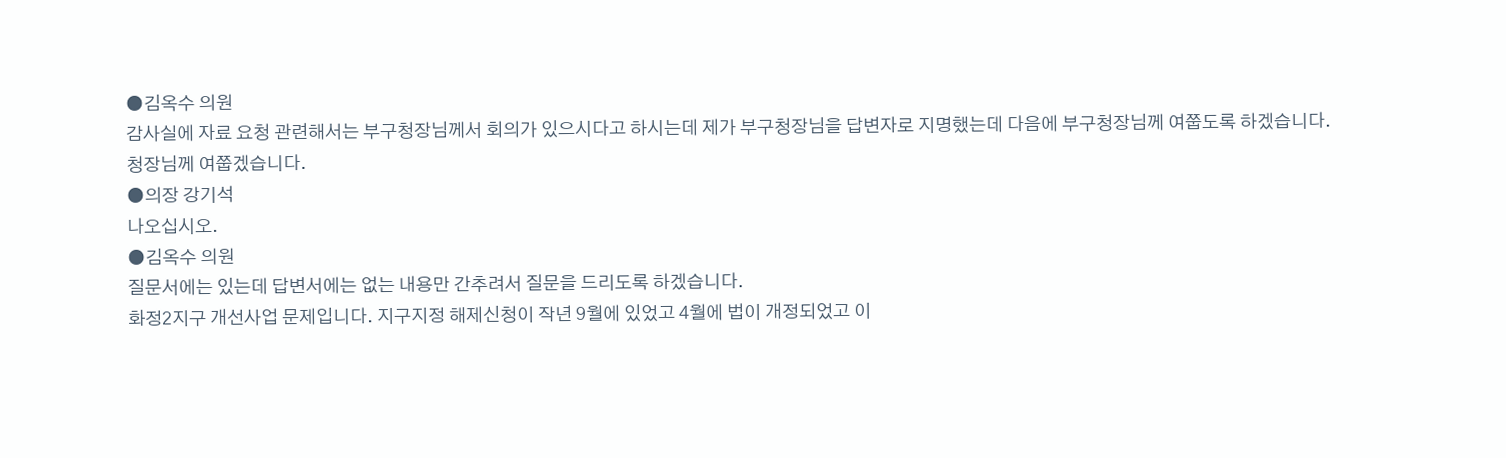●김옥수 의원
감사실에 자료 요청 관련해서는 부구청장님께서 회의가 있으시다고 하시는데 제가 부구청장님을 답변자로 지명했는데 다음에 부구청장님께 여쭙도록 하겠습니다.
청장님께 여쭙겠습니다.
●의장 강기석
나오십시오.
●김옥수 의원
질문서에는 있는데 답변서에는 없는 내용만 간추려서 질문을 드리도록 하겠습니다.
화정2지구 개선사업 문제입니다. 지구지정 해제신청이 작년 9월에 있었고 4월에 법이 개정되었고 이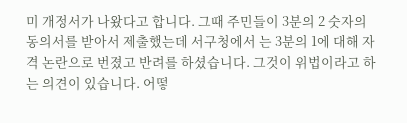미 개정서가 나왔다고 합니다. 그때 주민들이 3분의 2 숫자의 동의서를 받아서 제출했는데 서구청에서 는 3분의 1에 대해 자격 논란으로 번졌고 반려를 하셨습니다. 그것이 위법이라고 하는 의견이 있습니다. 어떻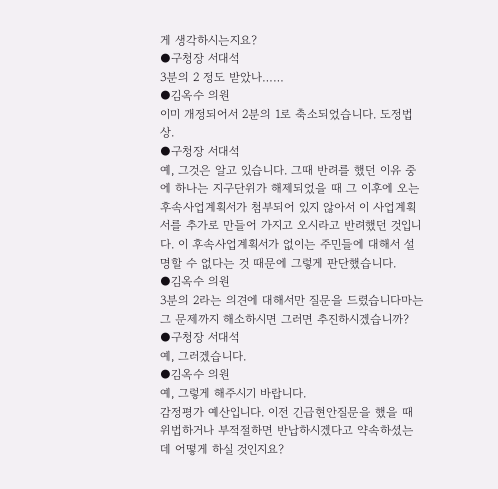게 생각하시는지요?
●구청장 서대석
3분의 2 정도 받았나……
●김옥수 의원
이미 개정되어서 2분의 1로 축소되었습니다. 도정법상.
●구청장 서대석
예, 그것은 알고 있습니다. 그때 반려를 했던 이유 중에 하나는 지구단위가 해제되었을 때 그 이후에 오는 후속사업계획서가 첨부되어 있지 않아서 이 사업계획서를 추가로 만들어 가지고 오시라고 반려했던 것입니다. 이 후속사업계획서가 없이는 주민들에 대해서 설명할 수 없다는 것 때문에 그렇게 판단했습니다.
●김옥수 의원
3분의 2라는 의견에 대해서만 질문을 드렸습니다마는 그 문제까지 해소하시면 그러면 추진하시겠습니까?
●구청장 서대석
예, 그러겠습니다.
●김옥수 의원
예, 그렇게 해주시기 바랍니다.
감정평가 예산입니다. 이전 긴급현안질문을 했을 때 위법하거나 부적절하면 반납하시겠다고 약속하셨는데 어떻게 하실 것인지요?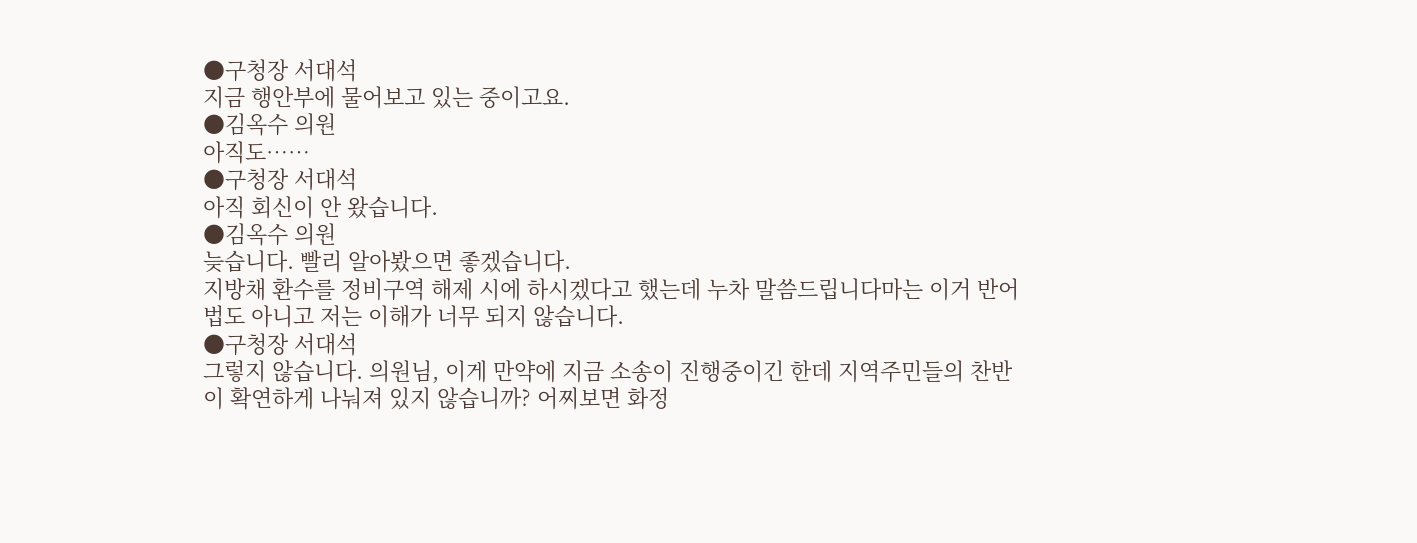●구청장 서대석
지금 행안부에 물어보고 있는 중이고요.
●김옥수 의원
아직도……
●구청장 서대석
아직 회신이 안 왔습니다.
●김옥수 의원
늦습니다. 빨리 알아봤으면 좋겠습니다.
지방채 환수를 정비구역 해제 시에 하시겠다고 했는데 누차 말씀드립니다마는 이거 반어법도 아니고 저는 이해가 너무 되지 않습니다.
●구청장 서대석
그렇지 않습니다. 의원님, 이게 만약에 지금 소송이 진행중이긴 한데 지역주민들의 찬반이 확연하게 나눠져 있지 않습니까? 어찌보면 화정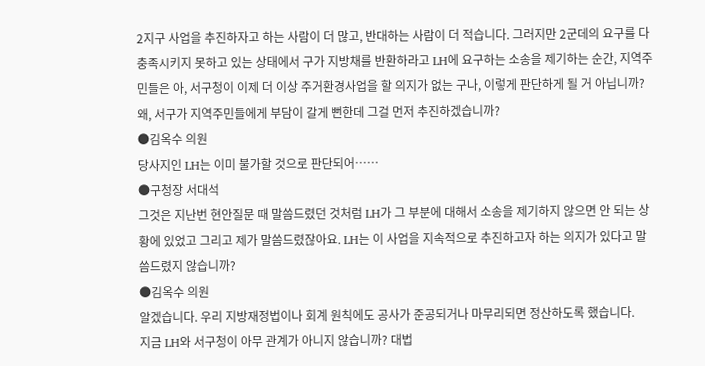2지구 사업을 추진하자고 하는 사람이 더 많고, 반대하는 사람이 더 적습니다. 그러지만 2군데의 요구를 다 충족시키지 못하고 있는 상태에서 구가 지방채를 반환하라고 LH에 요구하는 소송을 제기하는 순간, 지역주민들은 아, 서구청이 이제 더 이상 주거환경사업을 할 의지가 없는 구나, 이렇게 판단하게 될 거 아닙니까? 왜, 서구가 지역주민들에게 부담이 갈게 뻔한데 그걸 먼저 추진하겠습니까?
●김옥수 의원
당사지인 LH는 이미 불가할 것으로 판단되어……
●구청장 서대석
그것은 지난번 현안질문 때 말씀드렸던 것처럼 LH가 그 부분에 대해서 소송을 제기하지 않으면 안 되는 상황에 있었고 그리고 제가 말씀드렸잖아요. LH는 이 사업을 지속적으로 추진하고자 하는 의지가 있다고 말씀드렸지 않습니까?
●김옥수 의원
알겠습니다. 우리 지방재정법이나 회계 원칙에도 공사가 준공되거나 마무리되면 정산하도록 했습니다.
지금 LH와 서구청이 아무 관계가 아니지 않습니까? 대법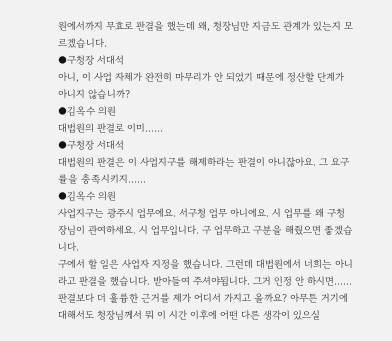원에서까지 무효로 판결을 했는데 왜, 청장님만 지금도 관계가 있는지 모르겠습니다.
●구청장 서대석
아니, 이 사업 자체가 완전히 마무리가 안 되었기 때문에 정산할 단계가 아니지 않습니까?
●김옥수 의원
대법원의 판결로 이미……
●구청장 서대석
대법원의 판결은 이 사업지구를 해제하라는 판결이 아니잖아요. 그 요구률을 충족시키지……
●김옥수 의원
사업지구는 광주시 업무에요. 서구청 업무 아니에요. 시 업무를 왜 구청장님이 관여하세요. 시 업무입니다. 구 업무하고 구분을 해줬으면 좋겠습니다.
구에서 할 일은 사업자 지정을 했습니다. 그런데 대법원에서 너희는 아니라고 판결을 했습니다. 받아들여 주셔야됩니다. 그거 인정 안 하시면…… 판결보다 더 훌륭한 근거를 제가 어디서 가지고 올까요? 아무튼 거기에 대해서도 청장님께서 뭐 이 시간 이후에 어떤 다른 생각이 있으실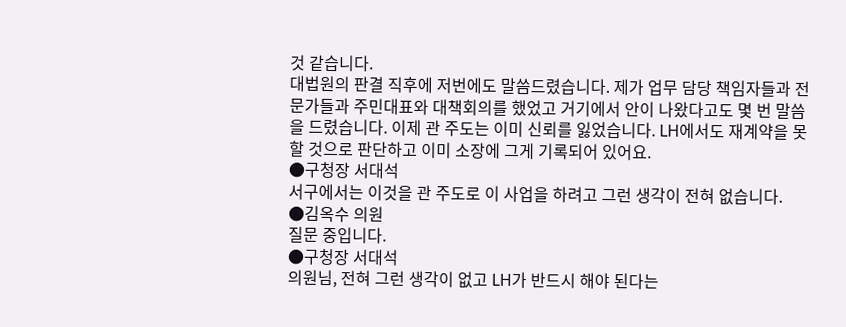것 같습니다.
대법원의 판결 직후에 저번에도 말씀드렸습니다. 제가 업무 담당 책임자들과 전문가들과 주민대표와 대책회의를 했었고 거기에서 안이 나왔다고도 몇 번 말씀을 드렸습니다. 이제 관 주도는 이미 신뢰를 잃었습니다. LH에서도 재계약을 못할 것으로 판단하고 이미 소장에 그게 기록되어 있어요.
●구청장 서대석
서구에서는 이것을 관 주도로 이 사업을 하려고 그런 생각이 전혀 없습니다.
●김옥수 의원
질문 중입니다.
●구청장 서대석
의원님, 전혀 그런 생각이 없고 LH가 반드시 해야 된다는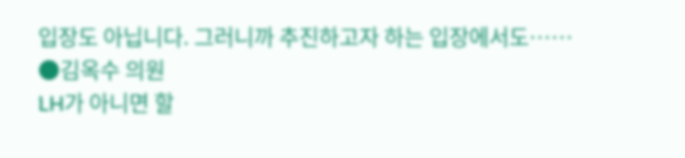입장도 아닙니다. 그러니까 추진하고자 하는 입장에서도……
●김옥수 의원
LH가 아니면 할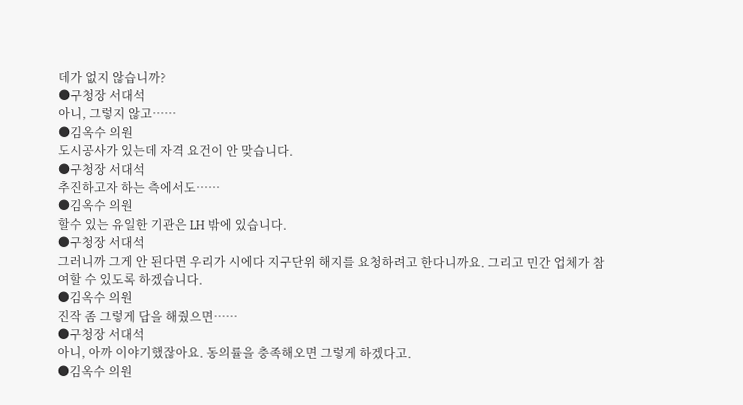데가 없지 않습니까?
●구청장 서대석
아니, 그렇지 않고……
●김옥수 의원
도시공사가 있는데 자격 요건이 안 맞습니다.
●구청장 서대석
추진하고자 하는 측에서도……
●김옥수 의원
할수 있는 유일한 기관은 LH 밖에 있습니다.
●구청장 서대석
그러니까 그게 안 된다면 우리가 시에다 지구단위 해지를 요청하려고 한다니까요. 그리고 민간 업체가 참여할 수 있도록 하겠습니다.
●김옥수 의원
진작 좀 그렇게 답을 해줬으면……
●구청장 서대석
아니, 아까 이야기했잖아요. 동의률을 충족해오면 그렇게 하겠다고.
●김옥수 의원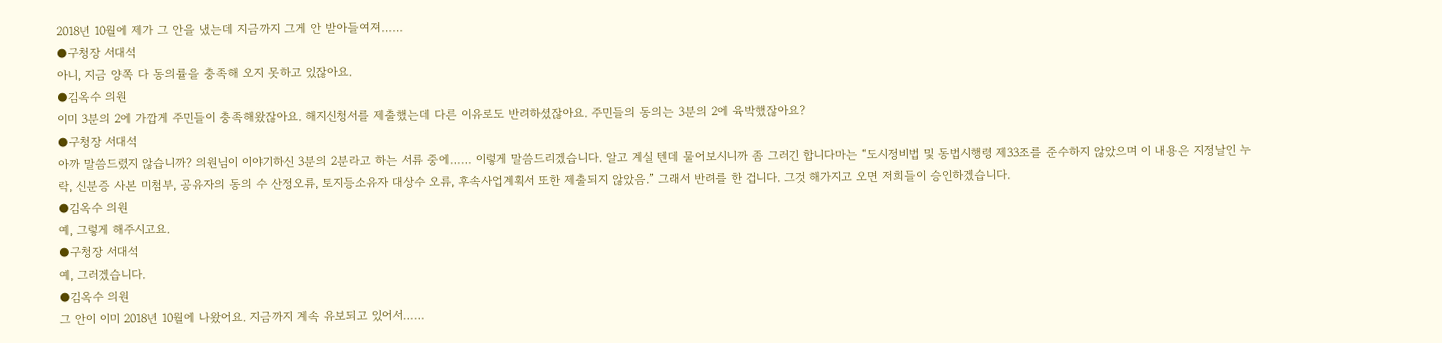2018년 10월에 제가 그 안을 냈는데 지금까지 그게 안 받아들여져……
●구청장 서대석
아니, 지금 양쪽 다 동의률을 충족해 오지 못하고 있잖아요.
●김옥수 의원
이미 3분의 2에 가깝게 주민들이 충족해왔잖아요. 해지신청서를 제출했는데 다른 이유로도 반려하셨잖아요. 주민들의 동의는 3분의 2에 육박했잖아요?
●구청장 서대석
아까 말씀드렸지 않습니까? 의원님이 이야기하신 3분의 2분라고 하는 서류 중에…… 이렇게 말씀드리겠습니다. 알고 계실 텐데 물어보시니까 좀 그러긴 합니다마는 “도시정비법 및 동법시행령 제33조를 준수하지 않았으며 이 내용은 지정날인 누락, 신분증 사본 미첨부, 공유자의 동의 수 산정오류, 토지등소유자 대상수 오류, 후속사업계획서 또한 제출되지 않았음.” 그래서 반려를 한 겁니다. 그것 해가지고 오면 저희들이 승인하겠습니다.
●김옥수 의원
예, 그렇게 해주시고요.
●구청장 서대석
예, 그러겠습니다.
●김옥수 의원
그 안이 이미 2018년 10월에 나왔어요. 지금까지 계속 유보되고 있어서……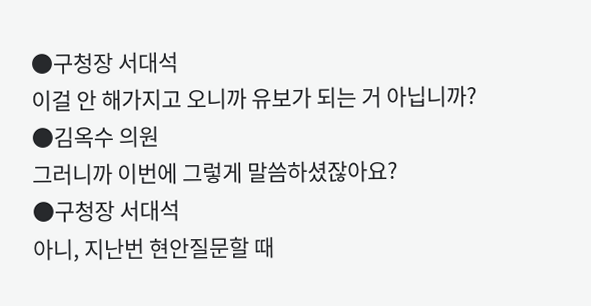●구청장 서대석
이걸 안 해가지고 오니까 유보가 되는 거 아닙니까?
●김옥수 의원
그러니까 이번에 그렇게 말씀하셨잖아요?
●구청장 서대석
아니, 지난번 현안질문할 때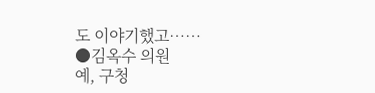도 이야기했고……
●김옥수 의원
예, 구청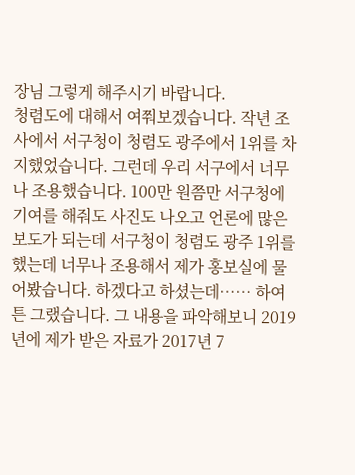장님 그렇게 해주시기 바랍니다.
청렴도에 대해서 여쭤보겠습니다. 작년 조사에서 서구청이 청렴도 광주에서 1위를 차지했었습니다. 그런데 우리 서구에서 너무나 조용했습니다. 100만 원쯤만 서구청에 기여를 해줘도 사진도 나오고 언론에 많은 보도가 되는데 서구청이 청렴도 광주 1위를 했는데 너무나 조용해서 제가 홍보실에 물어봤습니다. 하겠다고 하셨는데…… 하여튼 그랬습니다. 그 내용을 파악해보니 2019년에 제가 받은 자료가 2017년 7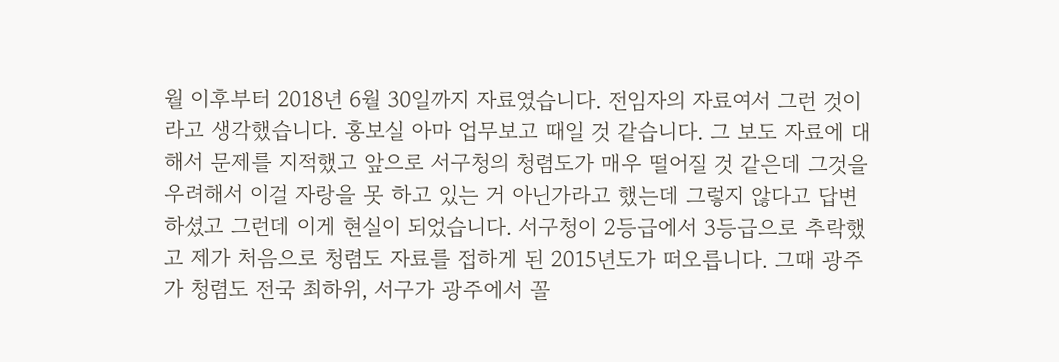월 이후부터 2018년 6월 30일까지 자료였습니다. 전임자의 자료여서 그런 것이라고 생각했습니다. 홍보실 아마 업무보고 때일 것 같습니다. 그 보도 자료에 대해서 문제를 지적했고 앞으로 서구청의 청렴도가 매우 떨어질 것 같은데 그것을 우려해서 이걸 자랑을 못 하고 있는 거 아닌가라고 했는데 그렇지 않다고 답변하셨고 그런데 이게 현실이 되었습니다. 서구청이 2등급에서 3등급으로 추락했고 제가 처음으로 청렴도 자료를 접하게 된 2015년도가 떠오릅니다. 그때 광주가 청렴도 전국 최하위, 서구가 광주에서 꼴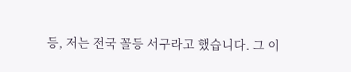등, 저는 전국 꼴등 서구라고 했습니다. 그 이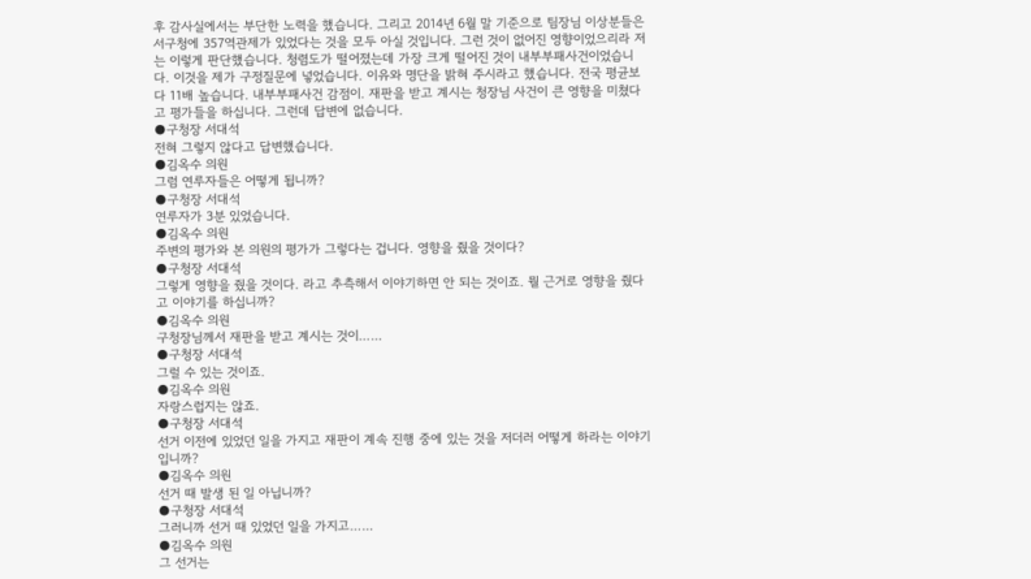후 감사실에서는 부단한 노력을 했습니다. 그리고 2014년 6월 말 기준으로 팀장님 이상분들은 서구청에 357역관제가 있었다는 것을 모두 아실 것입니다. 그런 것이 없어진 영향이었으리라 저는 이렇게 판단했습니다. 청렴도가 떨어졌는데 가장 크게 떨어진 것이 내부부패사건이었습니다. 이것을 제가 구정질문에 넣었습니다. 이유와 명단을 밝혀 주시라고 했습니다. 전국 평균보다 11배 높습니다. 내부부패사건 감점이. 재판을 받고 계시는 청장님 사건이 큰 영향을 미쳤다고 평가들을 하십니다. 그런데 답변에 없습니다.
●구청장 서대석
전혀 그렇지 않다고 답변했습니다.
●김옥수 의원
그럼 연루자들은 어떻게 됩니까?
●구청장 서대석
연루자가 3분 있었습니다.
●김옥수 의원
주변의 평가와 본 의원의 평가가 그렇다는 겁니다. 영향을 줬을 것이다?
●구청장 서대석
그렇게 영향을 줬을 것이다. 라고 추측해서 이야기하면 안 되는 것이죠. 뭘 근거로 영향을 줬다고 이야기를 하십니까?
●김옥수 의원
구청장님께서 재판을 받고 계시는 것이……
●구청장 서대석
그럴 수 있는 것이죠.
●김옥수 의원
자랑스럽지는 않죠.
●구청장 서대석
선거 이전에 있었던 일을 가지고 재판이 계속 진행 중에 있는 것을 저더러 어떻게 하라는 이야기입니까?
●김옥수 의원
선거 때 발생 된 일 아닙니까?
●구청장 서대석
그러니까 선거 때 있었던 일을 가지고……
●김옥수 의원
그 선거는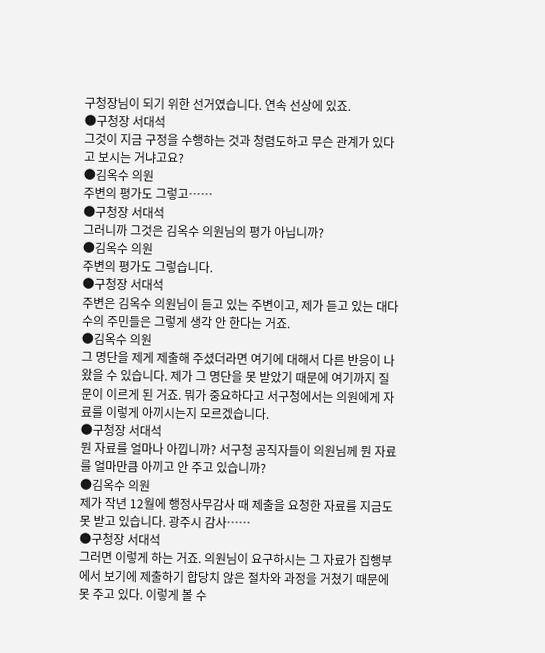구청장님이 되기 위한 선거였습니다. 연속 선상에 있죠.
●구청장 서대석
그것이 지금 구정을 수행하는 것과 청렴도하고 무슨 관계가 있다고 보시는 거냐고요?
●김옥수 의원
주변의 평가도 그렇고……
●구청장 서대석
그러니까 그것은 김옥수 의원님의 평가 아닙니까?
●김옥수 의원
주변의 평가도 그렇습니다.
●구청장 서대석
주변은 김옥수 의원님이 듣고 있는 주변이고, 제가 듣고 있는 대다수의 주민들은 그렇게 생각 안 한다는 거죠.
●김옥수 의원
그 명단을 제게 제출해 주셨더라면 여기에 대해서 다른 반응이 나왔을 수 있습니다. 제가 그 명단을 못 받았기 때문에 여기까지 질문이 이르게 된 거죠. 뭐가 중요하다고 서구청에서는 의원에게 자료를 이렇게 아끼시는지 모르겠습니다.
●구청장 서대석
뭔 자료를 얼마나 아낍니까? 서구청 공직자들이 의원님께 뭔 자료를 얼마만큼 아끼고 안 주고 있습니까?
●김옥수 의원
제가 작년 12월에 행정사무감사 때 제출을 요청한 자료를 지금도 못 받고 있습니다. 광주시 감사……
●구청장 서대석
그러면 이렇게 하는 거죠. 의원님이 요구하시는 그 자료가 집행부에서 보기에 제출하기 합당치 않은 절차와 과정을 거쳤기 때문에 못 주고 있다. 이렇게 볼 수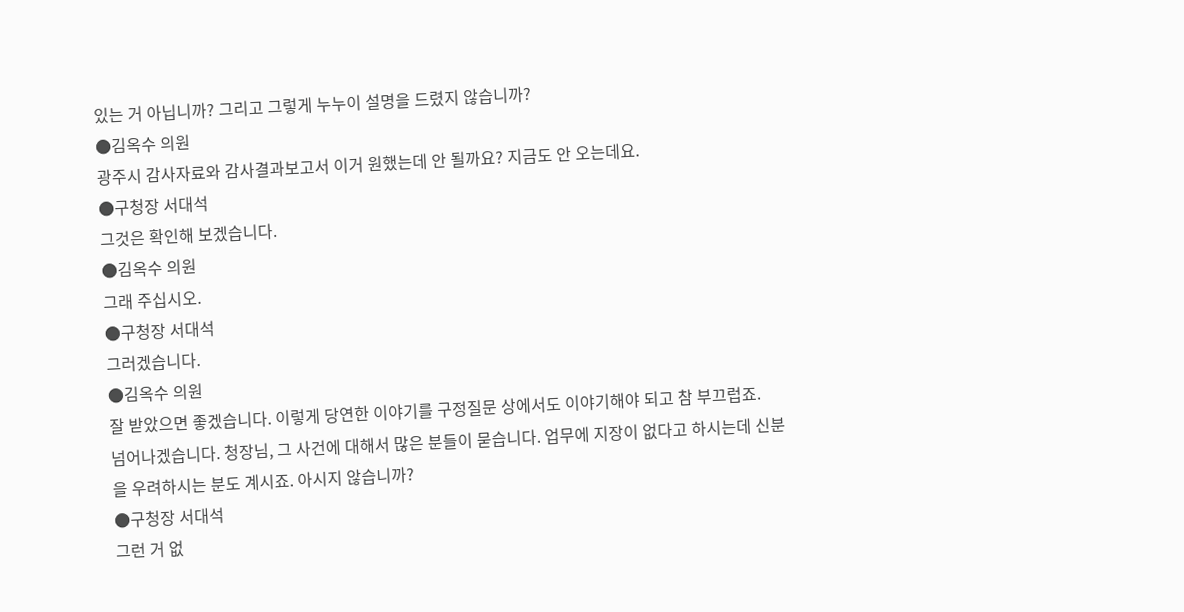있는 거 아닙니까? 그리고 그렇게 누누이 설명을 드렸지 않습니까?
●김옥수 의원
광주시 감사자료와 감사결과보고서 이거 원했는데 안 될까요? 지금도 안 오는데요.
●구청장 서대석
그것은 확인해 보겠습니다.
●김옥수 의원
그래 주십시오.
●구청장 서대석
그러겠습니다.
●김옥수 의원
잘 받았으면 좋겠습니다. 이렇게 당연한 이야기를 구정질문 상에서도 이야기해야 되고 참 부끄럽죠.
넘어나겠습니다. 청장님, 그 사건에 대해서 많은 분들이 묻습니다. 업무에 지장이 없다고 하시는데 신분을 우려하시는 분도 계시죠. 아시지 않습니까?
●구청장 서대석
그런 거 없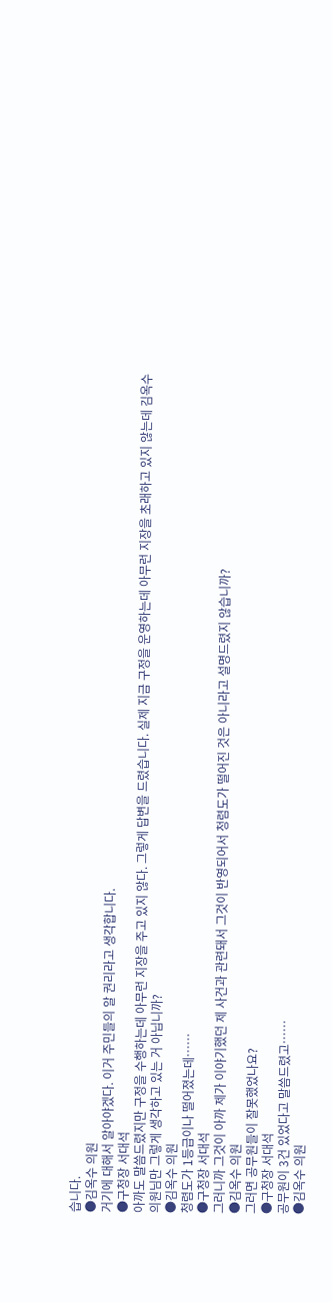습니다.
●김옥수 의원
거기에 대해서 알아야겠다. 이거 주민들의 알 권리라고 생각합니다.
●구청장 서대석
아까도 말씀드렸지만 구정을 수행하는데 아무런 지장을 주고 있지 않다. 그렇게 답변을 드렸습니다. 실제 지금 구정을 운영하는데 아무런 지장을 초래하고 있지 않는데 김옥수 의원님만 그렇게 생각하고 있는 거 아닙니까?
●김옥수 의원
청렴도가 1등급이나 떨어졌는데……
●구청장 서대석
그러니까 그것이 아까 제가 이야기했던 제 사건과 관련돼서 그것이 반영되어서 청렴도가 떨어진 것은 아니라고 설명드렸지 않습니까?
●김옥수 의원
그러면 공무원들이 잘못했었나요?
●구청장 서대석
공무원이 3건 있었다고 말씀드렸고……
●김옥수 의원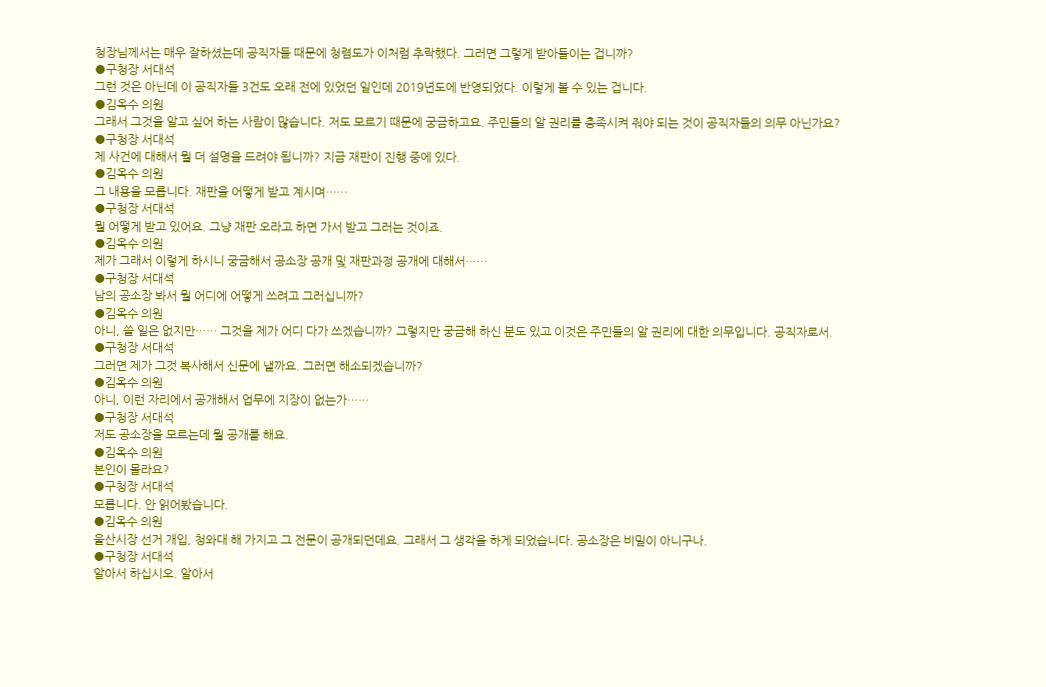청장님께서는 매우 잘하셨는데 공직자들 때문에 청렴도가 이처럼 추락했다. 그러면 그렇게 받아들이는 겁니까?
●구청장 서대석
그런 것은 아닌데 이 공직자들 3건도 오래 전에 있었던 일인데 2019년도에 반영되었다. 이렇게 볼 수 있는 겁니다.
●김옥수 의원
그래서 그것을 알고 싶어 하는 사람이 많습니다. 저도 모르기 때문에 궁금하고요. 주민들의 알 권리를 충족시켜 줘야 되는 것이 공직자들의 의무 아닌가요?
●구청장 서대석
제 사건에 대해서 뭘 더 설명을 드려야 됩니까? 지금 재판이 진행 중에 있다.
●김옥수 의원
그 내용을 모릅니다. 재판을 어떻게 받고 계시며……
●구청장 서대석
뭘 어떻게 받고 있어요. 그냥 재판 오라고 하면 가서 받고 그러는 것이죠.
●김옥수 의원
제가 그래서 이렇게 하시니 궁금해서 공소장 공개 및 재판과정 공개에 대해서……
●구청장 서대석
남의 공소장 봐서 뭘 어디에 어떻게 쓰려고 그러십니까?
●김옥수 의원
아니, 쓸 일은 없지만…… 그것을 제가 어디 다가 쓰겠습니까? 그렇지만 궁금해 하신 분도 있고 이것은 주민들의 알 권리에 대한 의무입니다. 공직자로서.
●구청장 서대석
그러면 제가 그것 복사해서 신문에 낼까요. 그러면 해소되겠습니까?
●김옥수 의원
아니, 이런 자리에서 공개해서 업무에 지장이 없는가……
●구청장 서대석
저도 공소장을 모르는데 뭘 공개를 해요.
●김옥수 의원
본인이 몰라요?
●구청장 서대석
모릅니다. 안 읽어봤습니다.
●김옥수 의원
울산시장 선거 개입, 청와대 해 가지고 그 전문이 공개되던데요. 그래서 그 생각을 하게 되었습니다. 공소장은 비밀이 아니구나.
●구청장 서대석
알아서 하십시오. 알아서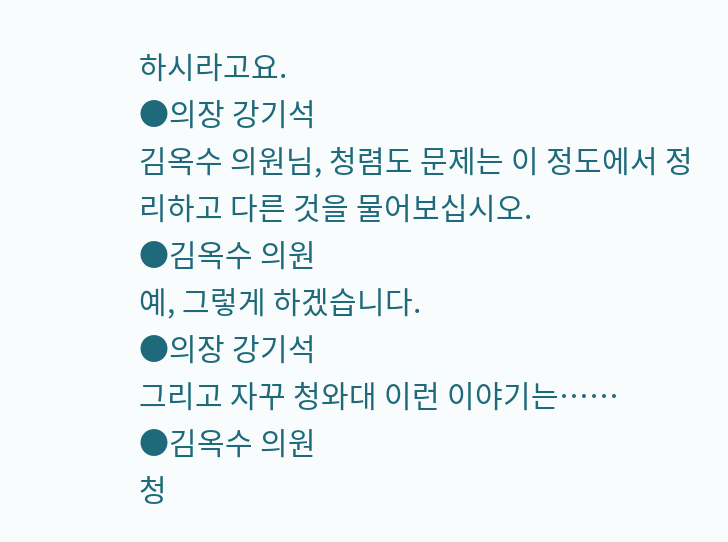하시라고요.
●의장 강기석
김옥수 의원님, 청렴도 문제는 이 정도에서 정리하고 다른 것을 물어보십시오.
●김옥수 의원
예, 그렇게 하겠습니다.
●의장 강기석
그리고 자꾸 청와대 이런 이야기는……
●김옥수 의원
청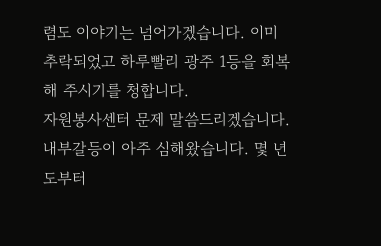렴도 이야기는 넘어가겠습니다. 이미 추락되었고 하루빨리 광주 1등을 회복해 주시기를 청합니다.
자원봉사센터 문제 말씀드리겠습니다. 내부갈등이 아주 심해왔습니다. 몇 년 도부터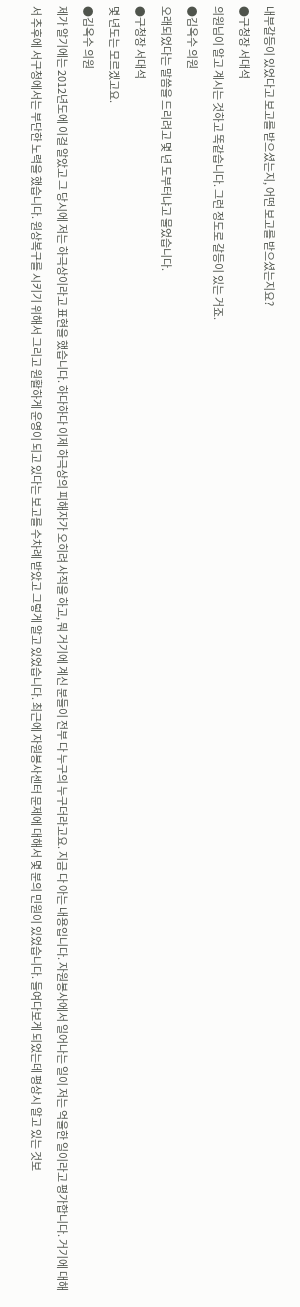내부갈등이 있었다고 보고를 받으셨는지, 어떤 보고를 받으셨는지요?
●구청장 서대석
의원님이 알고 계시는 것하고 똑같습니다. 그런 정도로 갈등이 있는 거죠.
●김옥수 의원
오래되었다는 말씀을 드리려고 몇 년 도부터냐고 물었습니다.
●구청장 서대석
몇 년도는 모르겠고요.
●김옥수 의원
제가 알기에는 2012년도에 이걸 알았고 그 당시에 저는 하극상이라고 표현을 했습니다. 하다하다 이제 하극상의 피해자가 오히려 사직을 하고, 뭐 거기에 계신 분들이 전부 다 누구의 누구더라고요. 지금 다 아는 내용입니다. 자원봉사에서 일어나는 일이 저는 억울한 일이라고 평가합니다. 거기에 대해서 추후에 서구청에서는 부단한 노력을 했습니다. 원상복구를 시키기 위해서 그리고 원활하게 운영이 되고 있다는 보고를 수차례 받았고 그렇게 알고 있었습니다. 최근에 자원봉사센터 문제에 대해서 몇 분의 민원이 있었습니다. 들여다보게 되었는데 평상시 알고 있는 것보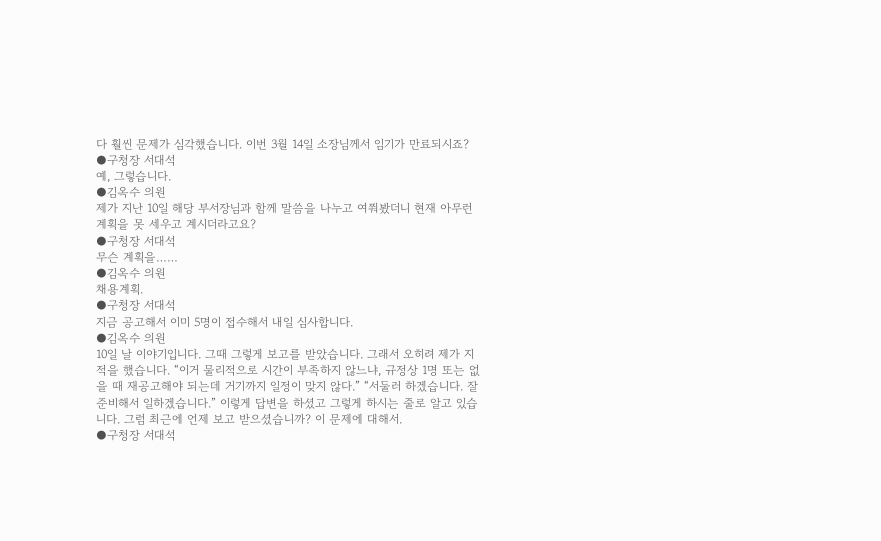다 훨씬 문제가 심각했습니다. 이번 3월 14일 소장님께서 임기가 만료되시죠?
●구청장 서대석
예, 그렇습니다.
●김옥수 의원
제가 지난 10일 해당 부서장님과 함께 말씀을 나누고 여쭤봤더니 현재 아무런 계획을 못 세우고 계시더라고요?
●구청장 서대석
무슨 계획을……
●김옥수 의원
채용계획.
●구청장 서대석
지금 공고해서 이미 5명이 접수해서 내일 심사합니다.
●김옥수 의원
10일 날 이야기입니다. 그때 그렇게 보고를 받았습니다. 그래서 오히려 제가 지적을 했습니다. “이거 물리적으로 시간이 부족하지 않느냐, 규정상 1명 또는 없을 때 재공고해야 되는데 거기까지 일정이 맞지 않다.” “서둘러 하겠습니다. 잘 준비해서 일하겠습니다.” 이렇게 답변을 하셨고 그렇게 하시는 줄로 알고 있습니다. 그럼 최근에 언제 보고 받으셨습니까? 이 문제에 대해서.
●구청장 서대석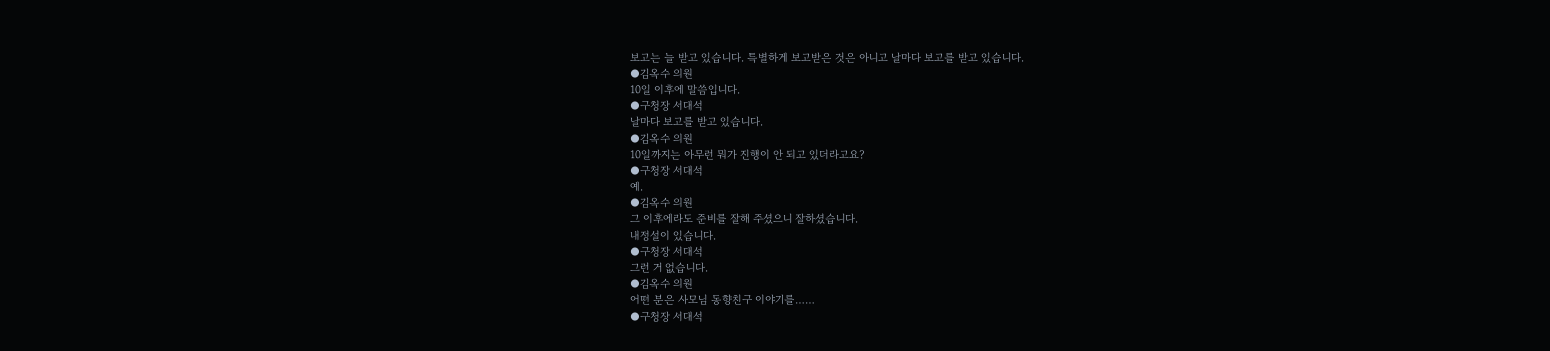보고는 늘 받고 있습니다. 특별하게 보고받은 것은 아니고 날마다 보고를 받고 있습니다.
●김옥수 의원
10일 이후에 말씀입니다.
●구청장 서대석
날마다 보고를 받고 있습니다.
●김옥수 의원
10일까지는 아무런 뭐가 진행이 안 되고 있더라고요?
●구청장 서대석
예.
●김옥수 의원
그 이후에라도 준비를 잘해 주셨으니 잘하셨습니다.
내정설이 있습니다.
●구청장 서대석
그런 거 없습니다.
●김옥수 의원
어떤 분은 사모님 동향친구 이야기를……
●구청장 서대석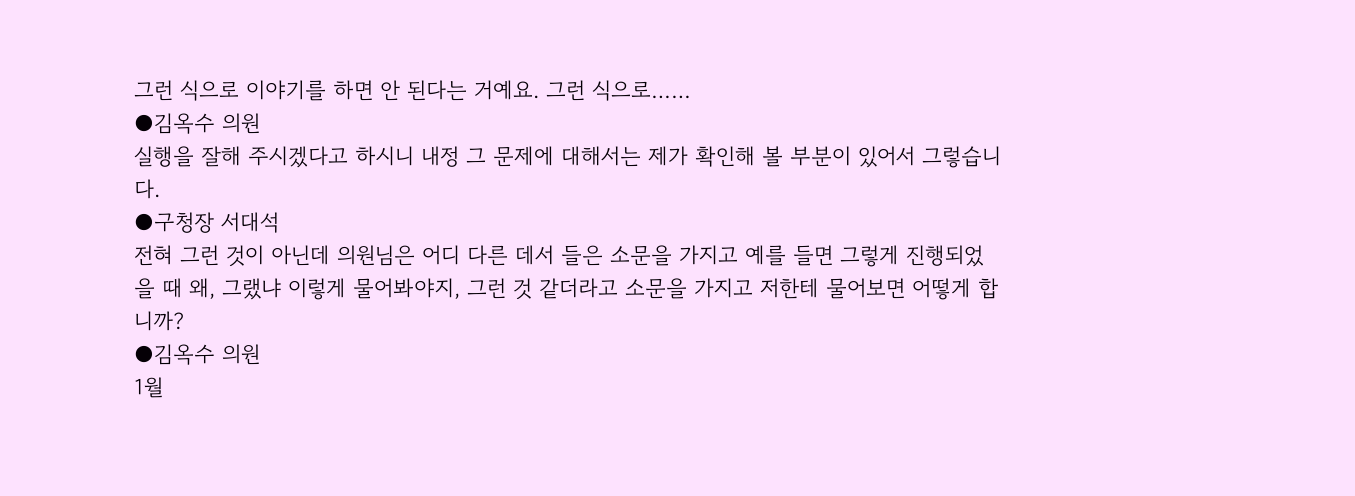그런 식으로 이야기를 하면 안 된다는 거예요. 그런 식으로……
●김옥수 의원
실행을 잘해 주시겠다고 하시니 내정 그 문제에 대해서는 제가 확인해 볼 부분이 있어서 그렇습니다.
●구청장 서대석
전혀 그런 것이 아닌데 의원님은 어디 다른 데서 들은 소문을 가지고 예를 들면 그렇게 진행되었을 때 왜, 그랬냐 이렇게 물어봐야지, 그런 것 같더라고 소문을 가지고 저한테 물어보면 어떻게 합니까?
●김옥수 의원
1월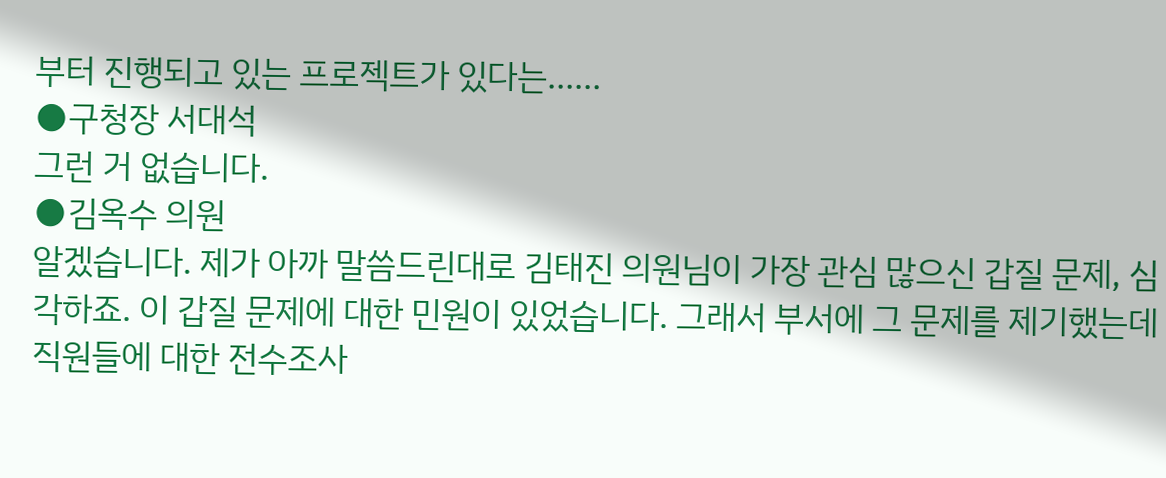부터 진행되고 있는 프로젝트가 있다는……
●구청장 서대석
그런 거 없습니다.
●김옥수 의원
알겠습니다. 제가 아까 말씀드린대로 김태진 의원님이 가장 관심 많으신 갑질 문제, 심각하죠. 이 갑질 문제에 대한 민원이 있었습니다. 그래서 부서에 그 문제를 제기했는데 직원들에 대한 전수조사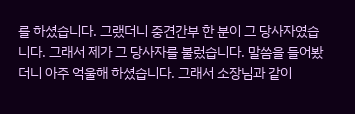를 하셨습니다. 그랬더니 중견간부 한 분이 그 당사자였습니다. 그래서 제가 그 당사자를 불렀습니다. 말씀을 들어봤더니 아주 억울해 하셨습니다. 그래서 소장님과 같이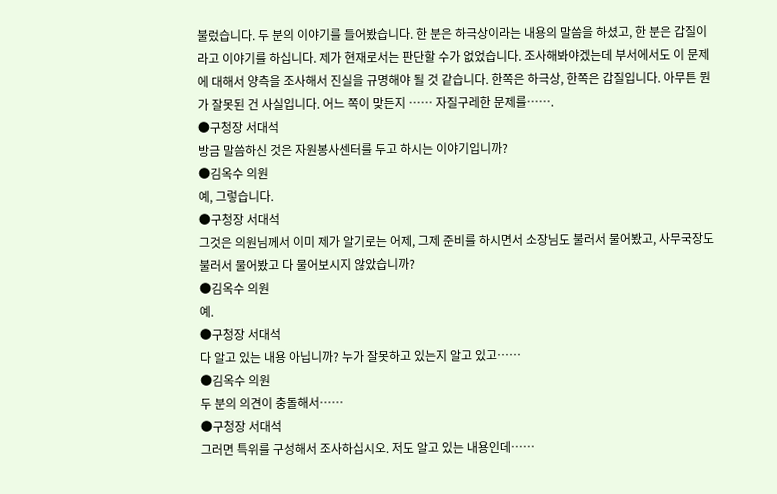불렀습니다. 두 분의 이야기를 들어봤습니다. 한 분은 하극상이라는 내용의 말씀을 하셨고, 한 분은 갑질이라고 이야기를 하십니다. 제가 현재로서는 판단할 수가 없었습니다. 조사해봐야겠는데 부서에서도 이 문제에 대해서 양측을 조사해서 진실을 규명해야 될 것 같습니다. 한쪽은 하극상, 한쪽은 갑질입니다. 아무튼 뭔가 잘못된 건 사실입니다. 어느 쪽이 맞든지 …… 자질구레한 문제를…….
●구청장 서대석
방금 말씀하신 것은 자원봉사센터를 두고 하시는 이야기입니까?
●김옥수 의원
예, 그렇습니다.
●구청장 서대석
그것은 의원님께서 이미 제가 알기로는 어제, 그제 준비를 하시면서 소장님도 불러서 물어봤고, 사무국장도 불러서 물어봤고 다 물어보시지 않았습니까?
●김옥수 의원
예.
●구청장 서대석
다 알고 있는 내용 아닙니까? 누가 잘못하고 있는지 알고 있고……
●김옥수 의원
두 분의 의견이 충돌해서……
●구청장 서대석
그러면 특위를 구성해서 조사하십시오. 저도 알고 있는 내용인데……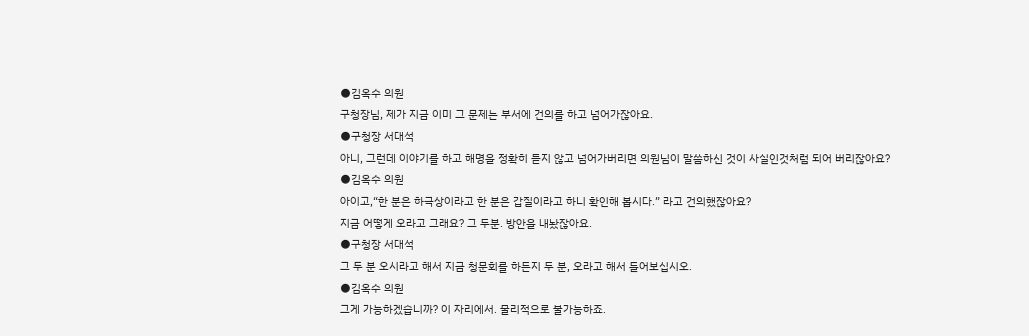●김옥수 의원
구청장님, 제가 지금 이미 그 문제는 부서에 건의를 하고 넘어가잖아요.
●구청장 서대석
아니, 그런데 이야기를 하고 해명을 정확히 듣지 않고 넘어가버리면 의원님이 말씀하신 것이 사실인것처럼 되어 버리잖아요?
●김옥수 의원
아이고,“한 분은 하극상이라고 한 분은 갑질이라고 하니 확인해 봅시다.” 라고 건의했잖아요?
지금 어떻게 오라고 그래요? 그 두분. 방안을 내놨잖아요.
●구청장 서대석
그 두 분 오시라고 해서 지금 청문회를 하든지 두 분, 오라고 해서 들어보십시오.
●김옥수 의원
그게 가능하겠습니까? 이 자리에서. 물리적으로 불가능하죠.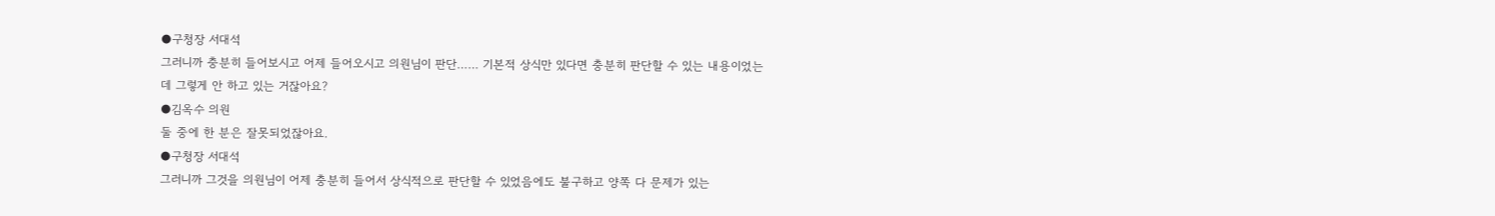●구청장 서대석
그러니까 충분히 들어보시고 어제 들어오시고 의원님이 판단…… 기본적 상식만 있다면 충분히 판단할 수 있는 내용이었는데 그렇게 안 하고 있는 거잖아요?
●김옥수 의원
둘 중에 한 분은 잘못되었잖아요.
●구청장 서대석
그러니까 그것을 의원님이 어제 충분히 들어서 상식적으로 판단할 수 있었음에도 불구하고 양쪽 다 문제가 있는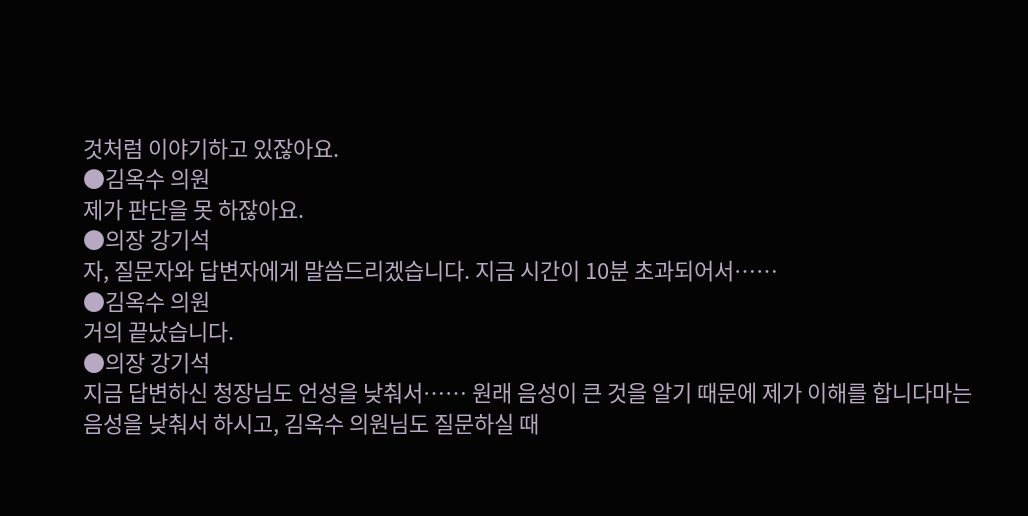것처럼 이야기하고 있잖아요.
●김옥수 의원
제가 판단을 못 하잖아요.
●의장 강기석
자, 질문자와 답변자에게 말씀드리겠습니다. 지금 시간이 10분 초과되어서……
●김옥수 의원
거의 끝났습니다.
●의장 강기석
지금 답변하신 청장님도 언성을 낮춰서…… 원래 음성이 큰 것을 알기 때문에 제가 이해를 합니다마는 음성을 낮춰서 하시고, 김옥수 의원님도 질문하실 때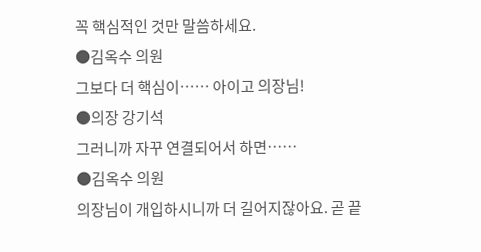꼭 핵심적인 것만 말씀하세요.
●김옥수 의원
그보다 더 핵심이…… 아이고 의장님!
●의장 강기석
그러니까 자꾸 연결되어서 하면……
●김옥수 의원
의장님이 개입하시니까 더 길어지잖아요. 곧 끝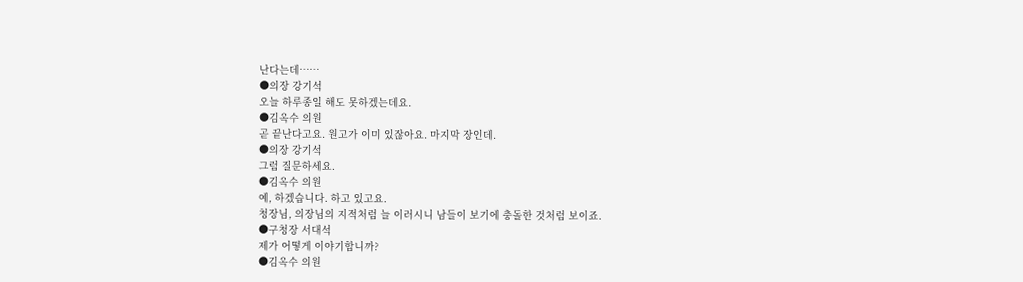난다는데……
●의장 강기석
오늘 하루종일 해도 못하겠는데요.
●김옥수 의원
곧 끝난다고요. 원고가 이미 있잖아요. 마지막 장인데.
●의장 강기석
그럼 질문하세요.
●김옥수 의원
예, 하겠습니다. 하고 있고요.
청장님, 의장님의 지적처럼 늘 이러시니 남들이 보기에 충돌한 것처럼 보이죠.
●구청장 서대석
제가 어떻게 이야기합니까?
●김옥수 의원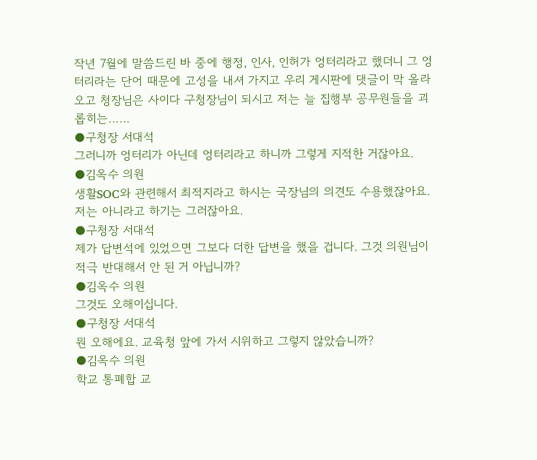작년 7월에 말씀드린 바 중에 행정, 인사, 인허가 엉터리라고 했더니 그 엉터리라는 단어 때문에 고성을 내셔 가지고 우리 게시판에 댓글이 막 올라오고 청장님은 사이다 구청장님이 되시고 저는 늘 집행부 공무원들을 괴롭히는……
●구청장 서대석
그러니까 엉터리가 아닌데 엉터리라고 하니까 그렇게 지적한 거잖아요.
●김옥수 의원
생활SOC와 관련해서 최적지라고 하시는 국장님의 의견도 수용했잖아요. 저는 아니라고 하기는 그러잖아요.
●구청장 서대석
제가 답변석에 있었으면 그보다 더한 답변을 했을 겁니다. 그것 의원님이 적극 반대해서 안 된 거 아닙니까?
●김옥수 의원
그것도 오해이십니다.
●구청장 서대석
뭔 오해에요. 교육청 앞에 가서 시위하고 그렇지 않았습니까?
●김옥수 의원
학교 통폐합 교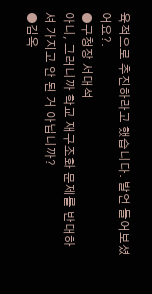육적으로 추진하라고 했습니다. 발언 들어보셨어요?.
●구청장 서대석
아니, 그러니까 학교 재구조화 문제를 반대하셔 가지고 안 된 거 아닙니까?
●김옥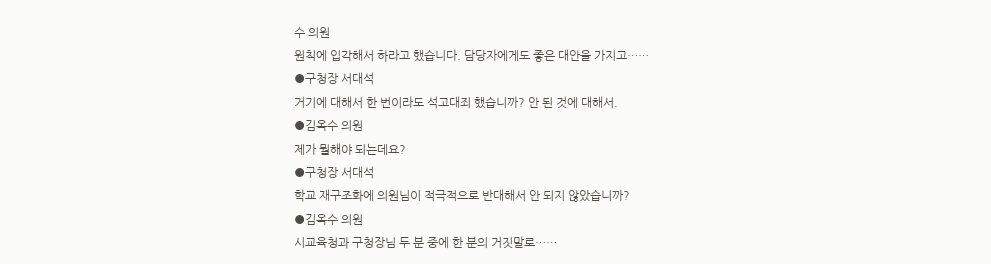수 의원
원칙에 입각해서 하라고 했습니다. 담당자에게도 좋은 대안을 가지고……
●구청장 서대석
거기에 대해서 한 번이라도 석고대죄 했습니까? 안 된 것에 대해서.
●김옥수 의원
제가 뭘해야 되는데요?
●구청장 서대석
학교 재구조화에 의원님이 적극적으로 반대해서 안 되지 않았습니까?
●김옥수 의원
시교육청과 구청장님 두 분 중에 한 분의 거짓말로……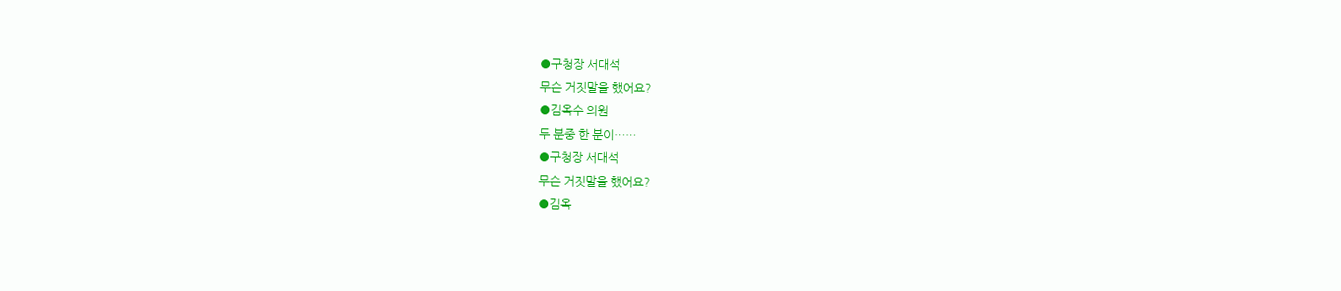●구청장 서대석
무슨 거짓말을 했어요?
●김옥수 의원
두 분중 한 분이……
●구청장 서대석
무슨 거짓말을 했어요?
●김옥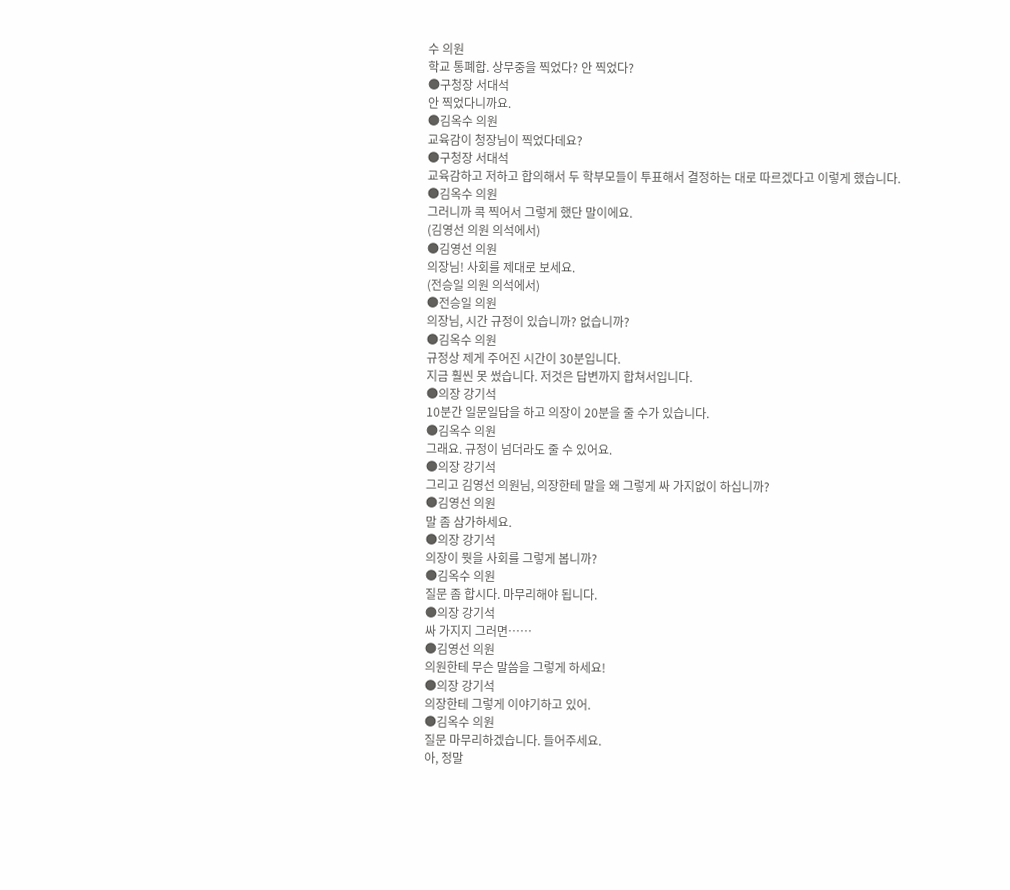수 의원
학교 통폐합. 상무중을 찍었다? 안 찍었다?
●구청장 서대석
안 찍었다니까요.
●김옥수 의원
교육감이 청장님이 찍었다데요?
●구청장 서대석
교육감하고 저하고 합의해서 두 학부모들이 투표해서 결정하는 대로 따르겠다고 이렇게 했습니다.
●김옥수 의원
그러니까 콕 찍어서 그렇게 했단 말이에요.
(김영선 의원 의석에서)
●김영선 의원
의장님! 사회를 제대로 보세요.
(전승일 의원 의석에서)
●전승일 의원
의장님, 시간 규정이 있습니까? 없습니까?
●김옥수 의원
규정상 제게 주어진 시간이 30분입니다.
지금 훨씬 못 썼습니다. 저것은 답변까지 합쳐서입니다.
●의장 강기석
10분간 일문일답을 하고 의장이 20분을 줄 수가 있습니다.
●김옥수 의원
그래요. 규정이 넘더라도 줄 수 있어요.
●의장 강기석
그리고 김영선 의원님, 의장한테 말을 왜 그렇게 싸 가지없이 하십니까?
●김영선 의원
말 좀 삼가하세요.
●의장 강기석
의장이 뭣을 사회를 그렇게 봅니까?
●김옥수 의원
질문 좀 합시다. 마무리해야 됩니다.
●의장 강기석
싸 가지지 그러면……
●김영선 의원
의원한테 무슨 말씀을 그렇게 하세요!
●의장 강기석
의장한테 그렇게 이야기하고 있어.
●김옥수 의원
질문 마무리하겠습니다. 들어주세요.
아, 정말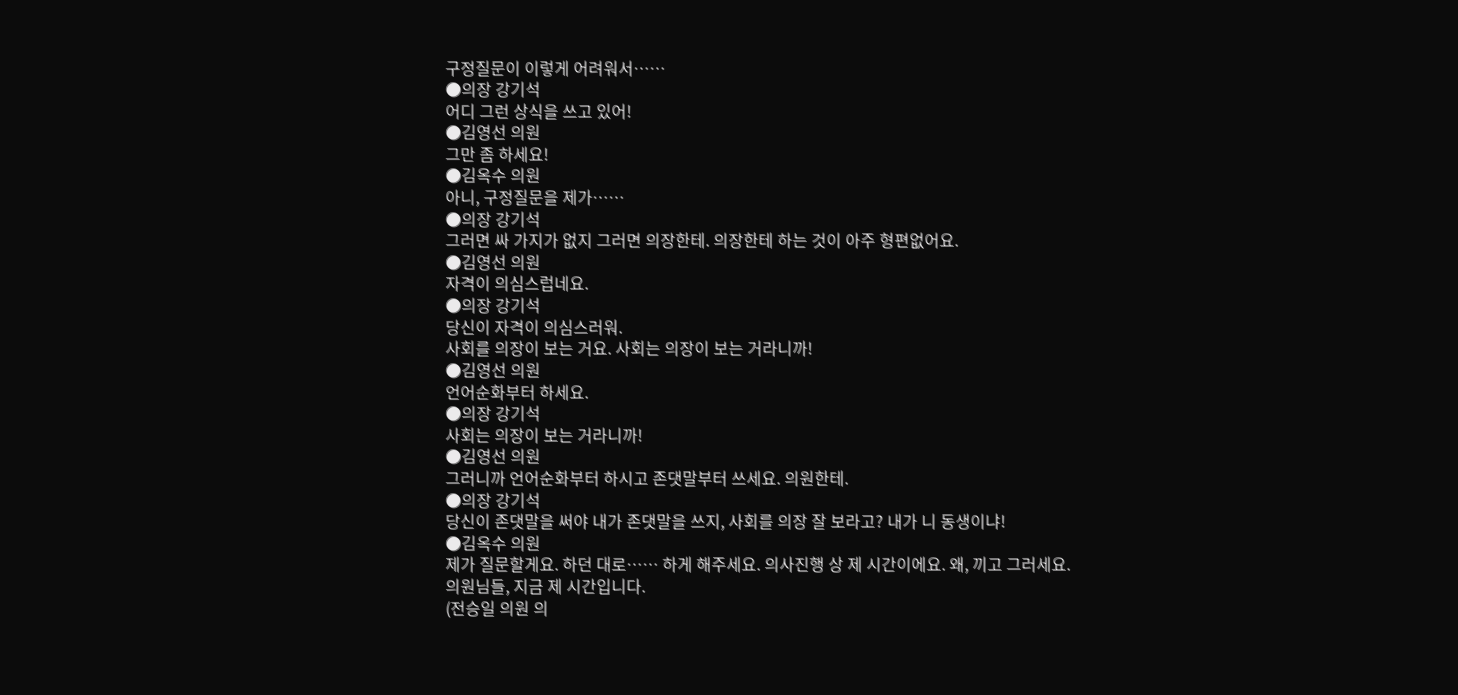구정질문이 이렇게 어려워서……
●의장 강기석
어디 그런 상식을 쓰고 있어!
●김영선 의원
그만 좀 하세요!
●김옥수 의원
아니, 구정질문을 제가……
●의장 강기석
그러면 싸 가지가 없지 그러면 의장한테. 의장한테 하는 것이 아주 형편없어요.
●김영선 의원
자격이 의심스럽네요.
●의장 강기석
당신이 자격이 의심스러워.
사회를 의장이 보는 거요. 사회는 의장이 보는 거라니까!
●김영선 의원
언어순화부터 하세요.
●의장 강기석
사회는 의장이 보는 거라니까!
●김영선 의원
그러니까 언어순화부터 하시고 존댓말부터 쓰세요. 의원한테.
●의장 강기석
당신이 존댓말을 써야 내가 존댓말을 쓰지, 사회를 의장 잘 보라고? 내가 니 동생이냐!
●김옥수 의원
제가 질문할게요. 하던 대로…… 하게 해주세요. 의사진행 상 제 시간이에요. 왜, 끼고 그러세요.
의원님들, 지금 제 시간입니다.
(전승일 의원 의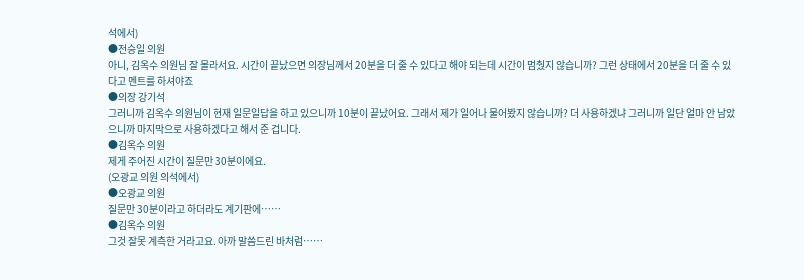석에서)
●전승일 의원
아니, 김옥수 의원님 잘 몰라서요. 시간이 끝났으면 의장님께서 20분을 더 줄 수 있다고 해야 되는데 시간이 멈췄지 않습니까? 그런 상태에서 20분을 더 줄 수 있다고 멘트를 하셔야죠
●의장 강기석
그러니까 김옥수 의원님이 현재 일문일답을 하고 있으니까 10분이 끝났어요. 그래서 제가 일어나 물어봤지 않습니까? 더 사용하겠냐 그러니까 일단 얼마 안 남았으니까 마지막으로 사용하겠다고 해서 준 겁니다.
●김옥수 의원
제게 주어진 시간이 질문만 30분이에요.
(오광교 의원 의석에서)
●오광교 의원
질문만 30분이라고 하더라도 계기판에……
●김옥수 의원
그것 잘못 계측한 거라고요. 아까 말씀드린 바처럼……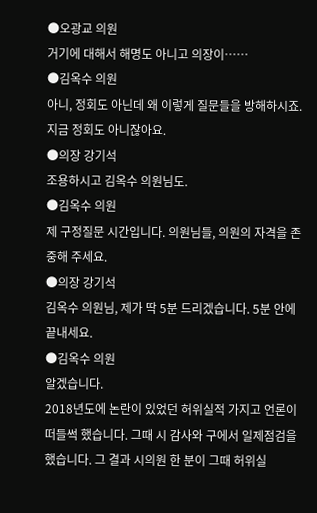●오광교 의원
거기에 대해서 해명도 아니고 의장이……
●김옥수 의원
아니, 정회도 아닌데 왜 이렇게 질문들을 방해하시죠. 지금 정회도 아니잖아요.
●의장 강기석
조용하시고 김옥수 의원님도.
●김옥수 의원
제 구정질문 시간입니다. 의원님들, 의원의 자격을 존중해 주세요.
●의장 강기석
김옥수 의원님, 제가 딱 5분 드리겠습니다. 5분 안에 끝내세요.
●김옥수 의원
알겠습니다.
2018년도에 논란이 있었던 허위실적 가지고 언론이 떠들썩 했습니다. 그때 시 감사와 구에서 일제점검을 했습니다. 그 결과 시의원 한 분이 그때 허위실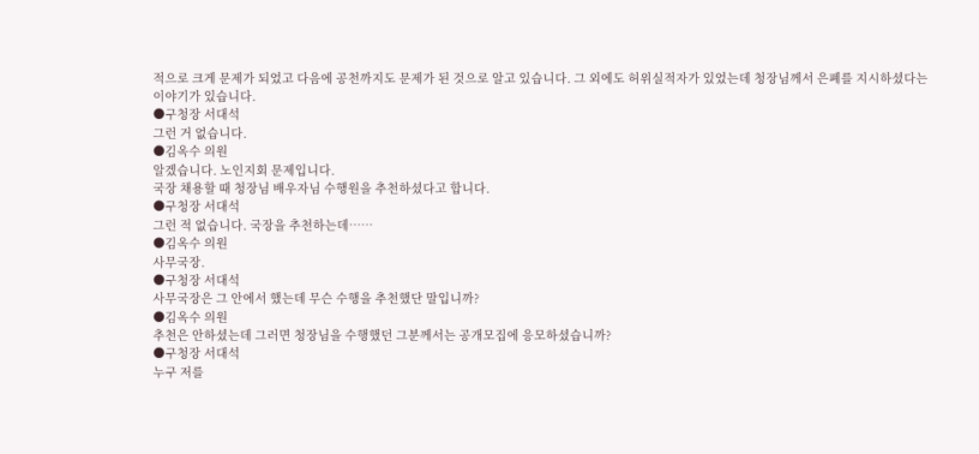적으로 크게 문제가 되었고 다음에 공천까지도 문제가 된 것으로 알고 있습니다. 그 외에도 허위실적자가 있었는데 청장님께서 은폐를 지시하셨다는 이야기가 있습니다.
●구청장 서대석
그런 거 없습니다.
●김옥수 의원
알겠습니다. 노인지회 문제입니다.
국장 채용할 때 청장님 배우자님 수행원을 추천하셨다고 합니다.
●구청장 서대석
그런 적 없습니다. 국장을 추천하는데……
●김옥수 의원
사무국장.
●구청장 서대석
사무국장은 그 안에서 했는데 무슨 수행을 추천했단 말입니까?
●김옥수 의원
추천은 안하셨는데 그러면 청장님을 수행했던 그분께서는 공개모집에 응모하셨습니까?
●구청장 서대석
누구 저를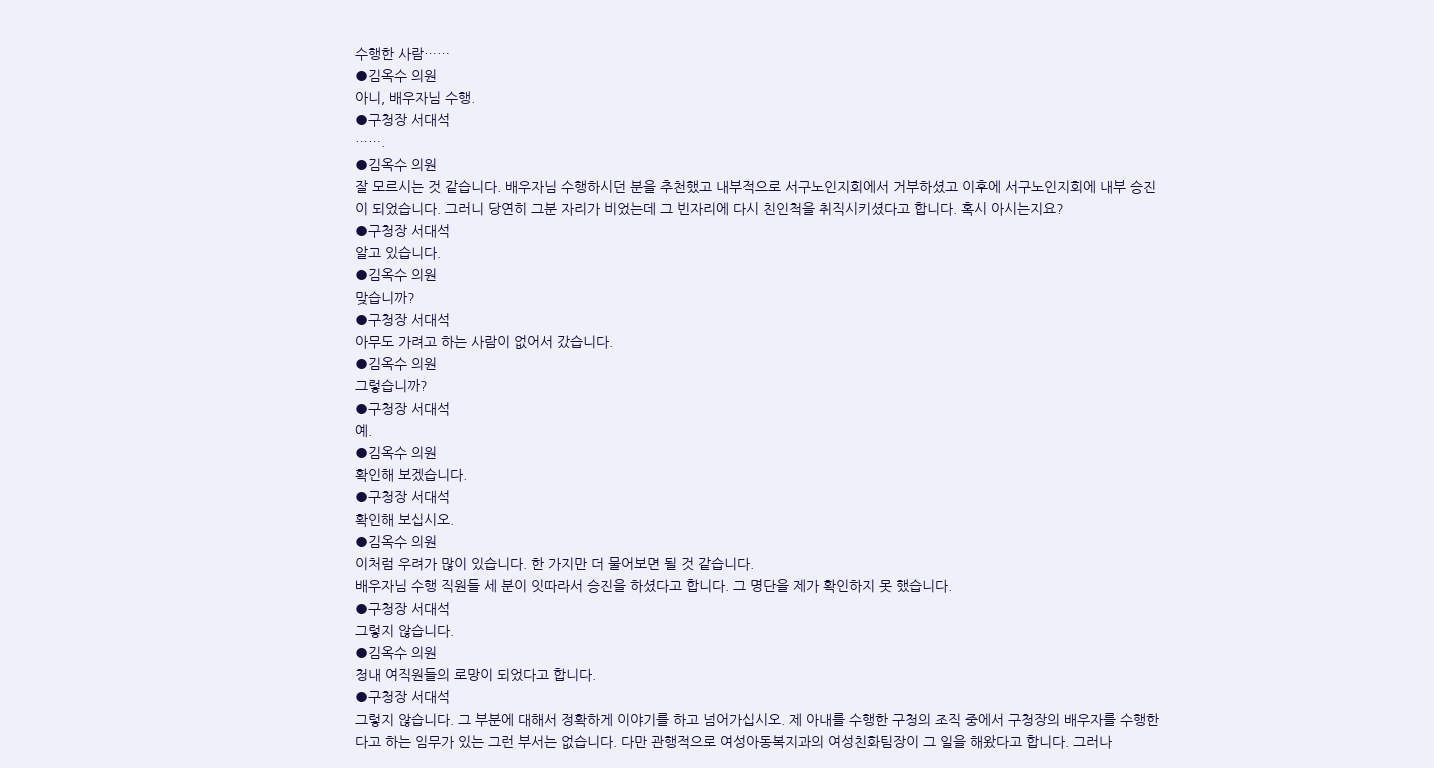수행한 사람……
●김옥수 의원
아니, 배우자님 수행.
●구청장 서대석
…….
●김옥수 의원
잘 모르시는 것 같습니다. 배우자님 수행하시던 분을 추천했고 내부적으로 서구노인지회에서 거부하셨고 이후에 서구노인지회에 내부 승진이 되었습니다. 그러니 당연히 그분 자리가 비었는데 그 빈자리에 다시 친인척을 취직시키셨다고 합니다. 혹시 아시는지요?
●구청장 서대석
알고 있습니다.
●김옥수 의원
맞습니까?
●구청장 서대석
아무도 가려고 하는 사람이 없어서 갔습니다.
●김옥수 의원
그렇습니까?
●구청장 서대석
예.
●김옥수 의원
확인해 보겠습니다.
●구청장 서대석
확인해 보십시오.
●김옥수 의원
이처럼 우려가 많이 있습니다. 한 가지만 더 물어보면 될 것 같습니다.
배우자님 수행 직원들 세 분이 잇따라서 승진을 하셨다고 합니다. 그 명단을 제가 확인하지 못 했습니다.
●구청장 서대석
그렇지 않습니다.
●김옥수 의원
청내 여직원들의 로망이 되었다고 합니다.
●구청장 서대석
그렇지 않습니다. 그 부분에 대해서 정확하게 이야기를 하고 넘어가십시오. 제 아내를 수행한 구청의 조직 중에서 구청장의 배우자를 수행한다고 하는 임무가 있는 그런 부서는 없습니다. 다만 관행적으로 여성아동복지과의 여성친화팀장이 그 일을 해왔다고 합니다. 그러나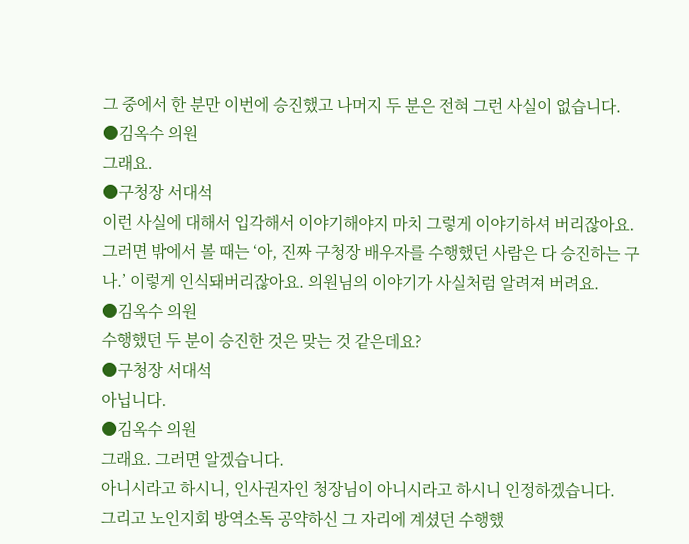그 중에서 한 분만 이번에 승진했고 나머지 두 분은 전혀 그런 사실이 없습니다.
●김옥수 의원
그래요.
●구청장 서대석
이런 사실에 대해서 입각해서 이야기해야지 마치 그렇게 이야기하셔 버리잖아요. 그러면 밖에서 볼 때는 ‘아, 진짜 구청장 배우자를 수행했던 사람은 다 승진하는 구나.’ 이렇게 인식돼버리잖아요. 의원님의 이야기가 사실처럼 알려져 버려요.
●김옥수 의원
수행했던 두 분이 승진한 것은 맞는 것 같은데요?
●구청장 서대석
아닙니다.
●김옥수 의원
그래요. 그러면 알겠습니다.
아니시라고 하시니, 인사권자인 청장님이 아니시라고 하시니 인정하겠습니다.
그리고 노인지회 방역소독 공약하신 그 자리에 계셨던 수행했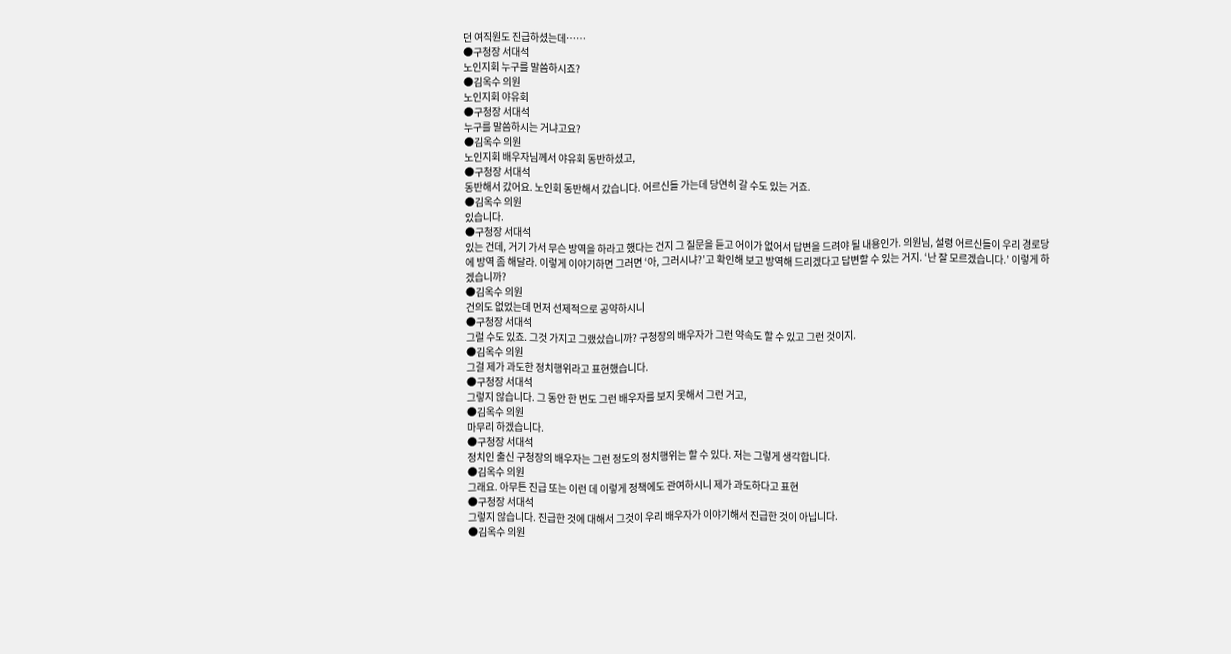던 여직원도 진급하셨는데……
●구청장 서대석
노인지회 누구를 말씀하시죠?
●김옥수 의원
노인지회 야유회
●구청장 서대석
누구를 말씀하시는 거냐고요?
●김옥수 의원
노인지회 배우자님께서 야유회 동반하셨고,
●구청장 서대석
동반해서 갔어요. 노인회 동반해서 갔습니다. 어르신들 가는데 당연히 갈 수도 있는 거죠.
●김옥수 의원
있습니다.
●구청장 서대석
있는 건데, 거기 가서 무슨 방역을 하라고 했다는 건지 그 질문을 듣고 어이가 없어서 답변을 드려야 될 내용인가. 의원님, 설령 어르신들이 우리 경로당에 방역 좀 해달라. 이렇게 이야기하면 그러면 ‘아, 그러시냐?’고 확인해 보고 방역해 드리겠다고 답변할 수 있는 거지. ‘난 잘 모르겠습니다.’ 이렇게 하겠습니까?
●김옥수 의원
건의도 없었는데 먼저 선제적으로 공약하시니
●구청장 서대석
그럴 수도 있죠. 그것 가지고 그랬샀습니까? 구청장의 배우자가 그런 약속도 할 수 있고 그런 것이지.
●김옥수 의원
그걸 제가 과도한 정치행위라고 표현했습니다.
●구청장 서대석
그렇지 않습니다. 그 동안 한 번도 그런 배우자를 보지 못해서 그런 거고,
●김옥수 의원
마무리 하겠습니다.
●구청장 서대석
정치인 출신 구청장의 배우자는 그런 정도의 정치행위는 할 수 있다. 저는 그렇게 생각합니다.
●김옥수 의원
그래요. 아무튼 진급 또는 이런 데 이렇게 정책에도 관여하시니 제가 과도하다고 표현
●구청장 서대석
그렇지 않습니다. 진급한 것에 대해서 그것이 우리 배우자가 이야기해서 진급한 것이 아닙니다.
●김옥수 의원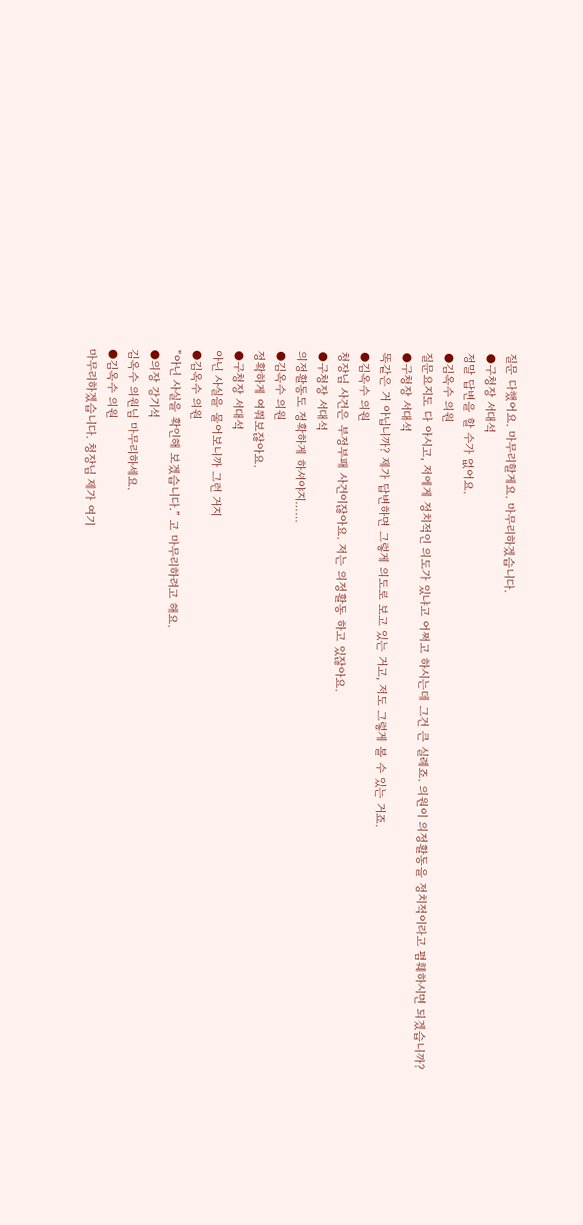질문 다했어요. 마무리할게요. 마무리하겠습니다.
●구청장 서대석
정말 답변을 할 수가 없어요.
●김옥수 의원
질문요지도 다 아시고, 저에게 정치적인 의도가 있냐고 어쩌고 하시는데 그건 큰 실례죠. 의원이 의정활동을 정치적이라고 폄훼하시면 되겠습니까?
●구청장 서대석
똑같은 거 아닙니까? 제가 답변하면 그렇게 의도로 보고 있는 거고, 저도 그렇게 볼 수 있는 거죠.
●김옥수 의원
청장님 사건은 부정부패 사건이잖아요. 저는 의정활동 하고 있잖아요.
●구청장 서대석
의정활동도 정확하게 하셔야지……
●김옥수 의원
정확하게 여쭤보잖아요.
●구청장 서대석
아닌 사실을 물어보니까 그런 거지
●김옥수 의원
“아닌 사실을 확인해 보겠습니다.” 고 마무리하려고 해요.
●의장 강기석
김옥수 의원님 마무리하세요.
●김옥수 의원
마무리하겠습니다. 청장님 제가 여기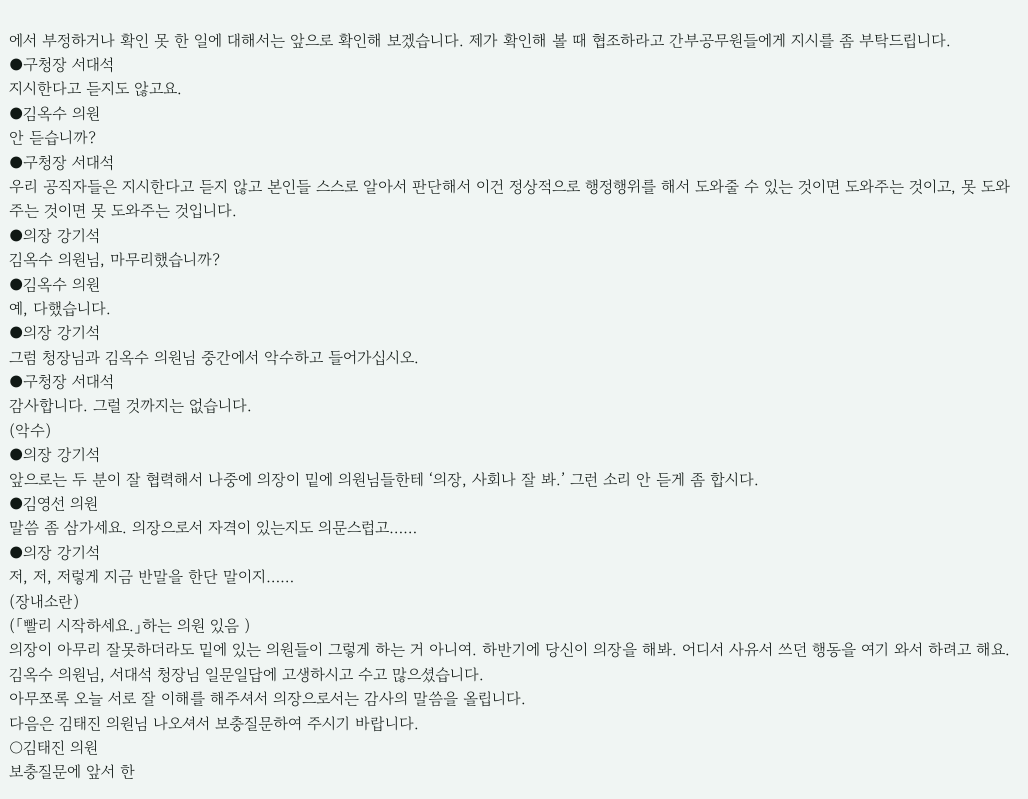에서 부정하거나 확인 못 한 일에 대해서는 앞으로 확인해 보겠습니다. 제가 확인해 볼 때 협조하라고 간부공무원들에게 지시를 좀 부탁드립니다.
●구청장 서대석
지시한다고 듣지도 않고요.
●김옥수 의원
안 듣습니까?
●구청장 서대석
우리 공직자들은 지시한다고 듣지 않고 본인들 스스로 알아서 판단해서 이건 정상적으로 행정행위를 해서 도와줄 수 있는 것이면 도와주는 것이고, 못 도와주는 것이면 못 도와주는 것입니다.
●의장 강기석
김옥수 의원님, 마무리했습니까?
●김옥수 의원
예, 다했습니다.
●의장 강기석
그럼 청장님과 김옥수 의원님 중간에서 악수하고 들어가십시오.
●구청장 서대석
감사합니다. 그럴 것까지는 없습니다.
(악수)
●의장 강기석
앞으로는 두 분이 잘 협력해서 나중에 의장이 밑에 의원님들한테 ‘의장, 사회나 잘 봐.’ 그런 소리 안 듣게 좀 합시다.
●김영선 의원
말씀 좀 삼가세요. 의장으로서 자격이 있는지도 의문스럽고……
●의장 강기석
저, 저, 저렇게 지금 반말을 한단 말이지……
(장내소란)
(「빨리 시작하세요.」하는 의원 있음 )
의장이 아무리 잘못하더라도 밑에 있는 의원들이 그렇게 하는 거 아니여. 하반기에 당신이 의장을 해봐. 어디서 사유서 쓰던 행동을 여기 와서 하려고 해요.
김옥수 의원님, 서대석 청장님 일문일답에 고생하시고 수고 많으셨습니다.
아무쪼록 오늘 서로 잘 이해를 해주셔서 의장으로서는 감사의 말씀을 올립니다.
다음은 김태진 의원님 나오셔서 보충질문하여 주시기 바랍니다.
○김태진 의원
보충질문에 앞서 한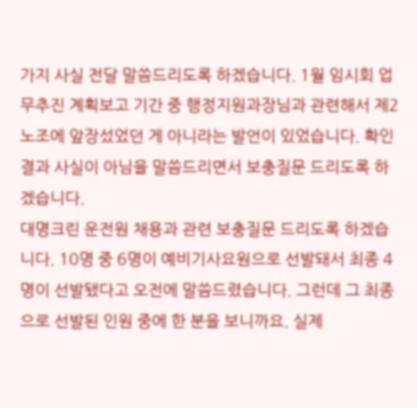가지 사실 전달 말씀드리도록 하겠습니다. 1월 임시회 업무추진 계획보고 기간 중 행정지원과장님과 관련해서 제2노조에 앞장섰었던 게 아니라는 발언이 있었습니다. 확인결과 사실이 아님을 말씀드리면서 보충질문 드리도록 하겠습니다.
대명크린 운전원 채용과 관련 보충질문 드리도록 하겠습니다. 10명 중 6명이 예비기사요원으로 선발돼서 최종 4명이 선발됐다고 오전에 말씀드렸습니다. 그런데 그 최종으로 선발된 인원 중에 한 분을 보니까요. 실제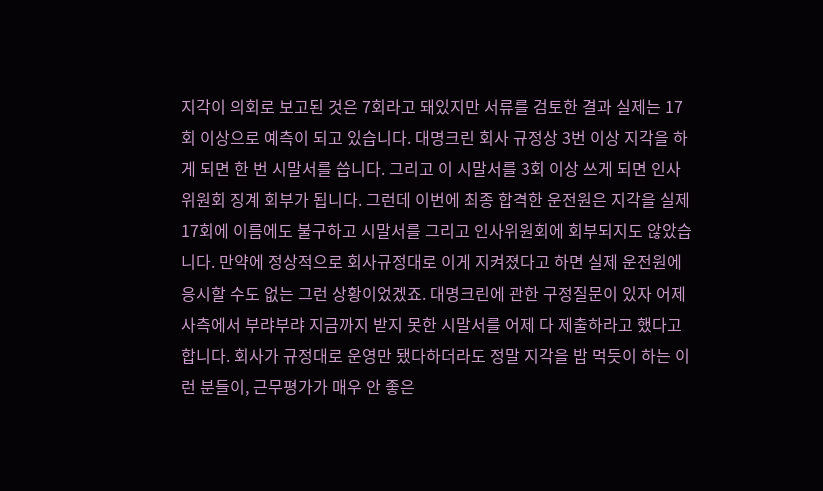지각이 의회로 보고된 것은 7회라고 돼있지만 서류를 검토한 결과 실제는 17회 이상으로 예측이 되고 있습니다. 대명크린 회사 규정상 3번 이상 지각을 하게 되면 한 번 시말서를 씁니다. 그리고 이 시말서를 3회 이상 쓰게 되면 인사위원회 징계 회부가 됩니다. 그런데 이번에 최종 합격한 운전원은 지각을 실제 17회에 이름에도 불구하고 시말서를 그리고 인사위원회에 회부되지도 않았습니다. 만약에 정상적으로 회사규정대로 이게 지켜졌다고 하면 실제 운전원에 응시할 수도 없는 그런 상황이었겠죠. 대명크린에 관한 구정질문이 있자 어제 사측에서 부랴부랴 지금까지 받지 못한 시말서를 어제 다 제출하라고 했다고 합니다. 회사가 규정대로 운영만 됐다하더라도 정말 지각을 밥 먹듯이 하는 이런 분들이, 근무평가가 매우 안 좋은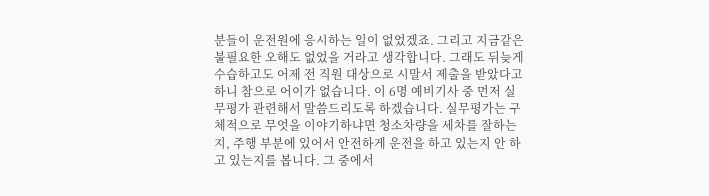분들이 운전원에 응시하는 일이 없었겠죠. 그리고 지금같은 불필요한 오해도 없었을 거라고 생각합니다. 그래도 뒤늦게 수습하고도 어제 전 직원 대상으로 시말서 제출을 받았다고 하니 참으로 어이가 없습니다. 이 6명 예비기사 중 먼저 실무평가 관련해서 말씀드리도록 하겠습니다. 실무평가는 구체적으로 무엇을 이야기하냐면 청소차량을 세차를 잘하는지, 주행 부분에 있어서 안전하게 운전을 하고 있는지 안 하고 있는지를 봅니다. 그 중에서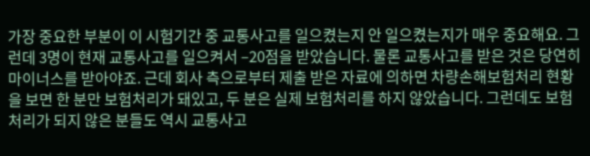가장 중요한 부분이 이 시험기간 중 교통사고를 일으켰는지 안 일으켰는지가 매우 중요해요. 그런데 3명이 현재 교통사고를 일으켜서 –20점을 받았습니다. 물론 교통사고를 받은 것은 당연히 마이너스를 받아야죠. 근데 회사 측으로부터 제출 받은 자료에 의하면 차량손해보험처리 현황을 보면 한 분만 보험처리가 돼있고, 두 분은 실제 보험처리를 하지 않았습니다. 그런데도 보험처리가 되지 않은 분들도 역시 교통사고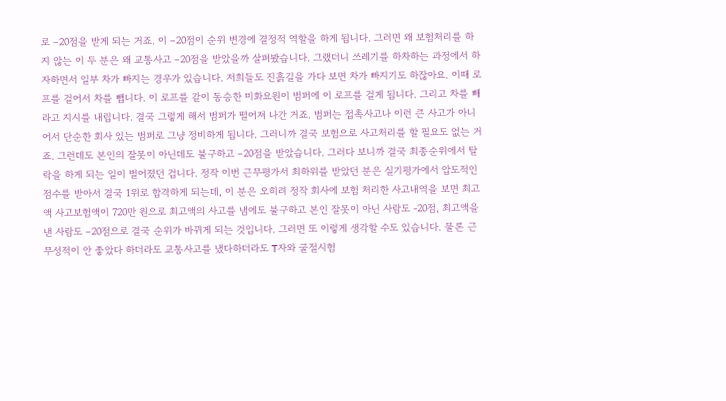로 –20점을 받게 되는 거죠. 이 –20점이 순위 변경에 결정적 역할을 하게 됩니다. 그러면 왜 보험처리를 하지 않는 이 두 분은 왜 교통사고 –20점을 받았을까 살펴봤습니다. 그랬더니 쓰레기를 하차하는 과정에서 하자하면서 일부 차가 빠지는 경우가 있습니다. 저희들도 진흙길을 가다 보면 차가 빠지기도 하잖아요. 이때 로프를 걸어서 차를 뺍니다. 이 로프를 같이 동승한 미화요원이 범퍼에 이 로프를 걸게 됩니다. 그리고 차를 빼라고 지시를 내립니다. 결국 그렇게 해서 범퍼가 떨어져 나간 거죠. 범퍼는 접촉사고나 이런 큰 사고가 아니어서 단순한 회사 있는 범퍼로 그냥 정비하게 됩니다. 그러니까 결국 보험으로 사고처리를 할 필요도 없는 거죠. 그런데도 본인의 잘못이 아닌데도 불구하고 –20점을 받았습니다. 그러다 보니까 결국 최종순위에서 탈락을 하게 되는 일이 벌어졌던 겁니다. 정작 이번 근무평가서 최하위를 받았던 분은 실기평가에서 압도적인 점수를 받아서 결국 1위로 합격하게 되는데, 이 분은 오히려 정작 회사에 보험 처리한 사고내역을 보면 최고액 사고보험액이 720만 원으로 최고액의 사고를 냄에도 불구하고 본인 잘못이 아닌 사람도 -20점, 최고액을 낸 사람도 –20점으로 결국 순위가 바뀌게 되는 것입니다. 그러면 또 이렇게 생각할 수도 있습니다. 물론 근무성적이 안 좋았다 하더라도 교통사고를 냈다하더라도 T자와 굴절시험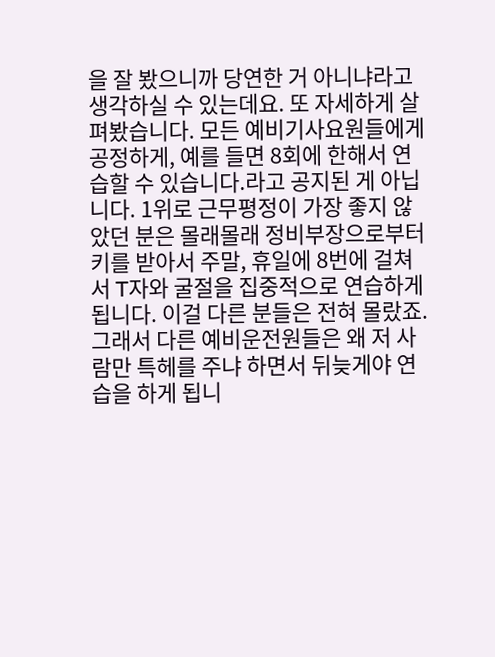을 잘 봤으니까 당연한 거 아니냐라고 생각하실 수 있는데요. 또 자세하게 살펴봤습니다. 모든 예비기사요원들에게 공정하게, 예를 들면 8회에 한해서 연습할 수 있습니다.라고 공지된 게 아닙니다. 1위로 근무평정이 가장 좋지 않았던 분은 몰래몰래 정비부장으로부터 키를 받아서 주말, 휴일에 8번에 걸쳐서 T자와 굴절을 집중적으로 연습하게 됩니다. 이걸 다른 분들은 전혀 몰랐죠. 그래서 다른 예비운전원들은 왜 저 사람만 특헤를 주냐 하면서 뒤늦게야 연습을 하게 됩니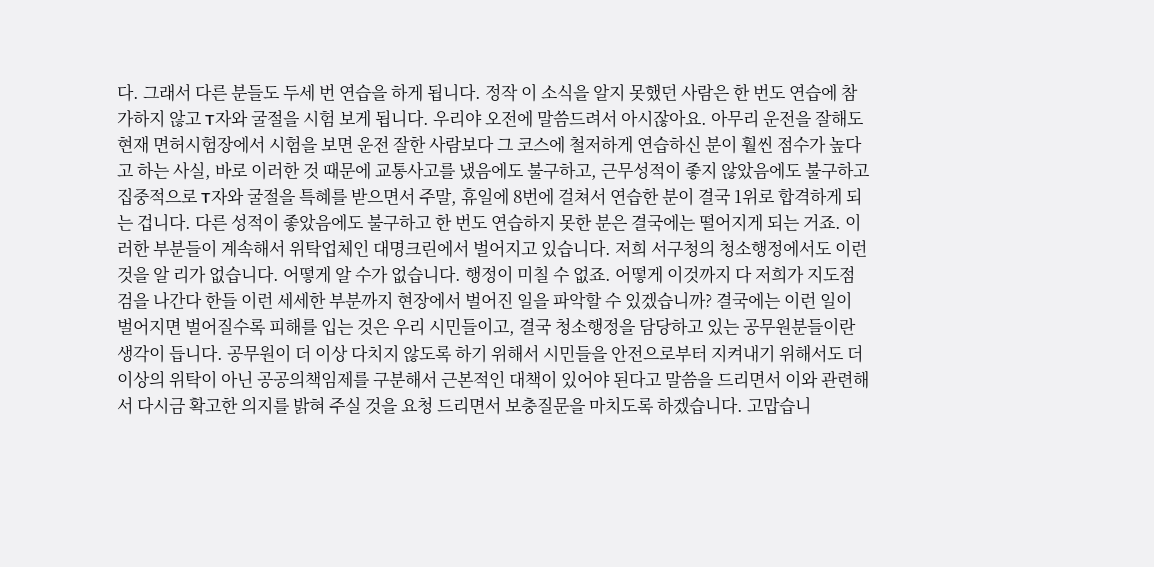다. 그래서 다른 분들도 두세 번 연습을 하게 됩니다. 정작 이 소식을 알지 못했던 사람은 한 번도 연습에 참가하지 않고 T자와 굴절을 시험 보게 됩니다. 우리야 오전에 말씀드려서 아시잖아요. 아무리 운전을 잘해도 현재 면허시험장에서 시험을 보면 운전 잘한 사람보다 그 코스에 철저하게 연습하신 분이 훨씬 점수가 높다고 하는 사실, 바로 이러한 것 때문에 교통사고를 냈음에도 불구하고, 근무성적이 좋지 않았음에도 불구하고 집중적으로 T자와 굴절을 특혜를 받으면서 주말, 휴일에 8번에 걸쳐서 연습한 분이 결국 1위로 합격하게 되는 겁니다. 다른 성적이 좋았음에도 불구하고 한 번도 연습하지 못한 분은 결국에는 떨어지게 되는 거죠. 이러한 부분들이 계속해서 위탁업체인 대명크린에서 벌어지고 있습니다. 저희 서구청의 청소행정에서도 이런 것을 알 리가 없습니다. 어떻게 알 수가 없습니다. 행정이 미칠 수 없죠. 어떻게 이것까지 다 저희가 지도점검을 나간다 한들 이런 세세한 부분까지 현장에서 벌어진 일을 파악할 수 있겠습니까? 결국에는 이런 일이 벌어지면 벌어질수록 피해를 입는 것은 우리 시민들이고, 결국 청소행정을 담당하고 있는 공무원분들이란 생각이 듭니다. 공무원이 더 이상 다치지 않도록 하기 위해서 시민들을 안전으로부터 지켜내기 위해서도 더 이상의 위탁이 아닌 공공의책임제를 구분해서 근본적인 대책이 있어야 된다고 말씀을 드리면서 이와 관련해서 다시금 확고한 의지를 밝혀 주실 것을 요청 드리면서 보충질문을 마치도록 하겠습니다. 고맙습니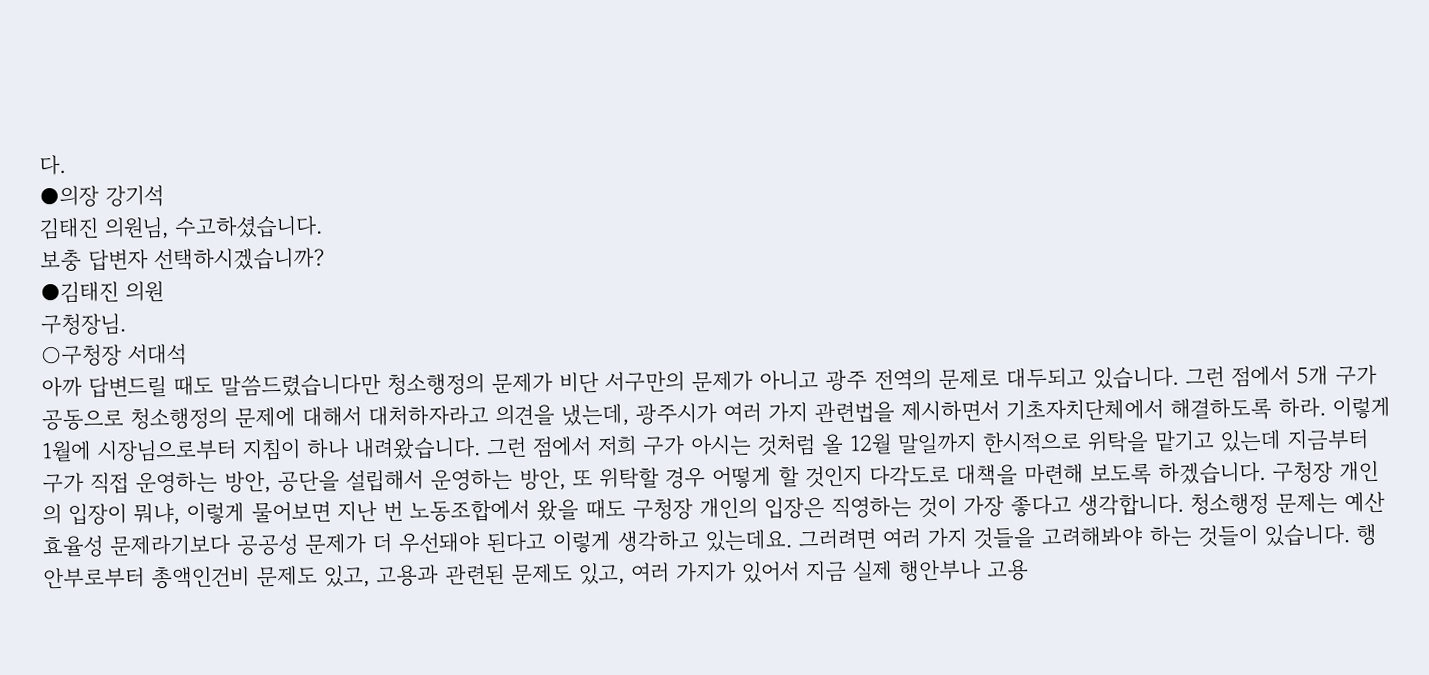다.
●의장 강기석
김태진 의원님, 수고하셨습니다.
보충 답변자 선택하시겠습니까?
●김태진 의원
구청장님.
○구청장 서대석
아까 답변드릴 때도 말씀드렸습니다만 청소행정의 문제가 비단 서구만의 문제가 아니고 광주 전역의 문제로 대두되고 있습니다. 그런 점에서 5개 구가 공동으로 청소행정의 문제에 대해서 대처하자라고 의견을 냈는데, 광주시가 여러 가지 관련법을 제시하면서 기초자치단체에서 해결하도록 하라. 이렇게 1월에 시장님으로부터 지침이 하나 내려왔습니다. 그런 점에서 저희 구가 아시는 것처럼 올 12월 말일까지 한시적으로 위탁을 맡기고 있는데 지금부터 구가 직접 운영하는 방안, 공단을 설립해서 운영하는 방안, 또 위탁할 경우 어떻게 할 것인지 다각도로 대책을 마련해 보도록 하겠습니다. 구청장 개인의 입장이 뭐냐, 이렇게 물어보면 지난 번 노동조합에서 왔을 때도 구청장 개인의 입장은 직영하는 것이 가장 좋다고 생각합니다. 청소행정 문제는 예산 효율성 문제라기보다 공공성 문제가 더 우선돼야 된다고 이렇게 생각하고 있는데요. 그러려면 여러 가지 것들을 고려해봐야 하는 것들이 있습니다. 행안부로부터 총액인건비 문제도 있고, 고용과 관련된 문제도 있고, 여러 가지가 있어서 지금 실제 행안부나 고용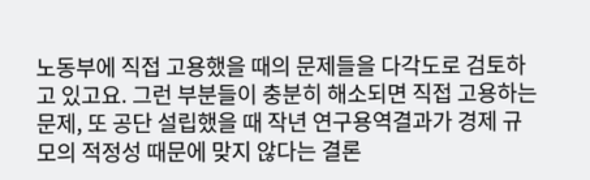노동부에 직접 고용했을 때의 문제들을 다각도로 검토하고 있고요. 그런 부분들이 충분히 해소되면 직접 고용하는 문제, 또 공단 설립했을 때 작년 연구용역결과가 경제 규모의 적정성 때문에 맞지 않다는 결론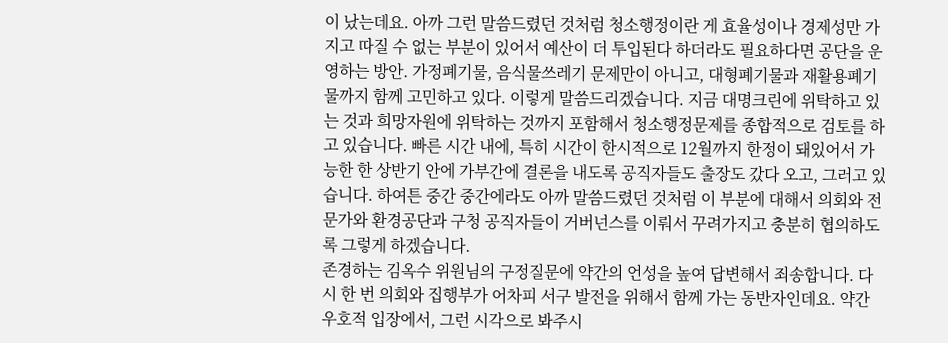이 났는데요. 아까 그런 말씀드렸던 것처럼 청소행정이란 게 효율성이나 경제성만 가지고 따질 수 없는 부분이 있어서 예산이 더 투입된다 하더라도 필요하다면 공단을 운영하는 방안. 가정폐기물, 음식물쓰레기 문제만이 아니고, 대형폐기물과 재활용폐기물까지 함께 고민하고 있다. 이렇게 말씀드리겠습니다. 지금 대명크린에 위탁하고 있는 것과 희망자원에 위탁하는 것까지 포함해서 청소행정문제를 종합적으로 검토를 하고 있습니다. 빠른 시간 내에, 특히 시간이 한시적으로 12월까지 한정이 돼있어서 가능한 한 상반기 안에 가부간에 결론을 내도록 공직자들도 출장도 갔다 오고, 그러고 있습니다. 하여튼 중간 중간에라도 아까 말씀드렸던 것처럼 이 부분에 대해서 의회와 전문가와 환경공단과 구청 공직자들이 거버넌스를 이뤄서 꾸려가지고 충분히 협의하도록 그렇게 하겠습니다.
존경하는 김옥수 위원님의 구정질문에 약간의 언성을 높여 답변해서 죄송합니다. 다시 한 번 의회와 집행부가 어차피 서구 발전을 위해서 함께 가는 동반자인데요. 약간 우호적 입장에서, 그런 시각으로 봐주시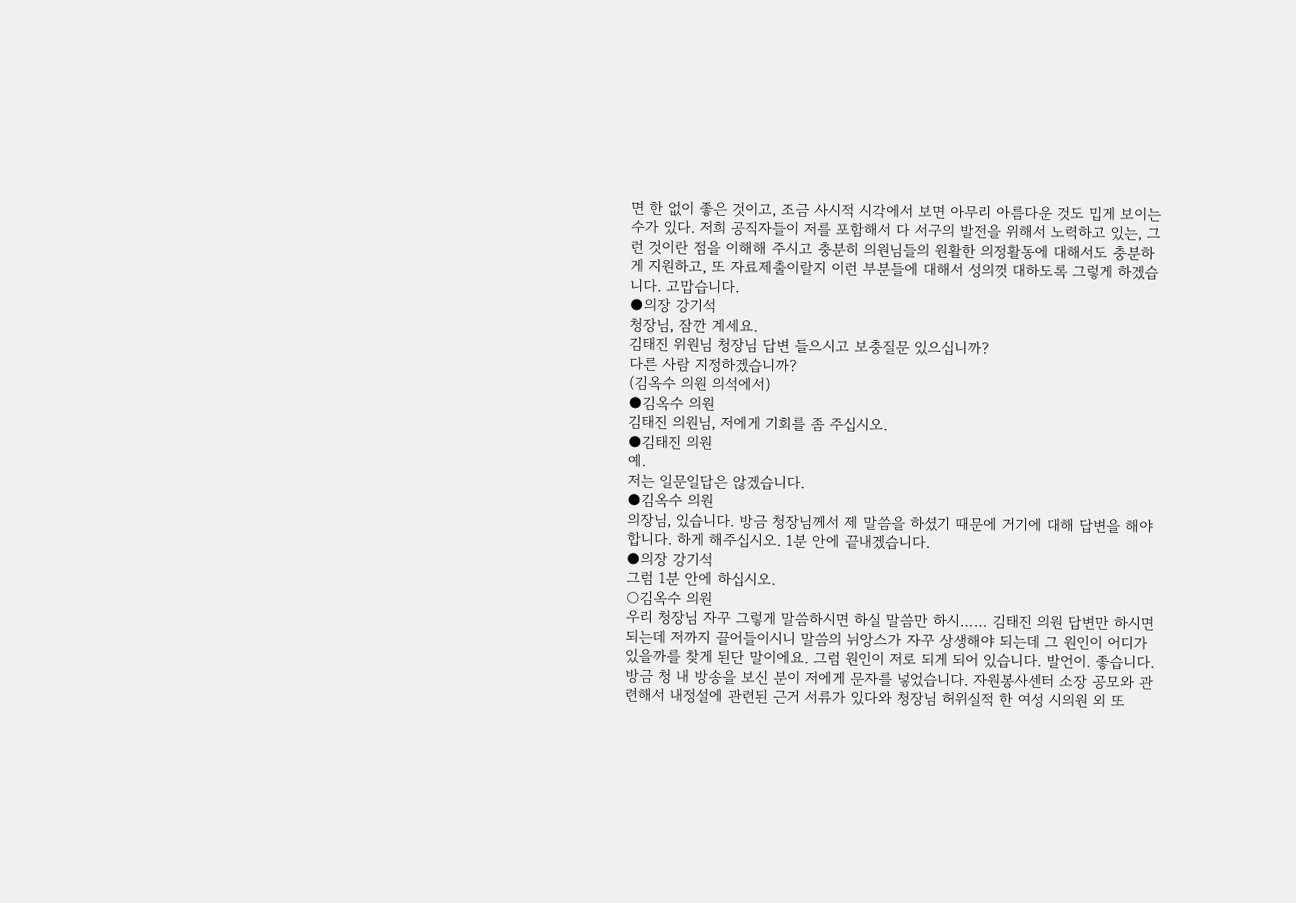면 한 없이 좋은 것이고, 조금 사시적 시각에서 보면 아무리 아름다운 것도 밉게 보이는 수가 있다. 저희 공직자들이 저를 포함해서 다 서구의 발전을 위해서 노력하고 있는, 그런 것이란 점을 이해해 주시고 충분히 의원님들의 원활한 의정활동에 대해서도 충분하게 지원하고, 또 자료제출이랄지 이런 부분들에 대해서 성의껏 대하도록 그렇게 하겠습니다. 고맙습니다.
●의장 강기석
청장님, 잠깐 계세요.
김태진 위원님 청장님 답변 들으시고 보충질문 있으십니까?
다른 사람 지정하겠습니까?
(김옥수 의원 의석에서)
●김옥수 의원
김태진 의원님, 저에게 기회를 좀 주십시오.
●김태진 의원
예.
저는 일문일답은 않겠습니다.
●김옥수 의원
의장님, 있습니다. 방금 청장님께서 제 말씀을 하셨기 때문에 거기에 대해 답변을 해야 합니다. 하게 해주십시오. 1분 안에 끝내겠습니다.
●의장 강기석
그럼 1분 안에 하십시오.
○김옥수 의원
우리 청장님 자꾸 그렇게 말씀하시면 하실 말씀만 하시…… 김태진 의원 답변만 하시면 되는데 저까지 끌어들이시니 말씀의 뉘앙스가 자꾸 상생해야 되는데 그 원인이 어디가 있을까를 찾게 된단 말이에요. 그럼 원인이 저로 되게 되어 있습니다. 발언이. 좋습니다. 방금 청 내 방송을 보신 분이 저에게 문자를 넣었습니다. 자원봉사센터 소장 공모와 관련해서 내정설에 관련된 근거 서류가 있다와 청장님 허위실적 한 여성 시의원 외 또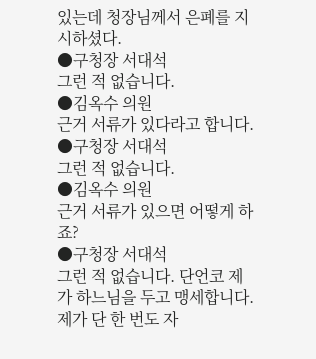있는데 청장님께서 은폐를 지시하셨다.
●구청장 서대석
그런 적 없습니다.
●김옥수 의원
근거 서류가 있다라고 합니다.
●구청장 서대석
그런 적 없습니다.
●김옥수 의원
근거 서류가 있으면 어떻게 하죠?
●구청장 서대석
그런 적 없습니다. 단언코 제가 하느님을 두고 맹세합니다. 제가 단 한 번도 자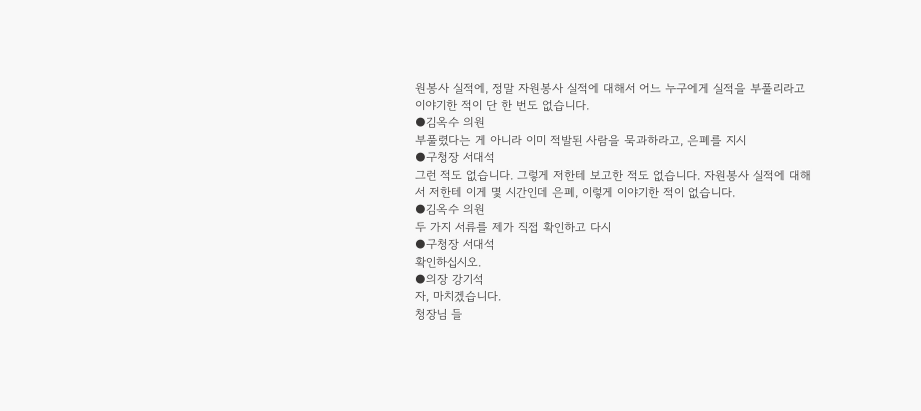원봉사 실적에, 정말 자원봉사 실적에 대해서 어느 누구에게 실적을 부풀리라고 이야기한 적이 단 한 번도 없습니다.
●김옥수 의원
부풀렸다는 게 아니라 이미 적발된 사람을 묵과하라고, 은폐를 지시
●구청장 서대석
그런 적도 없습니다. 그렇게 저한테 보고한 적도 없습니다. 자원봉사 실적에 대해서 저한테 이게 몇 시간인데 은폐, 이렇게 이야기한 적이 없습니다.
●김옥수 의원
두 가지 서류를 제가 직접 확인하고 다시
●구청장 서대석
확인하십시오.
●의장 강기석
자, 마치겠습니다.
청장님 들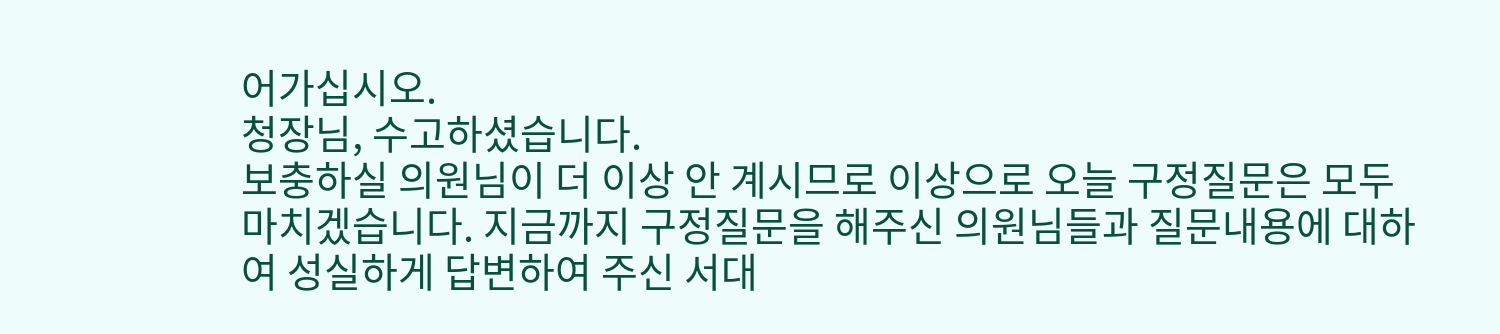어가십시오.
청장님, 수고하셨습니다.
보충하실 의원님이 더 이상 안 계시므로 이상으로 오늘 구정질문은 모두 마치겠습니다. 지금까지 구정질문을 해주신 의원님들과 질문내용에 대하여 성실하게 답변하여 주신 서대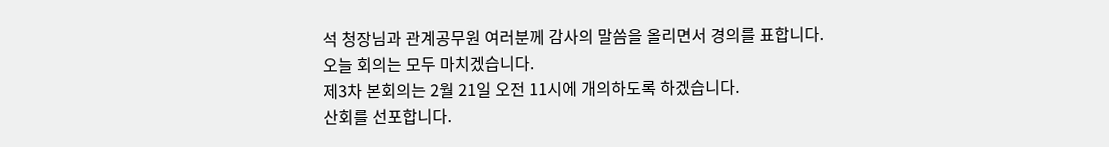석 청장님과 관계공무원 여러분께 감사의 말씀을 올리면서 경의를 표합니다.
오늘 회의는 모두 마치겠습니다.
제3차 본회의는 2월 21일 오전 11시에 개의하도록 하겠습니다.
산회를 선포합니다.